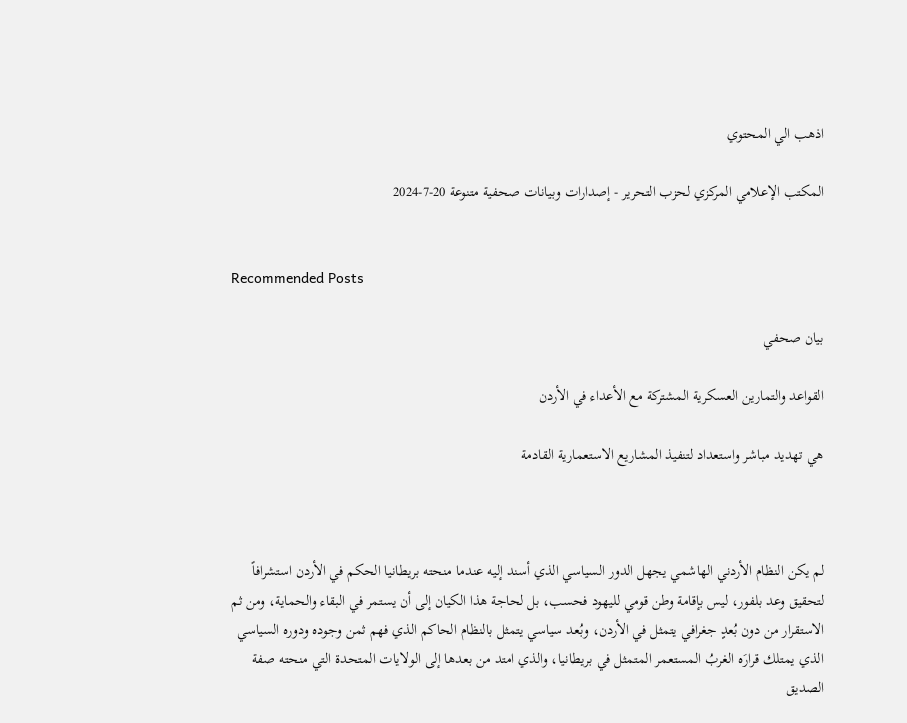اذهب الي المحتوي

المكتب الإعلامي المركزي لحزب التحرير - إصدارات وبيانات صحفية متنوعة 20-7-2024


Recommended Posts

بيان صحفي

القواعد والتمارين العسكرية المشتركة مع الأعداء في الأردن

هي تهديد مباشر واستعداد لتنفيذ المشاريع الاستعمارية القادمة



لم يكن النظام الأردني الهاشمي يجهل الدور السياسي الذي أسند إليه عندما منحته بريطانيا الحكم في الأردن استشرافاً لتحقيق وعد بلفور، ليس بإقامة وطن قومي لليهود فحسب، بل لحاجة هذا الكيان إلى أن يستمر في البقاء والحماية، ومن ثم الاستقرار من دون بُعدٍ جغرافي يتمثل في الأردن، وبُعد سياسي يتمثل بالنظام الحاكم الذي فهم ثمن وجوده ودوره السياسي الذي يمتلك قرارَه الغربُ المستعمر المتمثل في بريطانيا، والذي امتد من بعدها إلى الولايات المتحدة التي منحته صفة الصديق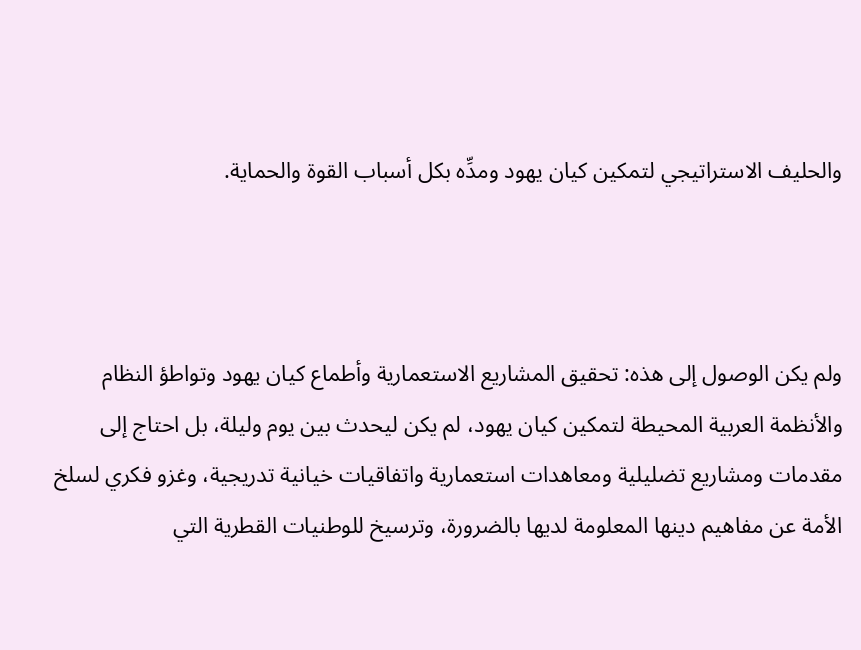والحليف الاستراتيجي لتمكين كيان يهود ومدِّه بكل أسباب القوة والحماية.



ولم يكن الوصول إلى هذه: تحقيق المشاريع الاستعمارية وأطماع كيان يهود وتواطؤ النظام والأنظمة العربية المحيطة لتمكين كيان يهود، لم يكن ليحدث بين يوم وليلة، بل احتاج إلى مقدمات ومشاريع تضليلية ومعاهدات استعمارية واتفاقيات خيانية تدريجية، وغزو فكري لسلخ الأمة عن مفاهيم دينها المعلومة لديها بالضرورة، وترسيخ للوطنيات القطرية التي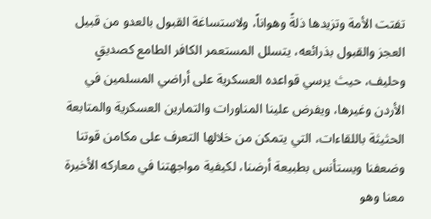تفتت الأمة وتزيدها ذلةً وهواناً، ولاستساغة القبول بالعدو من قبيل العجز والقبول بذرائعه، يتسلل المستعمر الكافر الطامع كصديقٍ وحليف، حيث يرسي قواعده العسكرية على أراضي المسلمين في الأردن وغيرها، ويفرض علينا المناورات والتمارين العسكرية والمتابعة الحثيثة باللقاءات، التي يتمكن من خلالها التعرف على مكامن قوتنا وضعفنا ويستأنس بطبيعة أرضنا، لكيفية مواجهتنا في معاركه الأخيرة معنا وهو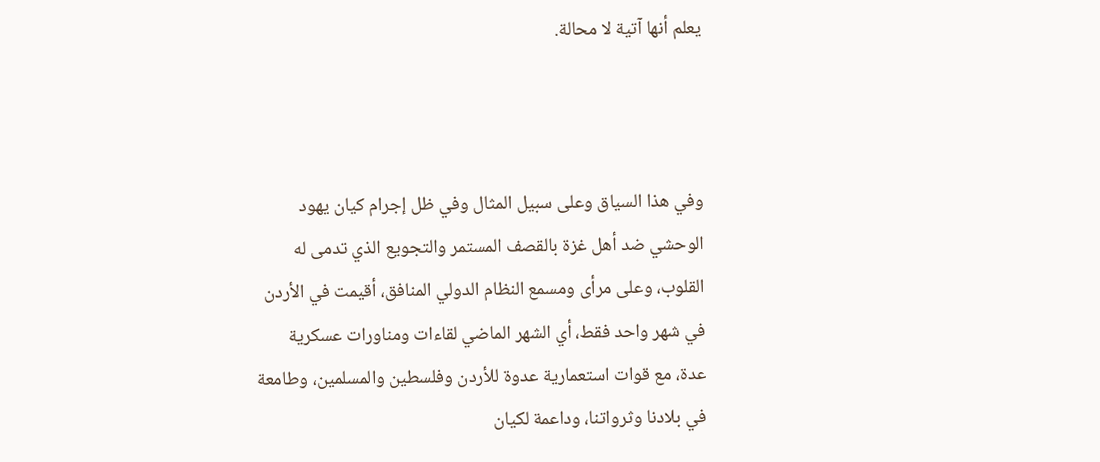يعلم أنها آتية لا محالة.



وفي هذا السياق وعلى سبيل المثال وفي ظل إجرام كيان يهود الوحشي ضد أهل غزة بالقصف المستمر والتجويع الذي تدمى له القلوب، وعلى مرأى ومسمع النظام الدولي المنافق، أقيمت في الأردن في شهر واحد فقط، أي الشهر الماضي لقاءات ومناورات عسكرية عدة، مع قوات استعمارية عدوة للأردن وفلسطين والمسلمين، وطامعة في بلادنا وثرواتنا، وداعمة لكيان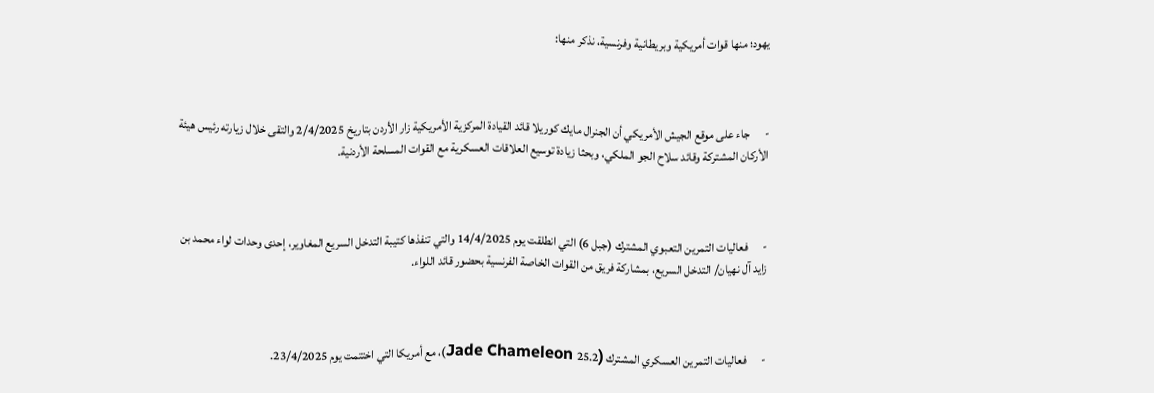يهود؛ منها قوات أمريكية وبريطانية وفرنسية، نذكر منها:



-      جاء على موقع الجيش الأمريكي أن الجنرال مايك كوريلا قائد القيادة المركزية الأمريكية زار الأردن بتاريخ 2/4/2025 والتقى خلال زيارته رئيس هيئة الأركان المشتركة وقائد سلاح الجو الملكي، وبحثا زيادة توسيع العلاقات العسكرية مع القوات المسلحة الأردنية.



-      فعاليات التمرين التعبوي المشترك (جبل 6) التي انطلقت يوم 14/4/2025 والتي تنفذها كتيبة التدخل السريع المغاوير، إحدى وحدات لواء محمد بن زايد آل نهيان/ التدخل السريع، بمشاركة فريق من القوات الخاصة الفرنسية بحضور قائد اللواء.



-      فعاليات التمرين العسكري المشترك (Jade Chameleon 25.2)، مع أمريكا التي اختتمت يوم 23/4/2025.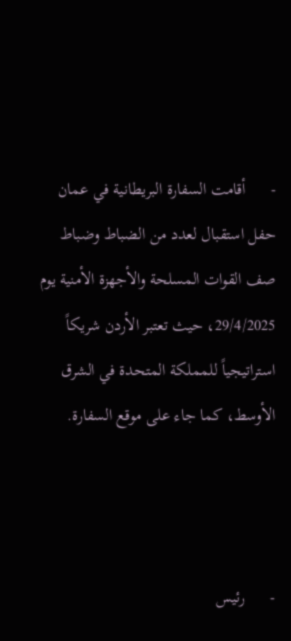-      أقامت السفارة البريطانية في عمان حفل استقبال لعدد من الضباط وضباط صف القوات المسلحة والأجهزة الأمنية يوم 29/4/2025، حيث تعتبر الأردن شريكاً استراتيجياً للمملكة المتحدة في الشرق الأوسط، كما جاء على موقع السفارة.



-      رئيس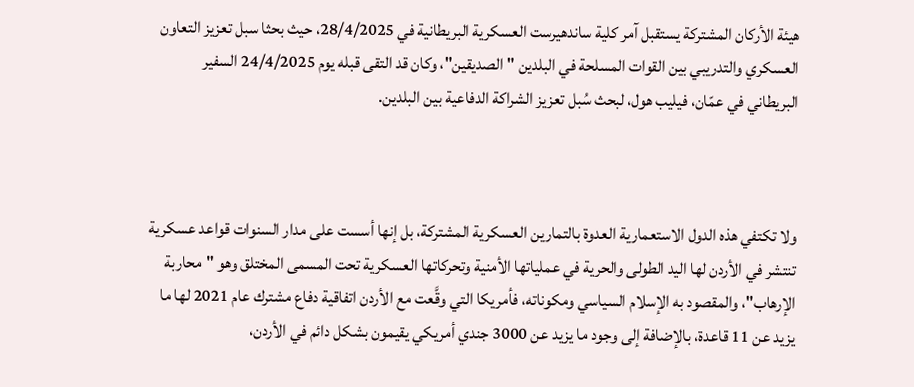هيئة الأركان المشتركة يستقبل آمر كلية ساندهيرست العسكرية البريطانية في 28/4/2025، حيث بحثا سبل تعزيز التعاون العسكري والتدريبي بين القوات المسلحة في البلدين "الصديقين"، وكان قد التقى قبله يوم 24/4/2025 السفير البريطاني في عمّان، فيليب هول، لبحث سُبل تعزيز الشراكة الدفاعية بين البلدين.



ولا تكتفي هذه الدول الاستعمارية العدوة بالتمارين العسكرية المشتركة، بل إنها أسست على مدار السنوات قواعد عسكرية تنتشر في الأردن لها اليد الطولى والحرية في عملياتها الأمنية وتحركاتها العسكرية تحت المسمى المختلق وهو "محاربة الإرهاب"، والمقصود به الإسلام السياسي ومكوناته، فأمريكا التي وقَّعت مع الأردن اتفاقية دفاع مشترك عام 2021 لها ما يزيد عن 11 قاعدة، بالإضافة إلى وجود ما يزيد عن 3000 جندي أمريكي يقيمون بشكل دائم في الأردن،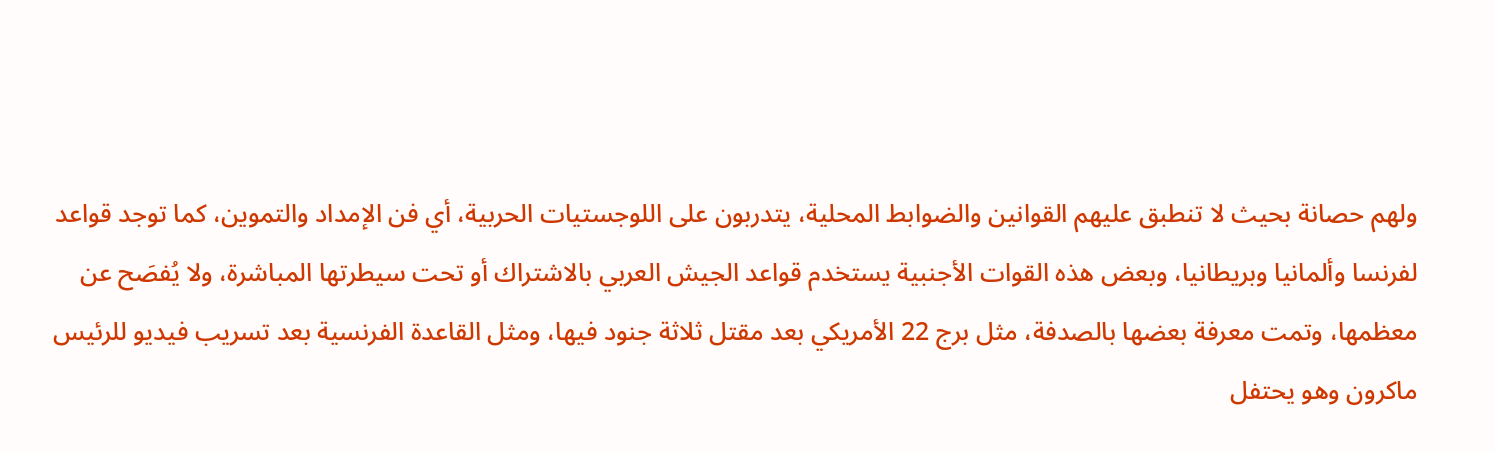ولهم حصانة بحيث لا تنطبق عليهم القوانين والضوابط المحلية، يتدربون على اللوجستيات الحربية، أي فن الإمداد والتموين، كما توجد قواعد لفرنسا وألمانيا وبريطانيا، وبعض هذه القوات الأجنبية يستخدم قواعد الجيش العربي بالاشتراك أو تحت سيطرتها المباشرة، ولا يُفصَح عن معظمها، وتمت معرفة بعضها بالصدفة، مثل برج 22 الأمريكي بعد مقتل ثلاثة جنود فيها، ومثل القاعدة الفرنسية بعد تسريب فيديو للرئيس ماكرون وهو يحتفل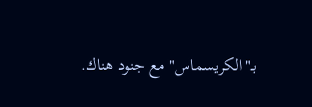بـ"الكريسماس" مع جنود هناك.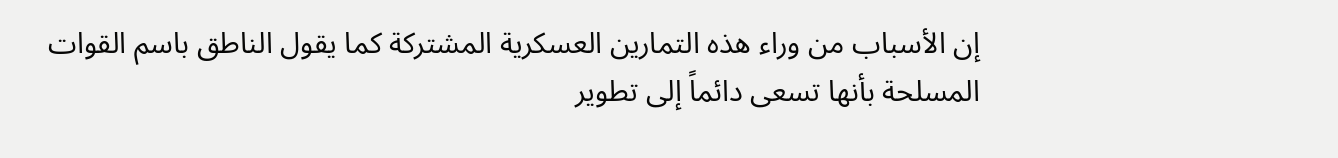إن الأسباب من وراء هذه التمارين العسكرية المشتركة كما يقول الناطق باسم القوات المسلحة بأنها تسعى دائماً إلى تطوير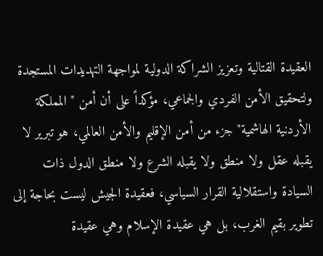العقيدة القتالية وتعزيز الشراكة الدولية لمواجهة التهديدات المستجدة ولتحقيق الأمن الفردي والجماعي، مؤكداً على أن أمن "المملكة الأردنية الهاشمية" جزء من أمن الإقليم والأمن العالمي، هو تبرير لا يقبله عقل ولا منطق ولا يقبله الشرع ولا منطق الدول ذات السيادة واستقلالية القرار السياسي، فعقيدة الجيش ليست بحاجة إلى تطوير بقيم الغرب، بل هي عقيدة الإسلام وهي عقيدة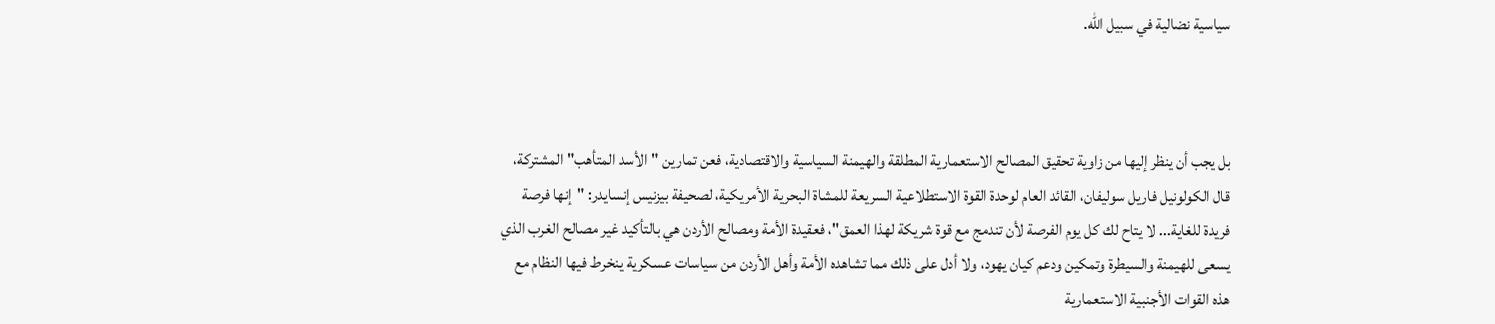سياسية نضالية في سبيل الله.



بل يجب أن ينظر إليها من زاوية تحقيق المصالح الاستعمارية المطلقة والهيمنة السياسية والاقتصادية، فعن تمارين "الأسد المتأهب" المشتركة، قال الكولونيل فاريل سوليفان، القائد العام لوحدة القوة الاستطلاعية السريعة للمشاة البحرية الأمريكية، لصحيفة بيزنيس إنسايدر: "إنها فرصة فريدة للغاية... لا يتاح لك كل يوم الفرصة لأن تندمج مع قوة شريكة لهذا العمق"، فعقيدة الأمة ومصالح الأردن هي بالتأكيد غير مصالح الغرب الذي يسعى للهيمنة والسيطرة وتمكين ودعم كيان يهود، ولا أدل على ذلك مما تشاهده الأمة وأهل الأردن من سياسات عسكرية ينخرط فيها النظام مع هذه القوات الأجنبية الاستعمارية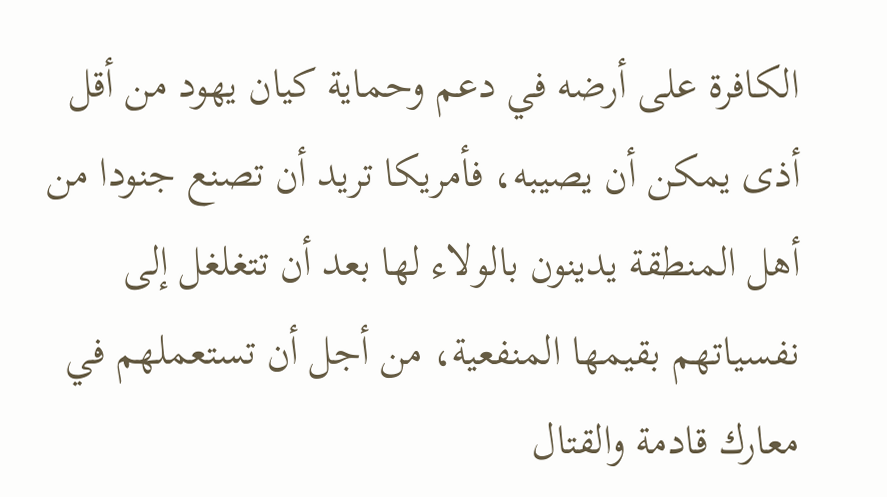الكافرة على أرضه في دعم وحماية كيان يهود من أقل أذى يمكن أن يصيبه، فأمريكا تريد أن تصنع جنودا من أهل المنطقة يدينون بالولاء لها بعد أن تتغلغل إلى نفسياتهم بقيمها المنفعية، من أجل أن تستعملهم في معارك قادمة والقتال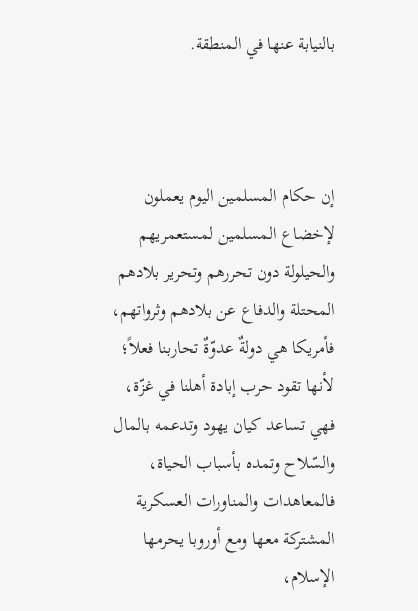بالنيابة عنها في المنطقة.



إن حكام المسلمين اليوم يعملون لإخضاع المسلمين لمستعمريهم والحيلولة دون تحررهم وتحرير بلادهم المحتلة والدفاع عن بلادهم وثرواتهم، فأمريكا هي دولةٌ عدوّةٌ تحاربنا فعلاً؛ لأنها تقود حرب إبادة أهلنا في غزّة، فهي تساعد كيان يهود وتدعمه بالمال والسّلاح وتمده بأسباب الحياة، فالمعاهدات والمناورات العسكرية المشتركة معها ومع أوروبا يحرمها الإسلام،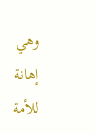وهي إهانة للأمة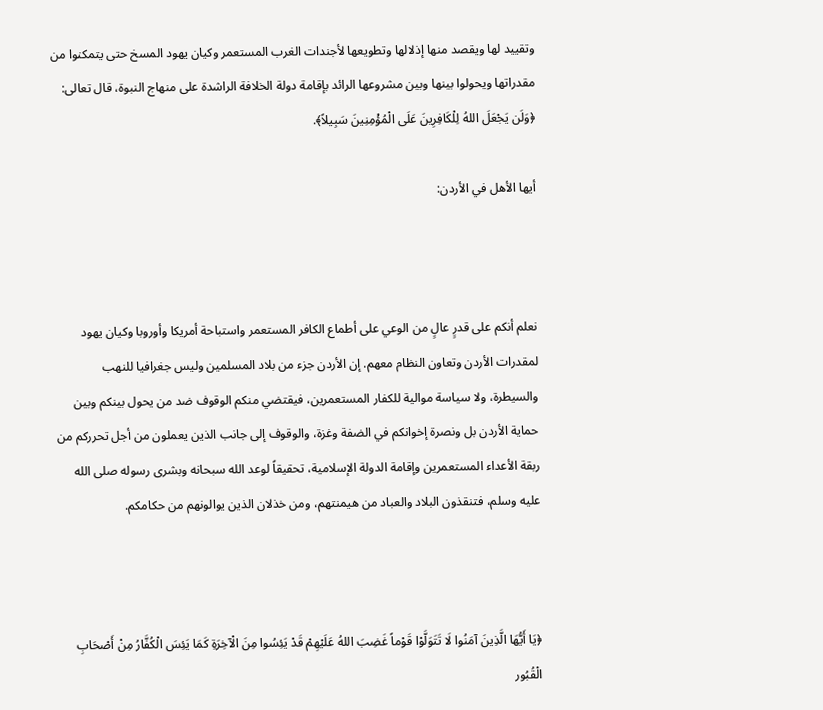وتقييد لها ويقصد منها إذلالها وتطويعها لأجندات الغرب المستعمر وكيان يهود المسخ حتى يتمكنوا من مقدراتها ويحولوا بينها وبين مشروعها الرائد بإقامة دولة الخلافة الراشدة على منهاج النبوة، قال تعالى: ﴿وَلَن يَجْعَلَ اللهُ لِلْكَافِرِينَ عَلَى الْمُؤْمِنِينَ سَبِيلاً﴾.

أيها الأهل في الأردن:



نعلم أنكم على قدرٍ عالٍ من الوعي على أطماع الكافر المستعمر واستباحة أمريكا وأوروبا وكيان يهود لمقدرات الأردن وتعاون النظام معهم. إن الأردن جزء من بلاد المسلمين وليس جغرافيا للنهب والسيطرة، ولا سياسة موالية للكفار المستعمرين، فيقتضي منكم الوقوف ضد من يحول بينكم وبين حماية الأردن بل ونصرة إخوانكم في الضفة وغزة، والوقوف إلى جانب الذين يعملون من أجل تحرركم من ربقة الأعداء المستعمرين وإقامة الدولة الإسلامية، تحقيقاً لوعد الله سبحانه وبشرى رسوله صلى الله عليه وسلم، فتنقذون البلاد والعباد من هيمنتهم، ومن خذلان الذين يوالونهم من حكامكم.



﴿يَا أَيُّهَا الَّذِينَ آمَنُوا لَا تَتَوَلَّوْا قَوْماً غَضِبَ اللهُ عَلَيْهِمْ قَدْ يَئِسُوا مِنَ الْآخِرَةِ كَمَا يَئِسَ الْكُفَّارُ مِنْ أَصْحَابِ الْقُبُور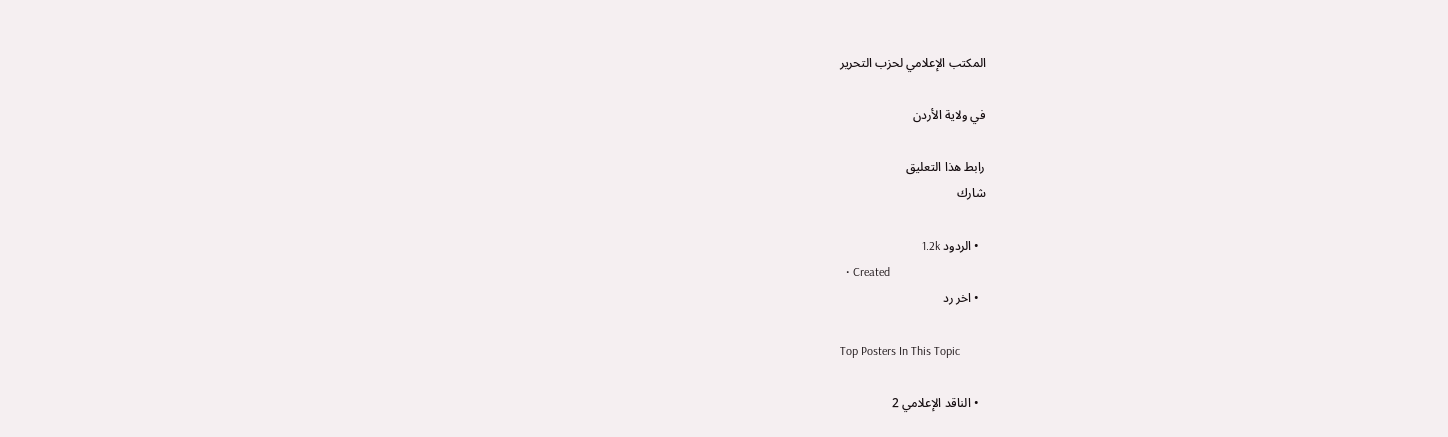المكتب الإعلامي لحزب التحرير

في ولاية الأردن

رابط هذا التعليق
شارك

  • الردود 1.2k
  • Created
  • اخر رد

Top Posters In This Topic

  • الناقد الإعلامي 2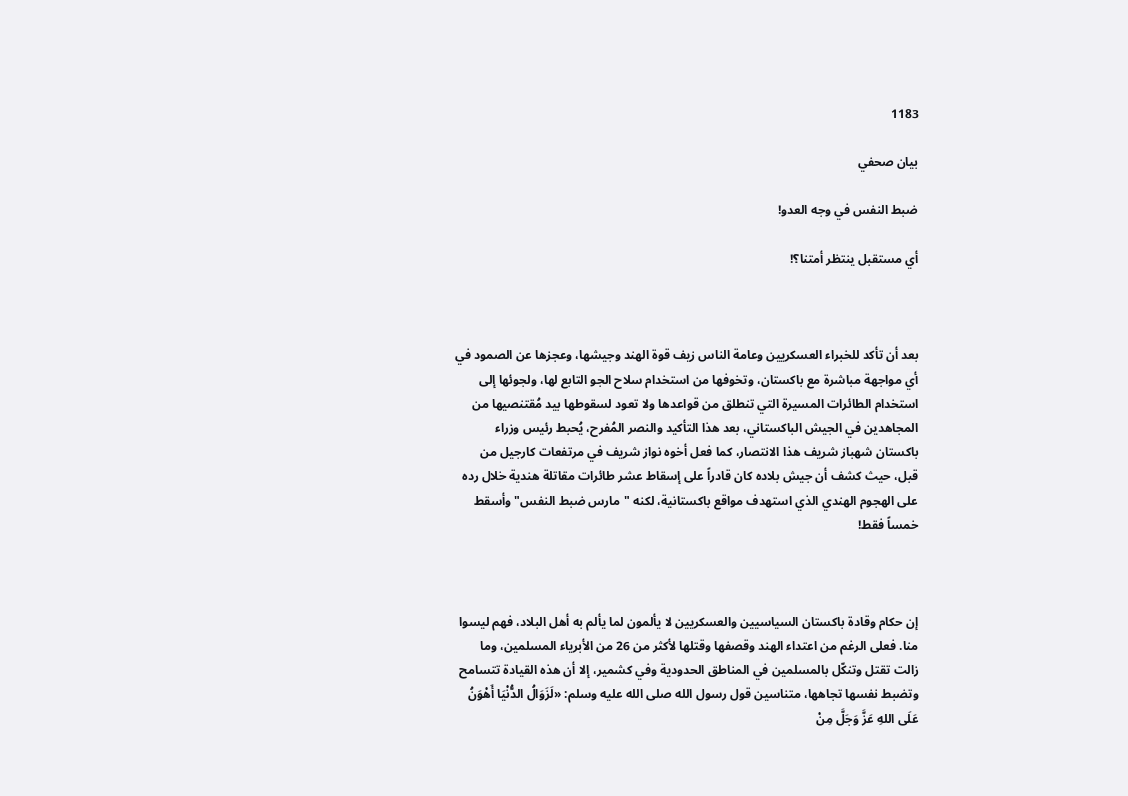1183

بيان صحفي

ضبط النفس في وجه العدو!

أي مستقبل ينتظر أمتنا؟!



بعد أن تأكد للخبراء العسكريين وعامة الناس زيف قوة الهند وجيشها، وعجزها عن الصمود في أي مواجهة مباشرة مع باكستان، وتخوفها من استخدام سلاح الجو التابع لها، ولجوئها إلى استخدام الطائرات المسيرة التي تنطلق من قواعدها ولا تعود لسقوطها بيد مُقتنصيها من المجاهدين في الجيش الباكستاني، بعد هذا التأكيد والنصر المُفرح، يُحبط رئيس وزراء باكستان شهباز شريف هذا الانتصار، كما فعل أخوه نواز شريف في مرتفعات كارجيل من قبل، حيث كشف أن جيش بلاده كان قادراً على إسقاط عشر طائرات مقاتلة هندية خلال رده على الهجوم الهندي الذي استهدف مواقع باكستانية، لكنه "مارس ضبط النفس" وأسقط خمساً فقط!



إن حكام وقادة باكستان السياسيين والعسكريين لا يألمون لما يألم به أهل البلاد، فهم ليسوا منا. فعلى الرغم من اعتداء الهند وقصفها وقتلها لأكثر من 26 من الأبرياء المسلمين، وما زالت تقتل وتنكّل بالمسلمين في المناطق الحدودية وفي كشمير، إلا أن هذه القيادة تتسامح وتضبط نفسها تجاهها، متناسين قول رسول الله صلى الله عليه وسلم: «لَزَوَالُ الدُّنْيَا أَهْوَنُ عَلَى اللهِ عَزَّ وَجَلَّ مِنْ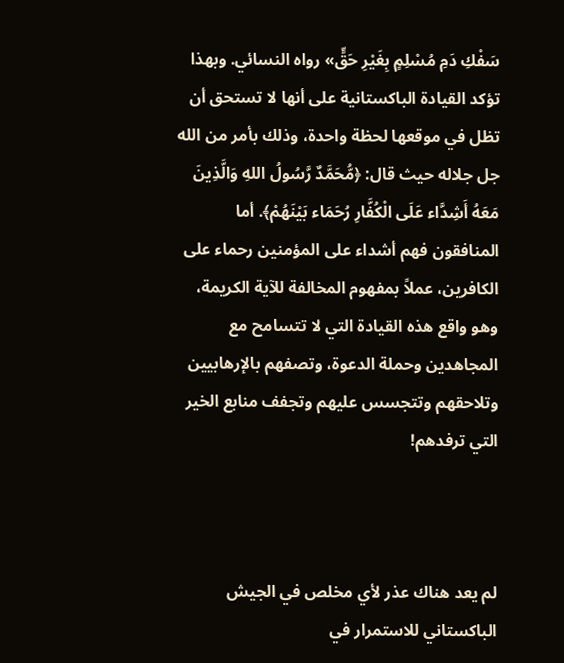سَفْكِ دَمِ مُسْلِمٍ بِغَيْرِ حَقٍّ» رواه النسائي. وبهذا تؤكد القيادة الباكستانية على أنها لا تستحق أن تظل في موقعها لحظة واحدة، وذلك بأمر من الله جل جلاله حيث قال: ﴿مُّحَمَّدٌ رَّسُولُ اللهِ وَالَّذِينَ مَعَهُ أَشِدَّاء عَلَى الْكُفَّارِ رُحَمَاء بَيْنَهُمْ﴾. أما المنافقون فهم أشداء على المؤمنين رحماء على الكافرين، عملاً بمفهوم المخالفة للآية الكريمة، وهو واقع هذه القيادة التي لا تتسامح مع المجاهدين وحملة الدعوة، وتصفهم بالإرهابيين وتلاحقهم وتتجسس عليهم وتجفف منابع الخير التي ترفدهم!



لم يعد هناك عذر لأي مخلص في الجيش الباكستاني للاستمرار في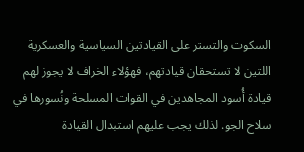السكوت والتستر على القيادتين السياسية والعسكرية اللتين لا تستحقان قيادتهم، فهؤلاء الخراف لا يجوز لهم قيادة أُسود المجاهدين في القوات المسلحة ونُسورها في سلاح الجو. لذلك يجب عليهم استبدال القيادة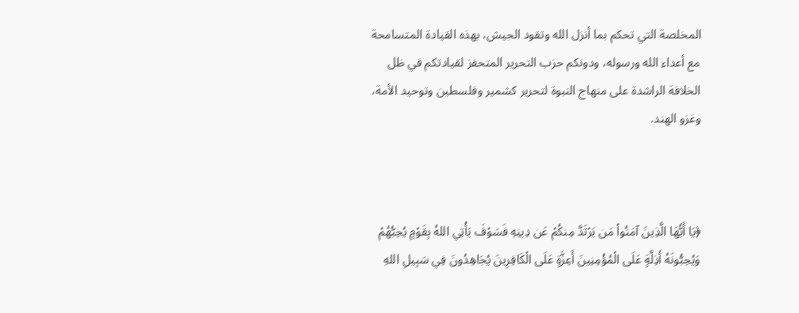المخلصة التي تحكم بما أنزل الله وتقود الجيش، بهذه القيادة المتسامحة مع أعداء الله ورسوله، ودونكم حزب التحرير المتحفز لقيادتكم في ظل الخلافة الراشدة على منهاج النبوة لتحرير كشمير وفلسطين وتوحيد الأمة، وغزو الهند.



﴿يَا أَيُّهَا الَّذِينَ آمَنُواْ مَن يَرْتَدَّ مِنكُمْ عَن دِينِهِ فَسَوْفَ يَأْتِي اللهُ بِقَوْمٍ يُحِبُّهُمْ وَيُحِبُّونَهُ أَذِلَّةٍ عَلَى الْمُؤْمِنِينَ أَعِزَّةٍ عَلَى الْكَافِرِينَ يُجَاهِدُونَ فِي سَبِيلِ اللهِ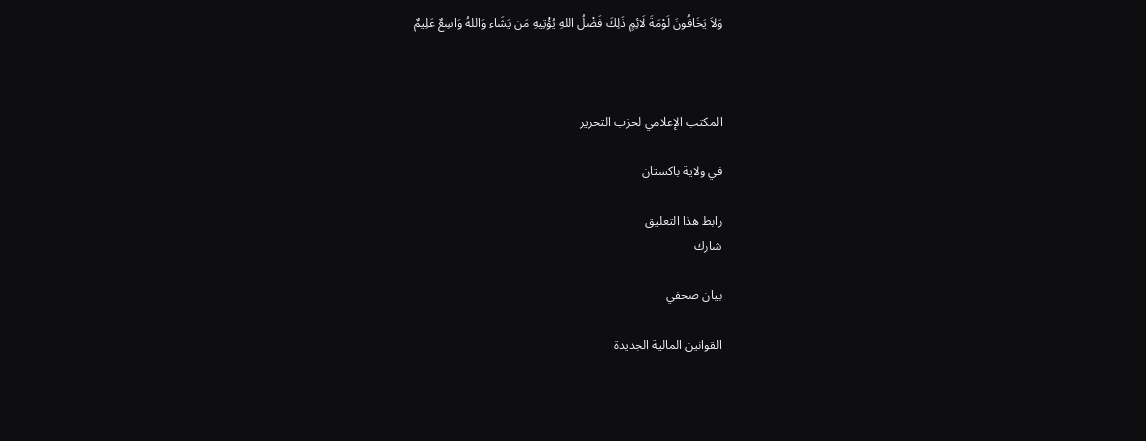وَلاَ يَخَافُونَ لَوْمَةَ لَائِمٍ ذَلِكَ فَضْلُ اللهِ يُؤْتِيهِ مَن يَشَاء وَاللهُ وَاسِعٌ عَلِيمٌ



المكتب الإعلامي لحزب التحرير

في ولاية باكستان

رابط هذا التعليق
شارك

بيان صحفي

القوانين المالية الجديدة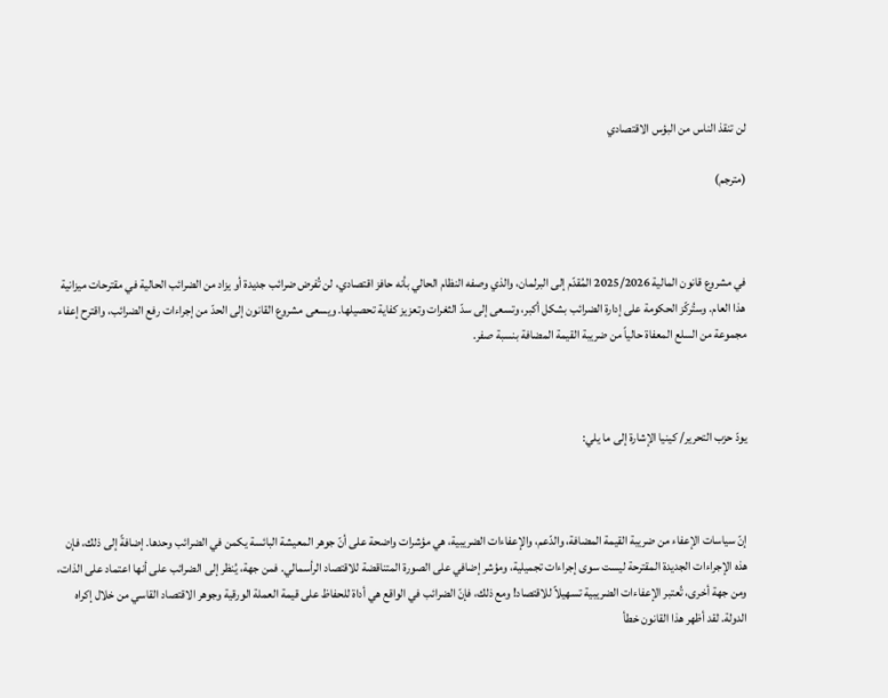لن تنقذ الناس من البؤس الاقتصادي

(مترجم)



في مشروع قانون المالية 2025/2026 المُقدّم إلى البرلمان، والذي وصفه النظام الحالي بأنه حافز اقتصادي، لن تُفرض ضرائب جديدة أو يزاد من الضرائب الحالية في مقترحات ميزانية هذا العام. وستُركّز الحكومة على إدارة الضرائب بشكل أكبر، وتسعى إلى سدّ الثغرات وتعزيز كفاية تحصيلها. ويسعى مشروع القانون إلى الحدّ من إجراءات رفع الضرائب، واقترح إعفاء مجموعة من السلع المعفاة حالياً من ضريبة القيمة المضافة بنسبة صفر.



يودّ حزب التحرير/ كينيا الإشارة إلى ما يلي:



إنّ سياسات الإعفاء من ضريبة القيمة المضافة، والدّعم، والإعفاءات الضريبية، هي مؤشرات واضحة على أنّ جوهر المعيشة البائسة يكمن في الضرائب وحدها. إضافةً إلى ذلك، فإن هذه الإجراءات الجديدة المقترحة ليست سوى إجراءات تجميلية، ومؤشر إضافي على الصورة المتناقضة للاقتصاد الرأسمالي. فمن جهة، يُنظر إلى الضرائب على أنها اعتماد على الذات، ومن جهة أخرى، تُعتبر الإعفاءات الضريبية تسهيلاً للاقتصاد! ومع ذلك، فإنّ الضرائب في الواقع هي أداة للحفاظ على قيمة العملة الورقية وجوهر الاقتصاد القاسي من خلال إكراه الدولة. لقد أظهر هذا القانون خطأ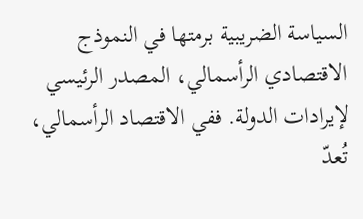السياسة الضريبية برمتها في النموذج الاقتصادي الرأسمالي، المصدر الرئيسي لإيرادات الدولة. ففي الاقتصاد الرأسمالي، تُعدّ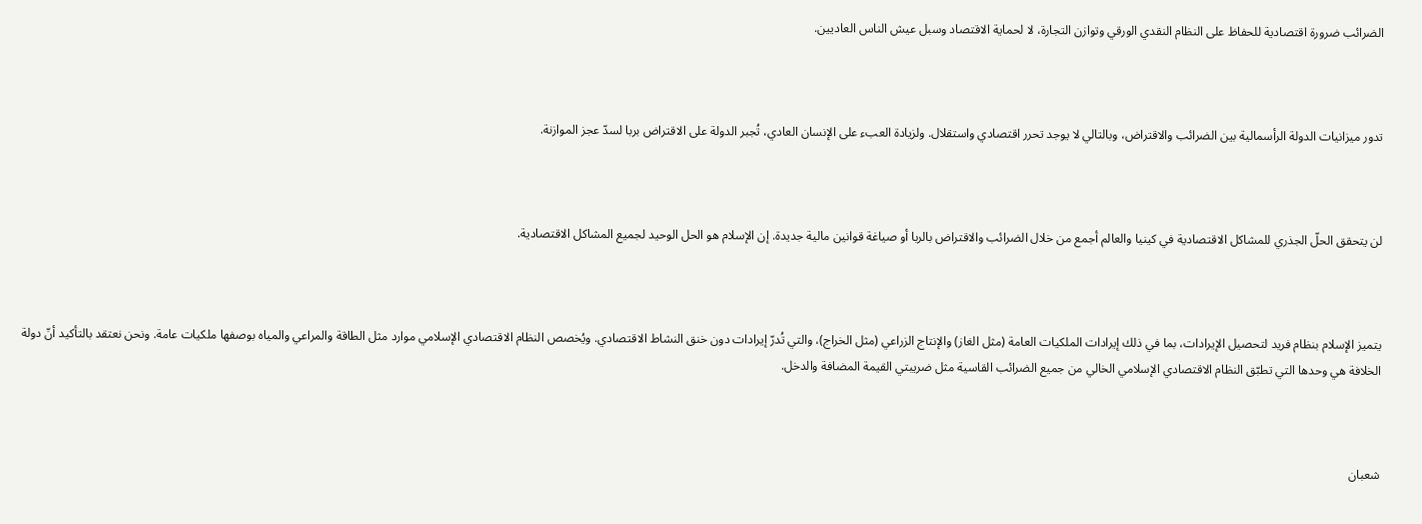الضرائب ضرورة اقتصادية للحفاظ على النظام النقدي الورقي وتوازن التجارة، لا لحماية الاقتصاد وسبل عيش الناس العاديين.



تدور ميزانيات الدولة الرأسمالية بين الضرائب والاقتراض، وبالتالي لا يوجد تحرر اقتصادي واستقلال. ولزيادة العبء على الإنسان العادي، تُجبر الدولة على الاقتراض بربا لسدّ عجز الموازنة.



لن يتحقق الحلّ الجذري للمشاكل الاقتصادية في كينيا والعالم أجمع من خلال الضرائب والاقتراض بالربا أو صياغة قوانين مالية جديدة. إن الإسلام هو الحل الوحيد لجميع المشاكل الاقتصادية.



يتميز الإسلام بنظام فريد لتحصيل الإيرادات، بما في ذلك إيرادات الملكيات العامة (مثل الغاز) والإنتاج الزراعي (مثل الخراج)، والتي تُدرّ إيرادات دون خنق النشاط الاقتصادي. ويُخصص النظام الاقتصادي الإسلامي موارد مثل الطاقة والمراعي والمياه بوصفها ملكيات عامة. ونحن نعتقد بالتأكيد أنّ دولة الخلافة هي وحدها التي تطبّق النظام الاقتصادي الإسلامي الخالي من جميع الضرائب القاسية مثل ضريبتي القيمة المضافة والدخل.



شعبان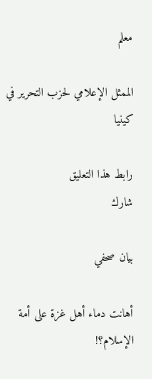معلم

الممثل الإعلامي لحزب التحرير في كينيا

رابط هذا التعليق
شارك

بيان صحفي

أهانت دماء أهل غزة على أمة الإسلام؟!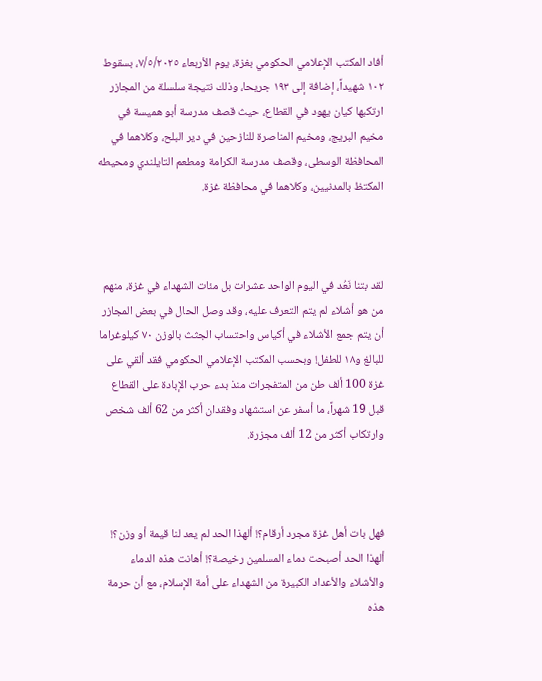أفاد المكتب الإعلامي الحكومي بغزة، يوم الأربعاء ٧/٥/٢٠٢٥، بسقوط ١٠٢ شهيداً، إضافة إلى ١٩٣ جريحا، وذلك نتيجة سلسلة من المجازر ارتكبها كيان يهود في القطاع، حيث قصف مدرسة أبو هميسة في مخيم البريج، ومخيم المناصرة للنازحين في دير البلح، وكلاهما في المحافظة الوسطى، وقصف مدرسة الكرامة ومطعم التايلندي ومحيطه المكتظ بالمدنيين، وكلاهما في محافظة غزة.



لقد بتنا نَعُد في اليوم الواحد عشرات بل مئات الشهداء في غزة، منهم من هو أشلاء لم يتم التعرف عليه، وقد وصل الحال في بعض المجازر أن يتم جمع الأشلاء في أكياس واحتساب الجثث بالوزن ٧٠ كيلوغراما للبالغ و١٨ للطفل! وبحسب المكتب الإعلامي الحكومي فقد ألقي على غزة 100 ألف طن من المتفجرات منذ بدء حرب الإبادة على القطاع قبل 19 شهراً، ما أسفر عن استشهاد وفقدان أكثر من 62 ألف شخص وارتكاب أكثر من 12 ألف مجزرة.



فهل بات أهل غزة مجرد أرقام؟! ألهذا الحد لم يعد لنا قيمة أو وزن؟! ألهذا الحد أصبحت دماء المسلمين رخيصة؟! أهانت هذه الدماء والأشلاء والأعداد الكبيرة من الشهداء على أمة الإسلام، مع أن حرمة هذه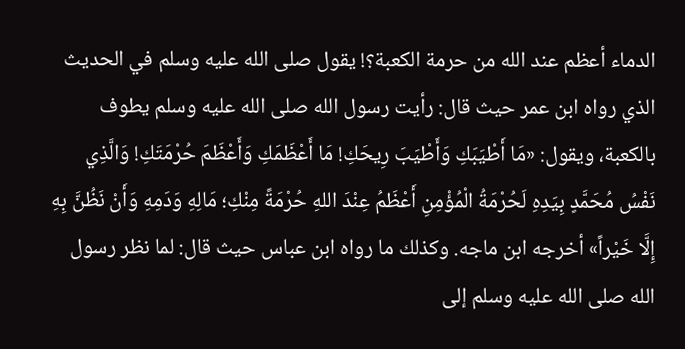الدماء أعظم عند الله من حرمة الكعبة؟! يقول صلى الله عليه وسلم في الحديث الذي رواه ابن عمر حيث قال: رأيت رسول الله صلى الله عليه وسلم يطوف بالكعبة، ويقول: «مَا أَطْيَبَكِ وَأَطْيَبَ رِيحَكِ! مَا أَعْظَمَكِ وَأَعْظَمَ حُرْمَتَكِ! وَالَّذِي نَفْسُ مُحَمَّدٍ بِيَدِهِ لَحُرْمَةُ الْمُؤْمِنِ أَعْظَمُ عِنْدَ اللهِ حُرْمَةً مِنْكِ؛ مَالِهِ وَدَمِهِ وَأَنْ نَظُنَّ بِهِ إِلَّا خَيْراً» أخرجه ابن ماجه. وكذلك ما رواه ابن عباس حيث قال: لما نظر رسول الله صلى الله عليه وسلم إلى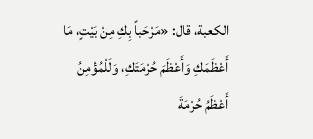الكعبة، قال: «مَرْحَباً بِكِ مِنْ بَيْتٍ، مَا أَعْظَمَكِ وَأَعْظَمَ حُرْمَتَكِ، وَلَلْمُؤْمِنُ أَعْظَمُ حُرْمَةَ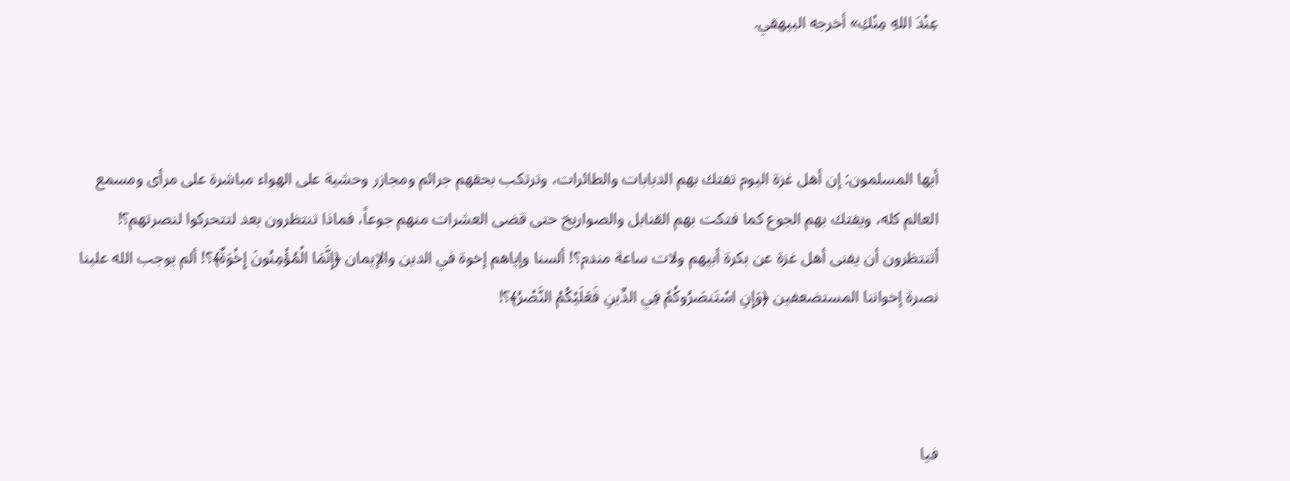عِنْدَ اللهِ مِنْكِ» أخرجه البيهقي.



أيها المسلمون: إن أهل غزة اليوم تفتك بهم الدبابات والطائرات، وترتكب بحقهم جرائم ومجازر وحشية على الهواء مباشرة على مرأى ومسمع العالم كله، ويفتك بهم الجوع كما فتكت بهم القنابل والصواريخ حتى قضى العشرات منهم جوعاً، فماذا تنتظرون بعد لتتحركوا لنصرتهم؟! أتنتظرون أن يفنى أهل غزة عن بكرة أبيهم ولات ساعة مندم؟! ألسنا وإياهم إخوة في الدين والإيمان ﴿إِنَّمَا الْمُؤْمِنُونَ إِخْوَةٌ﴾؟! ألم يوجب الله علينا نصرة إخواننا المستضعفين ﴿وَإِنِ اسْتَنصَرُوكُمْ فِي الدِّينِ فَعَلَيْكُمُ النَّصْرُ﴾؟!



فيا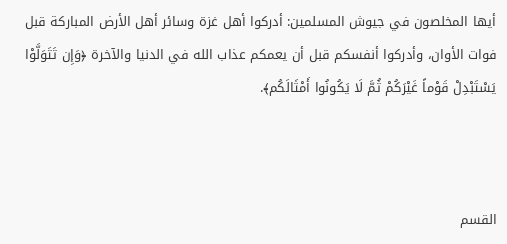أيها المخلصون في جيوش المسلمين: أدركوا أهل غزة وسائر أهل الأرض المباركة قبل فوات الأوان، وأدركوا أنفسكم قبل أن يعمكم عذاب الله في الدنيا والآخرة ﴿وَإِن تَتَوَلَّوْا يَسْتَبْدِلْ قَوْماً غَيْرَكُمْ ثُمَّ لَا يَكُونُوا أَمْثَالَكُم﴾.



القسم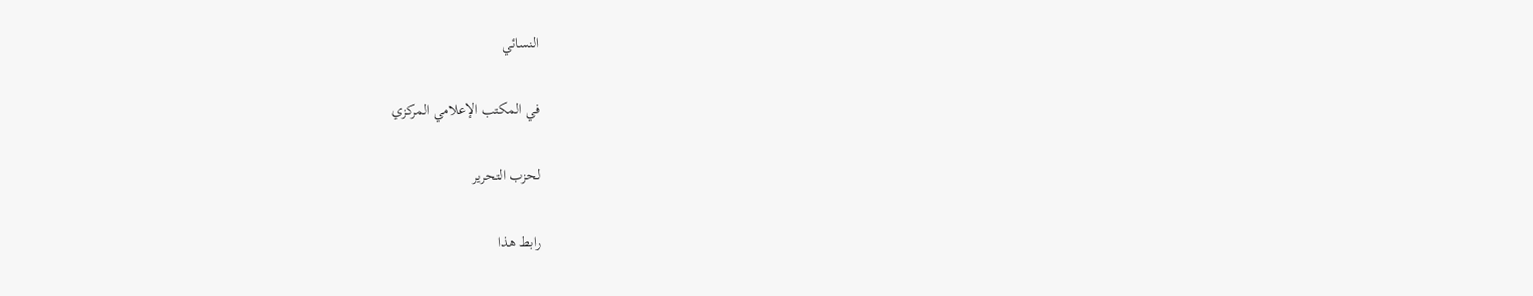النسائي

في المكتب الإعلامي المركزي

لحزب التحرير

رابط هذا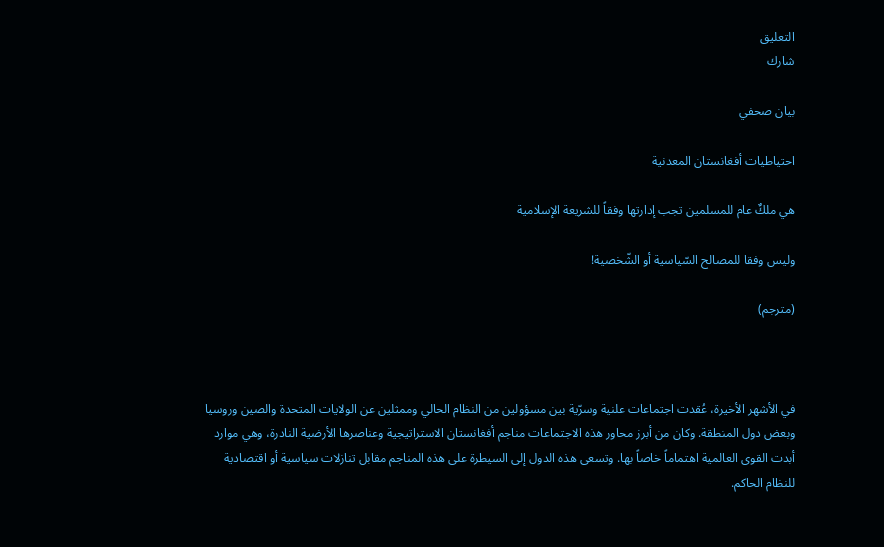التعليق
شارك

بيان صحفي

احتياطيات أفغانستان المعدنية

هي ملكٌ عام للمسلمين تجب إدارتها وفقاً للشريعة الإسلامية

وليس وفقا للمصالح السّياسية أو الشّخصية!

(مترجم)



في الأشهر الأخيرة، عُقدت اجتماعات علنية وسرّية بين مسؤولين من النظام الحالي وممثلين عن الولايات المتحدة والصين وروسيا وبعض دول المنطقة. وكان من أبرز محاور هذه الاجتماعات مناجم أفغانستان الاستراتيجية وعناصرها الأرضية النادرة، وهي موارد أبدت القوى العالمية اهتماماً خاصاً بها. وتسعى هذه الدول إلى السيطرة على هذه المناجم مقابل تنازلات سياسية أو اقتصادية للنظام الحاكم.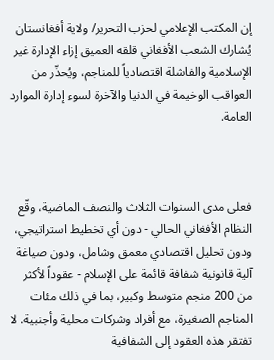إن المكتب الإعلامي لحزب التحرير/ ولاية أفغانستان يُشارك الشعب الأفغاني قلقه العميق إزاء الإدارة غير الإسلامية والفاشلة اقتصادياً للمناجم، ويُحذّر من العواقب الوخيمة في الدنيا والآخرة لسوء إدارة الموارد العامة.



فعلى مدى السنوات الثلاث والنصف الماضية، وقّع النظام الأفغاني الحالي - دون أي تخطيط استراتيجي، ودون تحليل اقتصادي معمق وشامل، ودون صياغة آلية قانونية شفافة قائمة على الإسلام - عقوداً لأكثر من 200 منجم متوسط وكبير، بما في ذلك مئات المناجم الصغيرة، مع أفراد وشركات محلية وأجنبية. لا تفتقر هذه العقود إلى الشفافية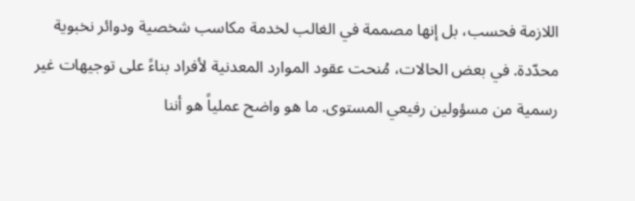اللازمة فحسب، بل إنها مصممة في الغالب لخدمة مكاسب شخصية ودوائر نخبوية محدّدة. في بعض الحالات، مُنحت عقود الموارد المعدنية لأفراد بناءً على توجيهات غير رسمية من مسؤولين رفيعي المستوى. ما هو واضح عملياً هو أننا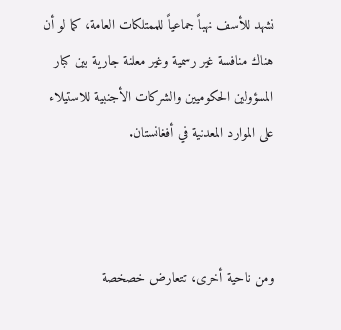نشهد للأسف نهباً جماعياً للممتلكات العامة، كما لو أن هناك منافسة غير رسمية وغير معلنة جارية بين كبار المسؤولين الحكوميين والشركات الأجنبية للاستيلاء على الموارد المعدنية في أفغانستان.



ومن ناحية أخرى، تتعارض خصخصة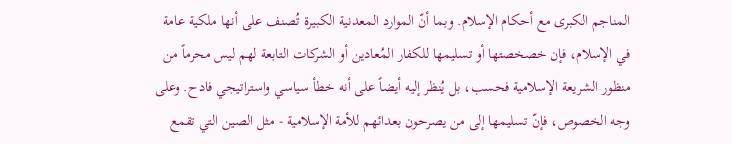المناجم الكبرى مع أحكام الإسلام. وبما أنّ الموارد المعدنية الكبيرة تُصنف على أنها ملكية عامة في الإسلام، فإن خصخصتها أو تسليمها للكفار المُعادين أو الشركات التابعة لهم ليس محرماً من منظور الشريعة الإسلامية فحسب، بل يُنظر إليه أيضاً على أنه خطأ سياسي واستراتيجي فادح. وعلى وجه الخصوص، فإنّ تسليمها إلى من يصرحون بعدائهم للأمة الإسلامية - مثل الصين التي تقمع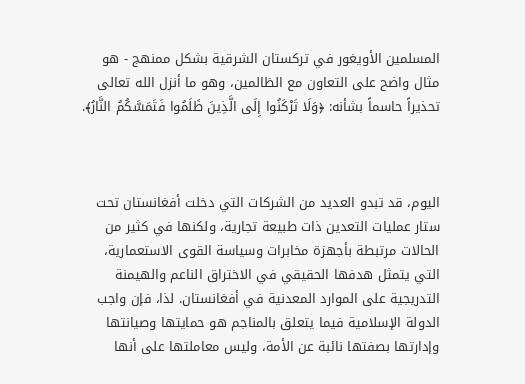المسلمين الأويغور في تركستان الشرقية بشكل ممنهج - هو مثال واضح على التعاون مع الظالمين، وهو ما أنزل الله تعالى تحذيراً حاسماً بشأنه: ﴿وَلَا تَرْكَنُوا إِلَى الَّذِينَ ظَلَمُوا فَتَمَسَّكُمُ النَّارُ﴾.



اليوم، قد تبدو العديد من الشركات التي دخلت أفغانستان تحت ستار عمليات التعدين ذات طبيعة تجارية، ولكنها في كثير من الحالات مرتبطة بأجهزة مخابرات وسياسة القوى الاستعمارية، التي يتمثل هدفها الحقيقي في الاختراق الناعم والهيمنة التدريجية على الموارد المعدنية في أفغانستان. لذا، فإن واجب الدولة الإسلامية فيما يتعلق بالمناجم هو حمايتها وصيانتها وإدارتها بصفتها نائبة عن الأمة، وليس معاملتها على أنها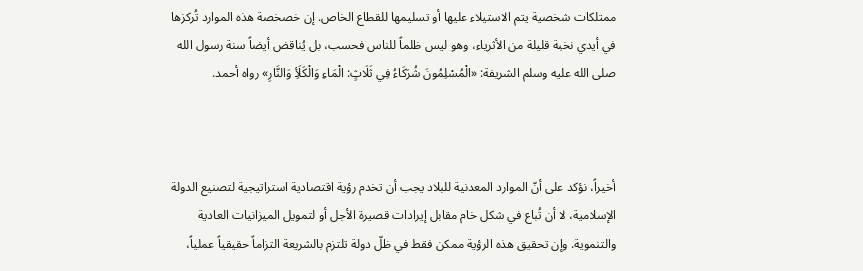ممتلكات شخصية يتم الاستيلاء عليها أو تسليمها للقطاع الخاص. إن خصخصة هذه الموارد تُركزها في أيدي نخبة قليلة من الأثرياء، وهو ليس ظلماً للناس فحسب، بل يُناقض أيضاً سنة رسول الله صلى الله عليه وسلم الشريفة: «الْمُسْلِمُونَ شُرَكَاءُ فِي ثَلَاثٍ: الْمَاءِ وَالْكَلَأِ وَالنَّارِ» رواه أحمد.



أخيراً، نؤكد على أنّ الموارد المعدنية للبلاد يجب أن تخدم رؤية اقتصادية استراتيجية لتصنيع الدولة الإسلامية، لا أن تُباع في شكل خام مقابل إيرادات قصيرة الأجل أو لتمويل الميزانيات العادية والتنموية. وإن تحقيق هذه الرؤية ممكن فقط في ظلّ دولة تلتزم بالشريعة التزاماً حقيقياً عملياً،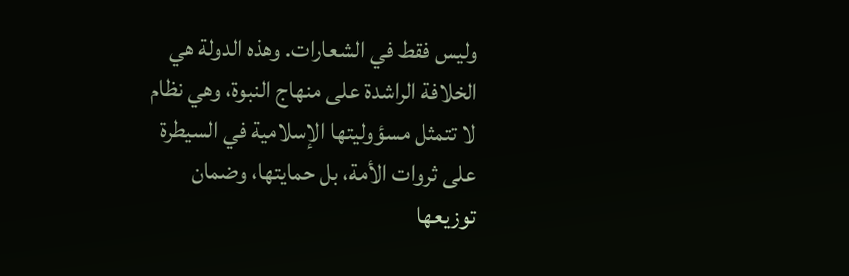وليس فقط في الشعارات. وهذه الدولة هي الخلافة الراشدة على منهاج النبوة، وهي نظام لا تتمثل مسؤوليتها الإسلامية في السيطرة على ثروات الأمة، بل حمايتها، وضمان توزيعها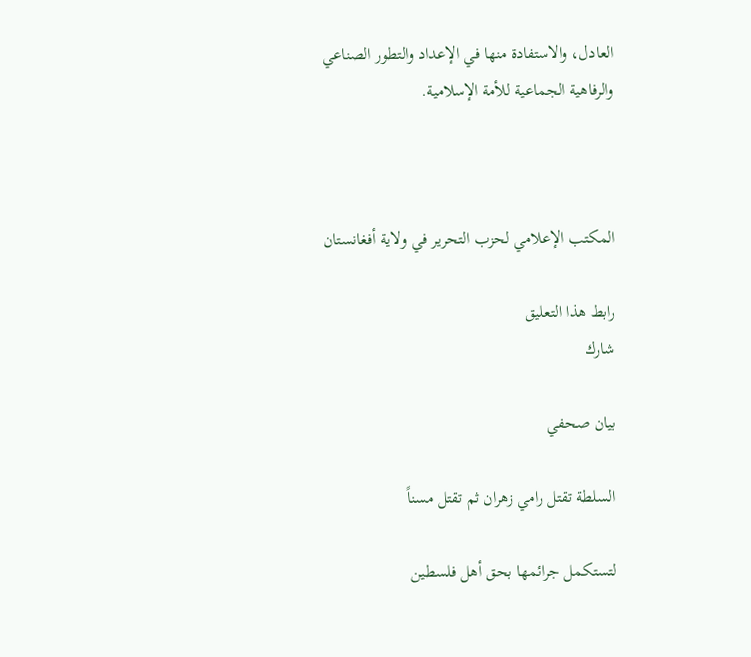العادل، والاستفادة منها في الإعداد والتطور الصناعي والرفاهية الجماعية للأمة الإسلامية.



المكتب الإعلامي لحزب التحرير في ولاية أفغانستان

رابط هذا التعليق
شارك

بيان صحفي

السلطة تقتل رامي زهران ثم تقتل مسناً

لتستكمل جرائمها بحق أهل فلسطين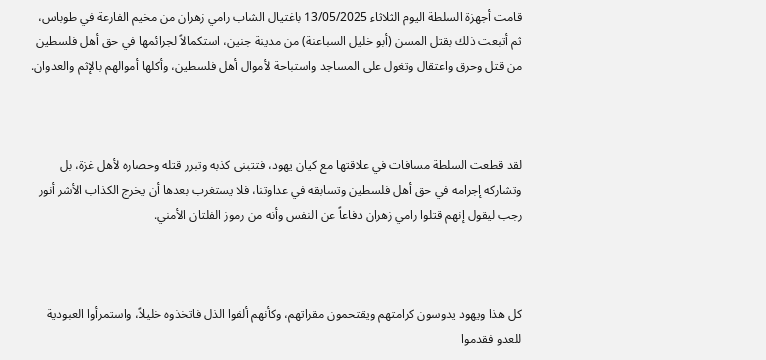قامت أجهزة السلطة اليوم الثلاثاء 13/05/2025 باغتيال الشاب رامي زهران من مخيم الفارعة في طوباس، ثم أتبعت ذلك بقتل المسن (أبو خليل السباعنة) من مدينة جنين، استكمالاً لجرائمها في حق أهل فلسطين من قتل وحرق واعتقال وتغول على المساجد واستباحة لأموال أهل فلسطين، وأكلها أموالهم بالإثم والعدوان.



لقد قطعت السلطة مسافات في علاقتها مع كيان يهود، فتتبنى كذبه وتبرر قتله وحصاره لأهل غزة، بل وتشاركه إجرامه في حق أهل فلسطين وتسابقه في عداوتنا، فلا يستغرب بعدها أن يخرج الكذاب الأشر أنور رجب ليقول إنهم قتلوا رامي زهران دفاعاً عن النفس وأنه من رموز الفلتان الأمني.



كل هذا ويهود يدوسون كرامتهم ويقتحمون مقراتهم، وكأنهم ألفوا الذل فاتخذوه خليلاً، واستمرأوا العبودية للعدو فقدموا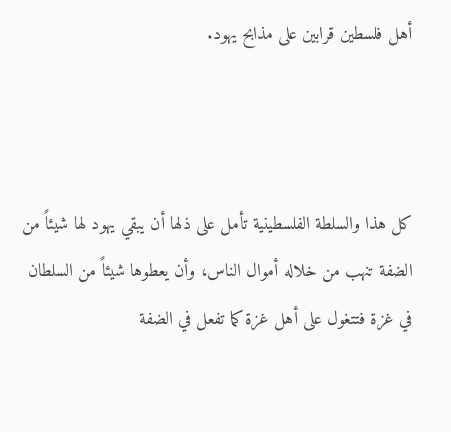أهل فلسطين قرابين على مذابح يهود.



كل هذا والسلطة الفلسطينية تأمل على ذلها أن يبقي يهود لها شيئاً من الضفة تنهب من خلاله أموال الناس، وأن يعطوها شيئاً من السلطان في غزة فتتغول على أهل غزة كما تفعل في الضفة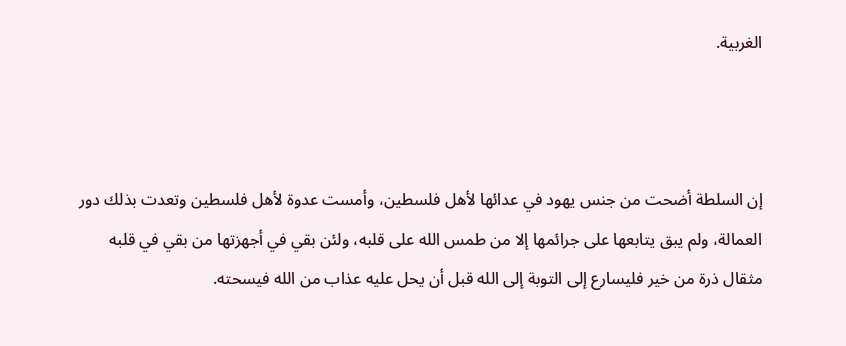الغربية.



إن السلطة أضحت من جنس يهود في عدائها لأهل فلسطين، وأمست عدوة لأهل فلسطين وتعدت بذلك دور العمالة، ولم يبق يتابعها على جرائمها إلا من طمس الله على قلبه، ولئن بقي في أجهزتها من بقي في قلبه مثقال ذرة من خير فليسارع إلى التوبة إلى الله قبل أن يحل عليه عذاب من الله فيسحته.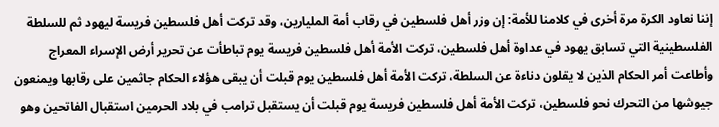إننا نعاود الكرة مرة أخرى في كلامنا للأمة: إن وزر أهل فلسطين في رقاب أمة المليارين، وقد تركت أهل فلسطين فريسة ليهود ثم للسلطة الفلسطينية التي تسابق يهود في عداوة أهل فلسطين، تركت الأمة أهل فلسطين فريسة يوم تباطأت عن تحرير أرض الإسراء المعراج وأطاعت أمر الحكام الذين لا يقلون دناءة عن السلطة، تركت الأمة أهل فلسطين يوم قبلت أن يبقى هؤلاء الحكام جاثمين على رقابها ويمنعون جيوشها من التحرك نحو فلسطين، تركت الأمة أهل فلسطين فريسة يوم قبلت أن يستقبل ترامب في بلاد الحرمين استقبال الفاتحين وهو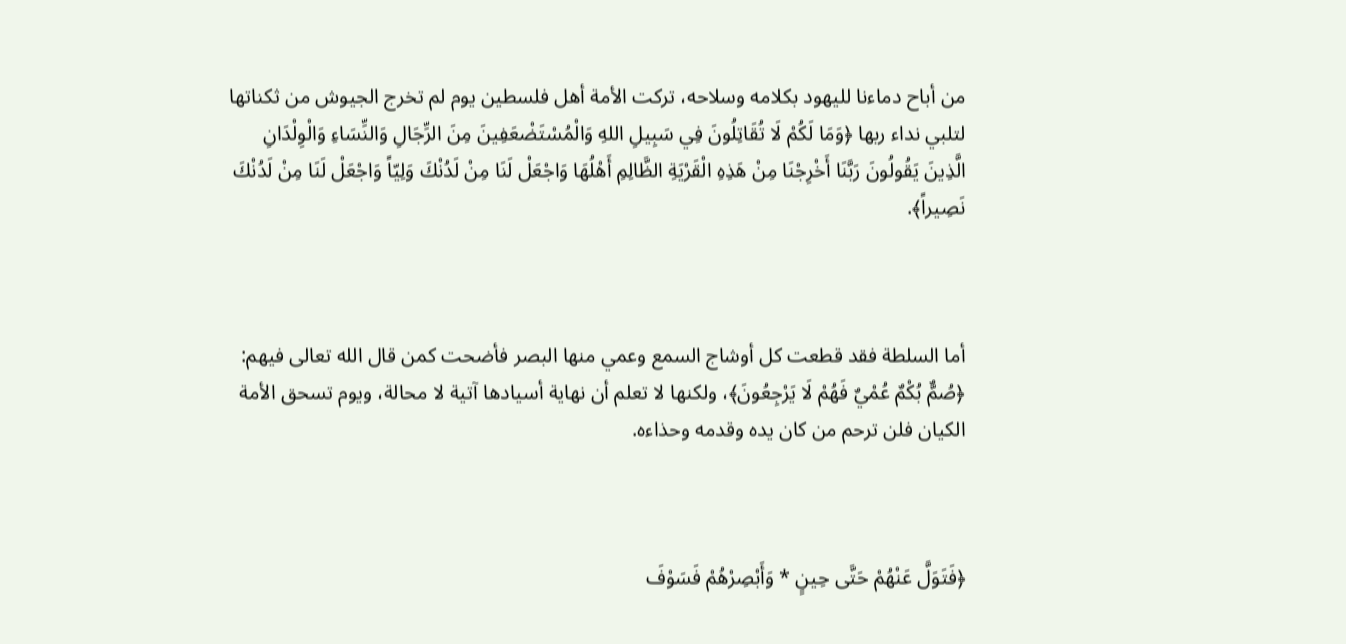من أباح دماءنا لليهود بكلامه وسلاحه، تركت الأمة أهل فلسطين يوم لم تخرج الجيوش من ثكناتها لتلبي نداء ربها ﴿وَمَا لَكُمْ لَا تُقَاتِلُونَ فِي سَبِيلِ اللهِ وَالْمُسْتَضْعَفِينَ مِنَ الرِّجَالِ وَالنِّسَاءِ وَالْوِلْدَانِ الَّذِينَ يَقُولُونَ رَبَّنَا أَخْرِجْنَا مِنْ هَذِهِ الْقَرْيَةِ الظَّالِمِ أَهْلُهَا وَاجْعَلْ لَنَا مِنْ لَدُنْكَ وَلِيّاً وَاجْعَلْ لَنَا مِنْ لَدُنْكَ نَصِيراً﴾.



أما السلطة فقد قطعت كل أوشاج السمع وعمي منها البصر فأضحت كمن قال الله تعالى فيهم: ﴿صُمٌّ بُكْمٌ عُمْيٌ فَهُمْ لَا يَرْجِعُونَ﴾، ولكنها لا تعلم أن نهاية أسيادها آتية لا محالة، ويوم تسحق الأمة الكيان فلن ترحم من كان يده وقدمه وحذاءه.



﴿فَتَوَلَّ عَنْهُمْ حَتَّى حِينٍ * وَأَبْصِرْهُمْ فَسَوْفَ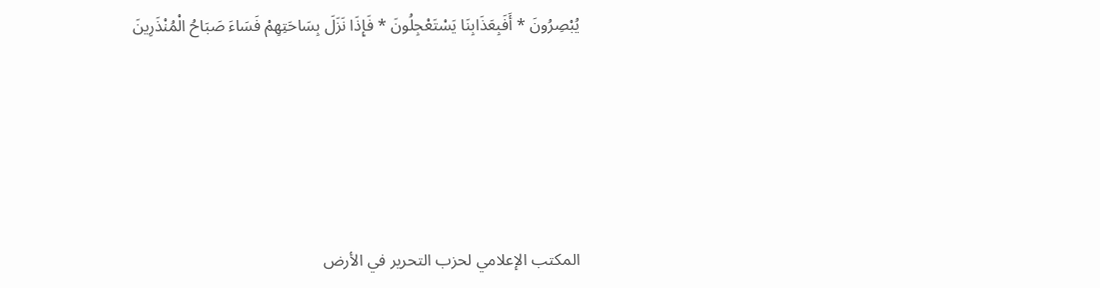يُبْصِرُونَ * أَفَبِعَذَابِنَا يَسْتَعْجِلُونَ * فَإِذَا نَزَلَ بِسَاحَتِهِمْ فَسَاءَ صَبَاحُ الْمُنْذَرِينَ





المكتب الإعلامي لحزب التحرير في الأرض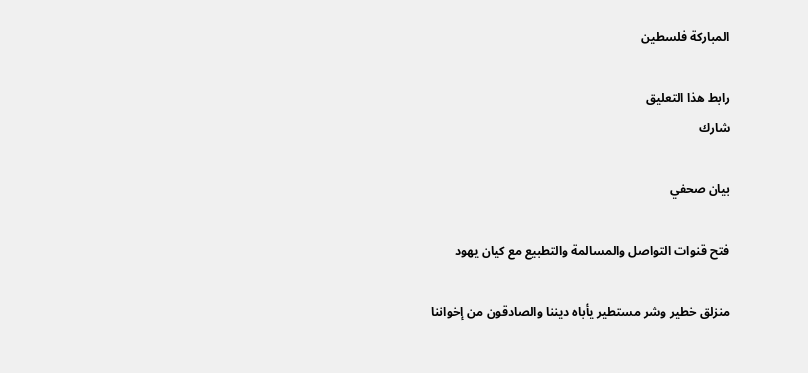المباركة فلسطين

رابط هذا التعليق
شارك

بيان صحفي

فتح قنوات التواصل والمسالمة والتطبيع مع كيان يهود

منزلق خطير وشر مستطير يأباه ديننا والصادقون من إخواننا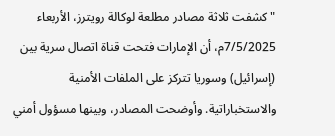"كشفت ثلاثة مصادر مطلعة لوكالة رويترز، الأربعاء 7/5/2025م، أن الإمارات فتحت قناة اتصال سرية بين (إسرائيل) وسوريا تتركز على الملفات الأمنية والاستخباراتية. وأوضحت المصادر، وبينها مسؤول أمني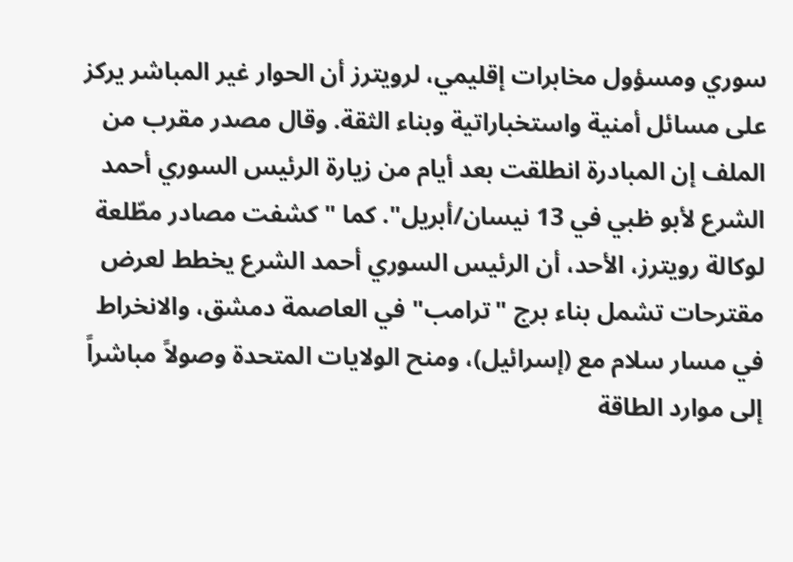سوري ومسؤول مخابرات إقليمي، لرويترز أن الحوار غير المباشر يركز على مسائل أمنية واستخباراتية وبناء الثقة. وقال مصدر مقرب من الملف إن المبادرة انطلقت بعد أيام من زيارة الرئيس السوري أحمد الشرع لأبو ظبي في 13 نيسان/أبريل". كما "كشفت مصادر مطّلعة لوكالة رويترز، الأحد، أن الرئيس السوري أحمد الشرع يخطط لعرض مقترحات تشمل بناء برج "ترامب" في العاصمة دمشق، والانخراط في مسار سلام مع (إسرائيل)، ومنح الولايات المتحدة وصولاً مباشراً إلى موارد الطاقة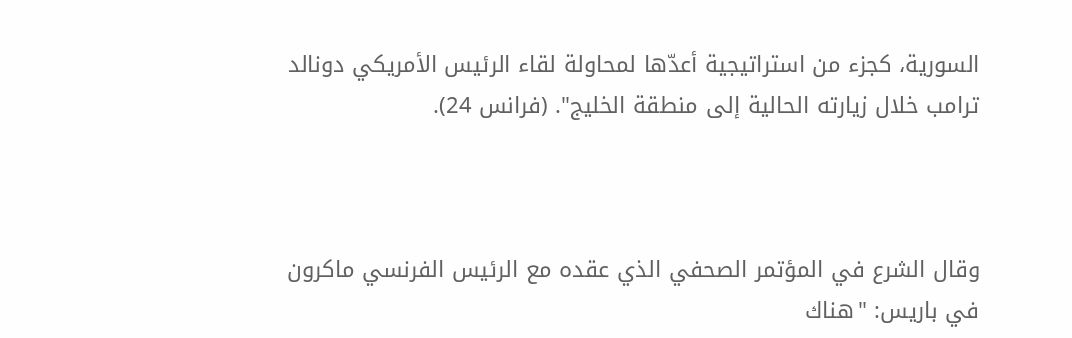السورية، كجزء من استراتيجية أعدّها لمحاولة لقاء الرئيس الأمريكي دونالد ترامب خلال زيارته الحالية إلى منطقة الخليج". (فرانس 24).



وقال الشرع في المؤتمر الصحفي الذي عقده مع الرئيس الفرنسي ماكرون في باريس: "هناك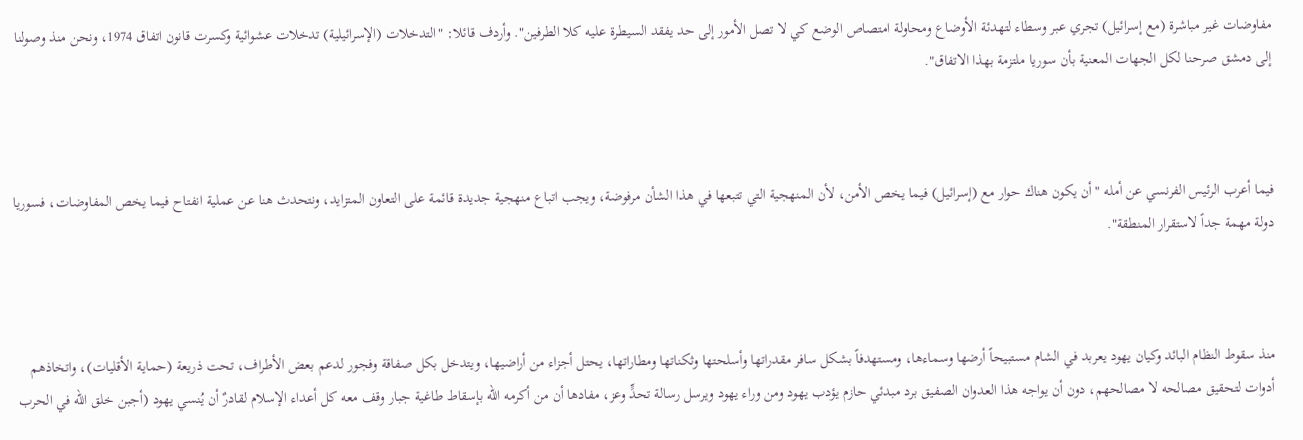مفاوضات غير مباشرة (مع إسرائيل) تجري عبر وسطاء لتهدئة الأوضاع ومحاولة امتصاص الوضع كي لا تصل الأمور إلى حد يفقد السيطرة عليه كلا الطرفين". وأردف قائلا: "التدخلات (الإسرائيلية) تدخلات عشوائية وكسرت قانون اتفاق 1974، ونحن منذ وصولنا إلى دمشق صرحنا لكل الجهات المعنية بأن سوريا ملتزمة بهذا الاتفاق".



فيما أعرب الرئيس الفرنسي عن أمله "أن يكون هناك حوار مع (إسرائيل) فيما يخص الأمن، لأن المنهجية التي تتبعها في هذا الشأن مرفوضة، ويجب اتباع منهجية جديدة قائمة على التعاون المتزايد، ونتحدث هنا عن عملية انفتاح فيما يخص المفاوضات، فسوريا دولة مهمة جداً لاستقرار المنطقة".



منذ سقوط النظام البائد وكيان يهود يعربد في الشام مستبيحاً أرضها وسماءها، ومستهدفاً بشكل سافر مقدراتها وأسلحتها وثكناتها ومطاراتها، يحتل أجزاء من أراضيها، ويتدخل بكل صفاقة وفجور لدعم بعض الأطراف، تحت ذريعة (حماية الأقليات)، واتخاذهم أدوات لتحقيق مصالحه لا مصالحهم، دون أن يواجه هذا العدوان الصفيق برد مبدئي حازم يؤدب يهود ومن وراء يهود ويرسل رسالة تحدٍّ وعز، مفادها أن من أكرمه الله بإسقاط طاغية جبار وقف معه كل أعداء الإسلام لقادرٌ أن يُنسي يهود (أجبن خلق الله في الحرب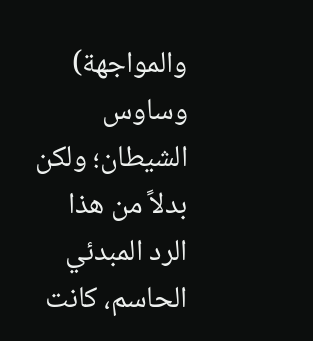والمواجهة) وساوس الشيطان؛ ولكن بدلاً من هذا الرد المبدئي الحاسم، كانت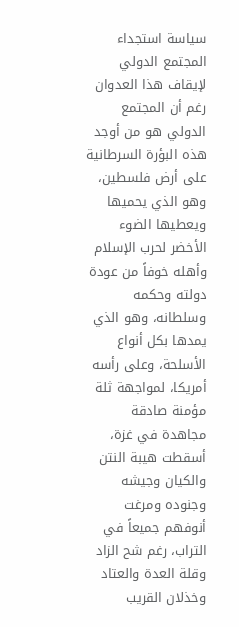سياسة استجداء المجتمع الدولي لإيقاف هذا العدوان رغم أن المجتمع الدولي هو من أوجد هذه البؤرة السرطانية على أرض فلسطين، وهو الذي يحميها ويعطيها الضوء الأخضر لحرب الإسلام وأهله خوفاً من عودة دولته وحكمه وسلطانه، وهو الذي يمدها بكل أنواع الأسلحة، وعلى رأسه أمريكا، لمواجهة ثلة مؤمنة صادقة مجاهدة في غزة، أسقطت هيبة النتن والكيان وجيشه وجنوده ومرغت أنوفهم جميعاً في التراب، رغم شح الزاد وقلة العدة والعتاد وخذلان القريب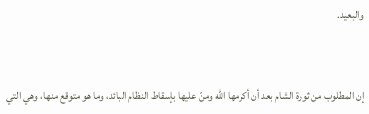والبعيد.



إن المطلوب من ثورة الشام بعد أن أكرمها الله ومنّ عليها بإسقاط النظام البائد، وما هو متوقع منها، وهي التي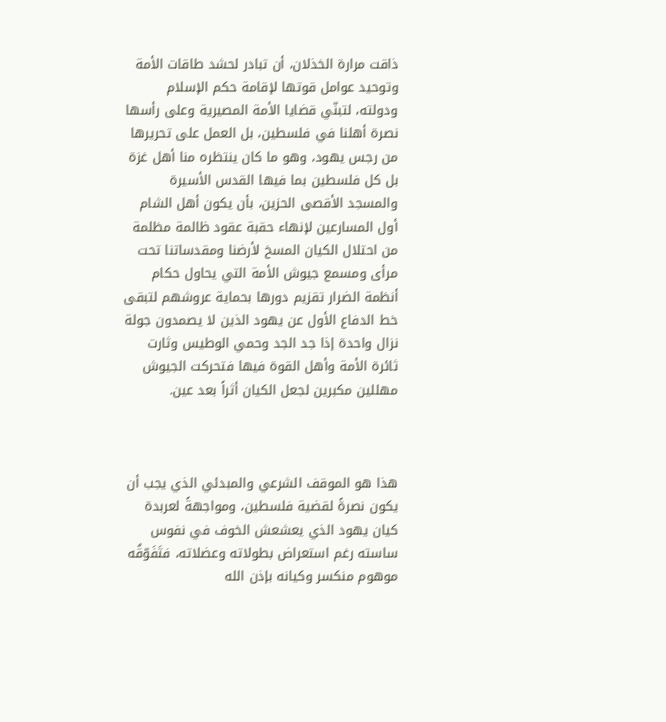ذاقت مرارة الخذلان، أن تبادر لحشد طاقات الأمة وتوحيد عوامل قوتها لإقامة حكم الإسلام ودولته، لتبنّي قضايا الأمة المصيرية وعلى رأسها نصرة أهلنا في فلسطين، بل العمل على تحريرها من رجس يهود، وهو ما كان ينتظره منا أهل غزة بل كل فلسطين بما فيها القدس الأسيرة والمسجد الأقصى الحزين، بأن يكون أهل الشام أول المسارعين لإنهاء حقبة عقود ظالمة مظلمة من احتلال الكيان المسخ لأرضنا ومقدساتنا تحت مرأى ومسمع جيوش الأمة التي يحاول حكام أنظمة الضرار تقزيم دورها بحماية عروشهم لتبقى خط الدفاع الأول عن يهود الذين لا يصمدون جولة نزال واحدة إذا جد الجد وحمي الوطيس وثارت ثائرة الأمة وأهل القوة فيها فتحركت الجيوش مهللين مكبرين لجعل الكيان أثراً بعد عين.



هذا هو الموقف الشرعي والمبدئي الذي يجب أن يكون نصرةً لقضية فلسطين، ومواجهةً لعربدة كيان يهود الذي يعشعش الخوف في نفوس ساسته رغم استعراض بطولاته وعضلاته، فتَفَوّقُه موهوم منكسر وكيانه بإذن الله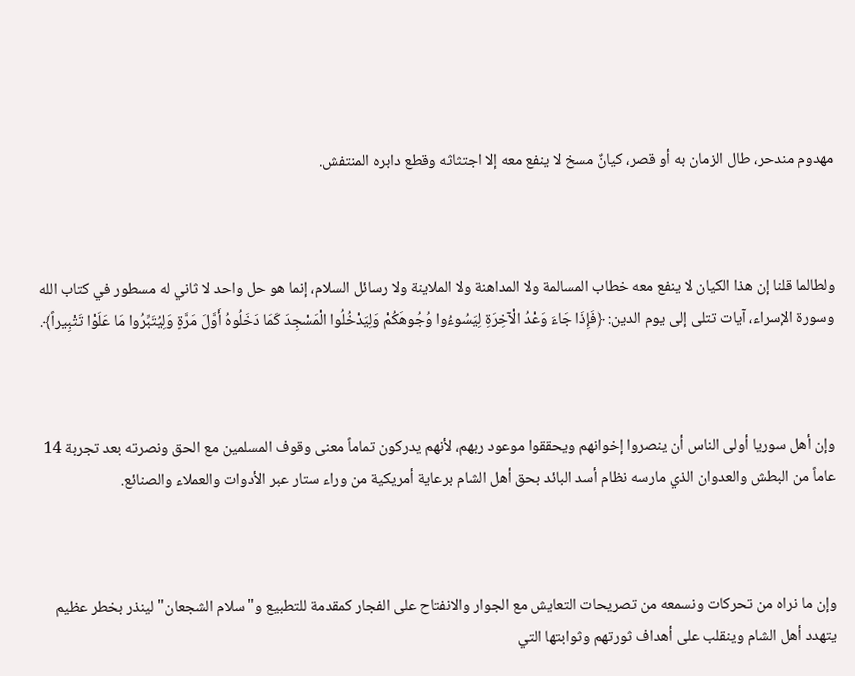مهدوم مندحر، طال الزمان به أو قصر، كيانٌ مسخ لا ينفع معه إلا اجتثاثه وقطع دابره المنتفش.



ولطالما قلنا إن هذا الكيان لا ينفع معه خطاب المسالمة ولا المداهنة ولا الملاينة ولا رسائل السلام، إنما هو حل واحد لا ثاني له مسطور في كتاب الله وسورة الإسراء، آيات تتلى إلى يوم الدين: ﴿فَإِذَا جَاءَ وَعْدُ الْآخِرَةِ لِيَسُوءُوا وُجُوهَكُمْ وَلِيَدْخُلُوا الْمَسْجِدَ كَمَا دَخَلُوهُ أَوَّلَ مَرَّةٍ وَلِيُتَبِّرُوا مَا عَلَوْا تَتْبِيراً﴾.



وإن أهل سوريا أولى الناس أن ينصروا إخوانهم ويحققوا موعود ربهم، لأنهم يدركون تماماً معنى وقوف المسلمين مع الحق ونصرته بعد تجربة 14 عاماً من البطش والعدوان الذي مارسه نظام أسد البائد بحق أهل الشام برعاية أمريكية من وراء ستار عبر الأدوات والعملاء والصنائع.



وإن ما نراه من تحركات ونسمعه من تصريحات التعايش مع الجوار والانفتاح على الفجار كمقدمة للتطبيع و"سلام الشجعان" لينذر بخطر عظيم يتهدد أهل الشام وينقلب على أهداف ثورتهم وثوابتها التي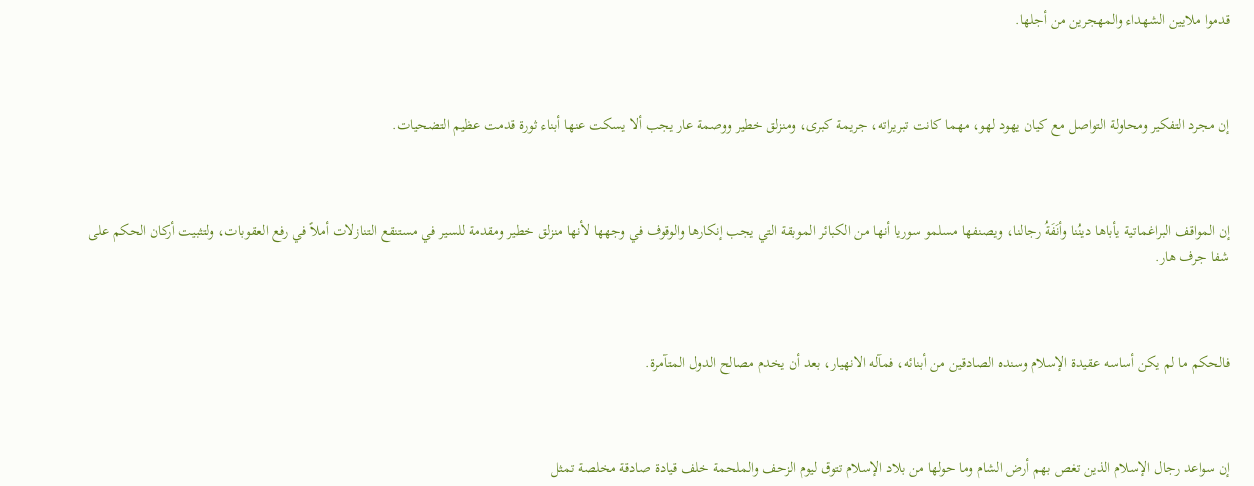قدموا ملايين الشهداء والمهجرين من أجلها.



إن مجرد التفكير ومحاولة التواصل مع كيان يهود لهو، مهما كانت تبريراته، جريمة كبرى، ومنزلق خطير ووصمة عار يجب ألا يسكت عنها أبناء ثورة قدمت عظيم التضحيات.



إن المواقف البراغماتية يأباها دينُنا وأنَفَةُ رجالنا، ويصنفها مسلمو سوريا أنها من الكبائر الموبقة التي يجب إنكارها والوقوف في وجهها لأنها منزلق خطير ومقدمة للسير في مستنقع التنازلات أملاً في رفع العقوبات، ولتثبيت أركان الحكم على شفا جرف هار.



فالحكم ما لم يكن أساسه عقيدة الإسلام وسنده الصادقين من أبنائه، فمآله الانهيار، بعد أن يخدم مصالح الدول المتآمرة.



إن سواعد رجال الإسلام الذين تغص بهم أرض الشام وما حولها من بلاد الإسلام تتوق ليوم الزحف والملحمة خلف قيادة صادقة مخلصة تمثل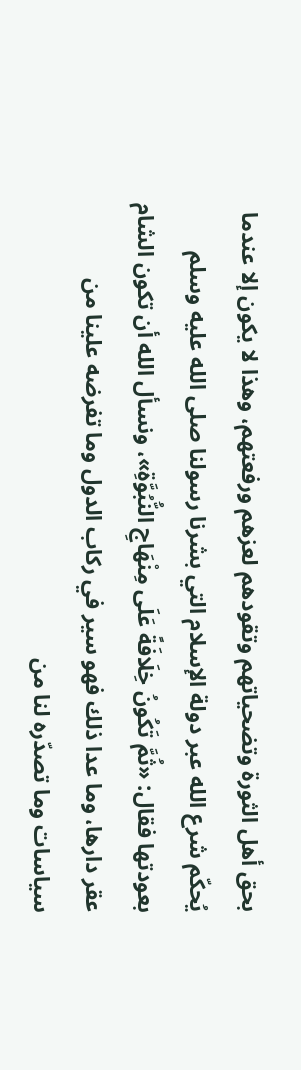بحق أهل الثورة وتضحياتهم وتقودهم لعزهم ورفعتهم، وهذا لا يكون إلا عندما يُحكّم شرع الله عبر دولة الإسلام التي بشرنا رسولنا صلى الله عليه وسلم بعودتها فقال: «ثُمَّ تَكُونُ خِلَافَةً عَلَى مِنْهَاجِ النُّبُوَّةِ»، ونسأل الله أن تكون الشام عقر دارها، وما عدا ذلك فهو سير في ركاب الدول وما تفرضه علينا من سياسات وما تصدّره لنا من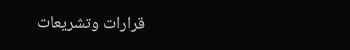قرارات وتشريعات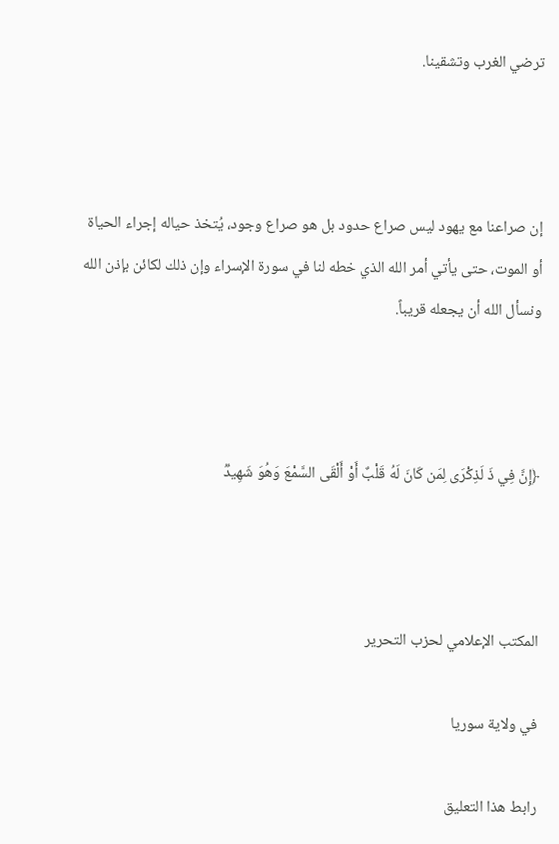ترضي الغرب وتشقينا.



إن صراعنا مع يهود ليس صراع حدود بل هو صراع وجود، يُتخذ حياله إجراء الحياة أو الموت، حتى يأتي أمر الله الذي خطه لنا في سورة الإسراء وإن ذلك لكائن بإذن الله ونسأل الله أن يجعله قريباً.



﴿إِنَّ فِي ذَ لَذِكْرَى لِمَن كَانَ لَهُ قَلْبٌ أَوْ أَلْقَى السَّمْعَ وَهُوَ شَهِيدࣱ



المكتب الإعلامي لحزب التحرير

في ولاية سوريا

رابط هذا التعليق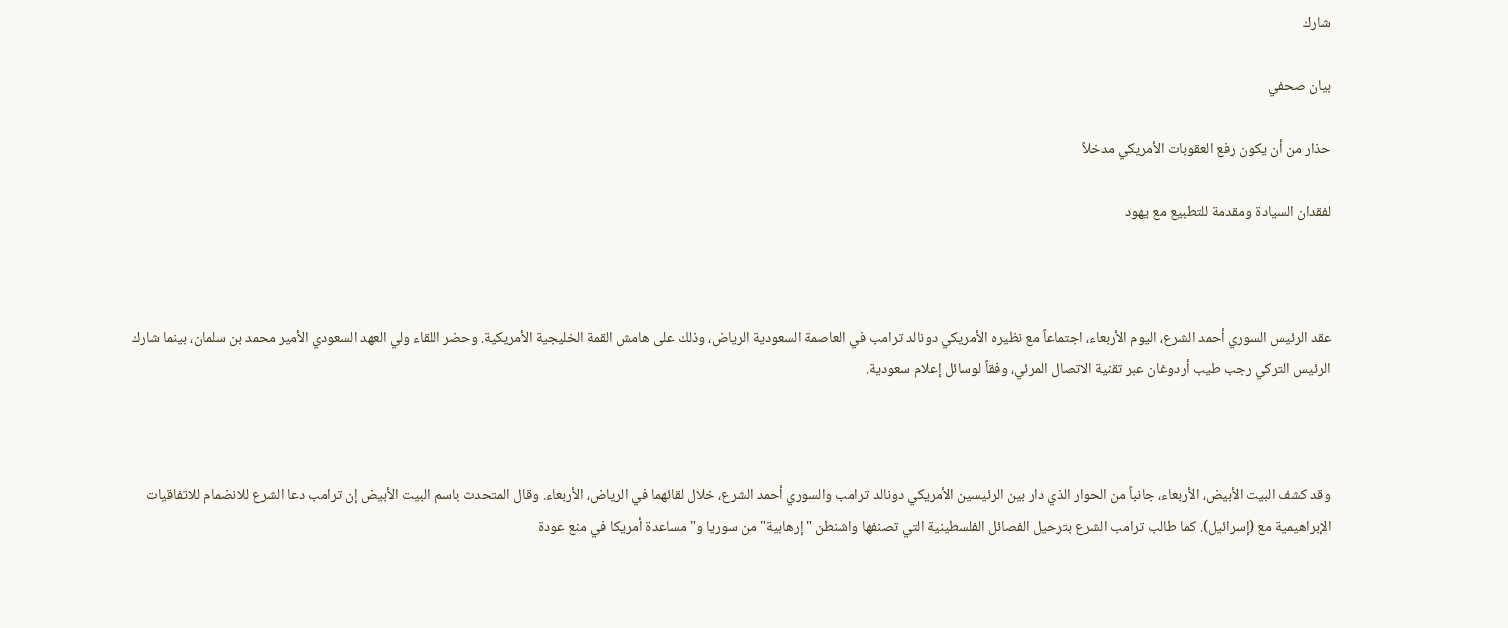شارك

بيان صحفي

حذار من أن يكون رفع العقوبات الأمريكي مدخلاً

لفقدان السيادة ومقدمة للتطبيع مع يهود



عقد الرئيس السوري أحمد الشرع، اليوم الأربعاء، اجتماعاً مع نظيره الأمريكي دونالد ترامب في العاصمة السعودية الرياض، وذلك على هامش القمة الخليجية الأمريكية. وحضر اللقاء ولي العهد السعودي الأمير محمد بن سلمان، بينما شارك الرئيس التركي رجب طيب أردوغان عبر تقنية الاتصال المرئي، وفقاً لوسائل إعلام سعودية.



وقد كشف البيت الأبيض، الأربعاء، جانباً من الحوار الذي دار بين الرئيسين الأمريكي دونالد ترامب والسوري أحمد الشرع، خلال لقائهما في الرياض، الأربعاء. وقال المتحدث باسم البيت الأبيض إن ترامب دعا الشرع للانضمام للاتفاقيات الإبراهيمية مع (إسرائيل). كما طالب ترامب الشرع بترحيل الفصائل الفلسطينية التي تصنفها واشنطن "إرهابية" من سوريا و"مساعدة أمريكا في منع عودة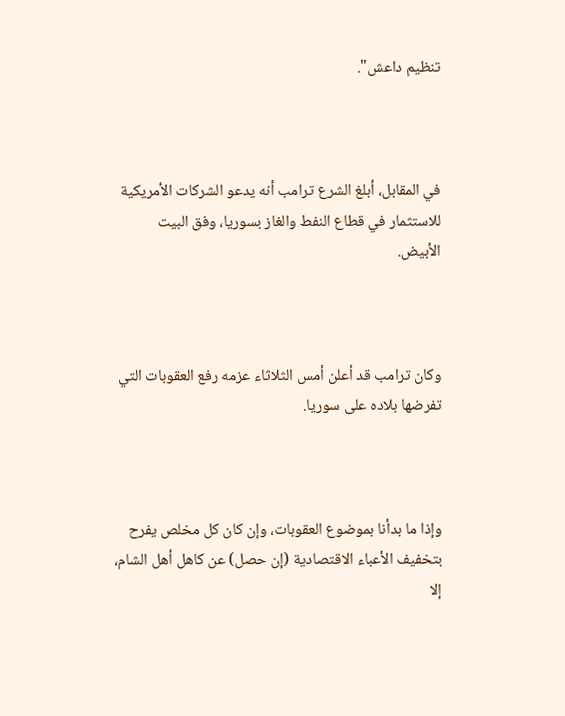تنظيم داعش".



في المقابل، أبلغ الشرع ترامب أنه يدعو الشركات الأمريكية للاستثمار في قطاع النفط والغاز بسوريا، وفق البيت الأبيض.



وكان ترامب قد أعلن أمس الثلاثاء عزمه رفع العقوبات التي تفرضها بلاده على سوريا.



وإذا ما بدأنا بموضوع العقوبات، وإن كان كل مخلص يفرح بتخفيف الأعباء الاقتصادية (إن حصل) عن كاهل أهل الشام، إلا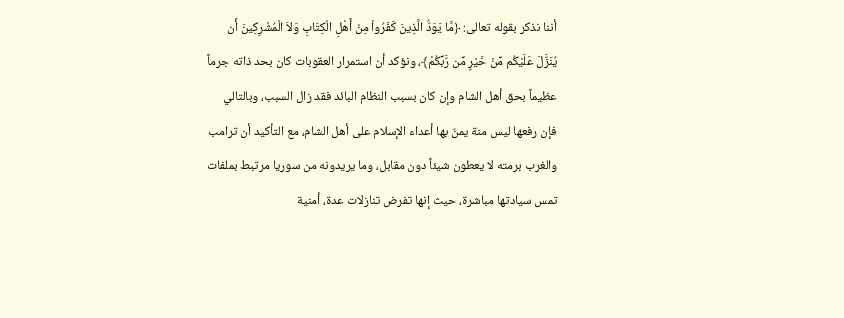أننا نذكر بقوله تعالى: ﴿مَّا يَوَدُّ الَّذِينَ كَفَرُواْ مِنْ أَهْلِ الْكِتَابِ وَلاَ الْمُشْرِكِينَ أَن يُنَزَّلَ عَلَيْكُم مِّنْ خَيْرٍ مِّن رَّبِّكُمْ﴾، ونؤكد أن استمرار العقوبات كان بحد ذاته جرماً عظيماً بحق أهل الشام وإن كان بسبب النظام البائد فقد زال السبب، وبالتالي فإن رفعها ليس منة يمنّ بها أعداء الإسلام على أهل الشام، مع التأكيد أن ترامب والغرب برمته لا يعطون شيئاً دون مقابل، وما يريدونه من سوريا مرتبط بملفات تمس سيادتها مباشرة، حيث إنها تفرض تنازلات عدة، أمنية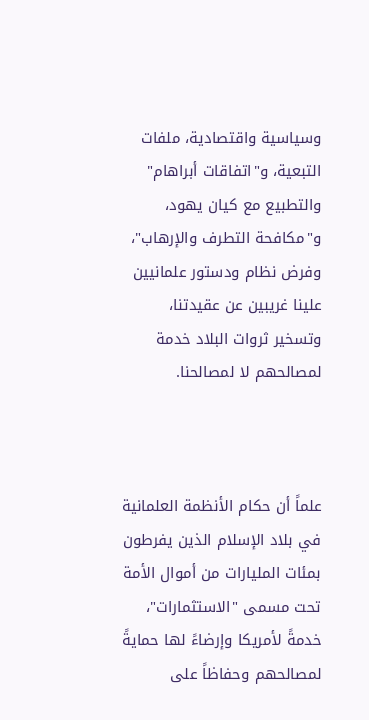وسياسية واقتصادية، ملفات التبعية، و"اتفاقات أبراهام" والتطبيع مع كيان يهود، و"مكافحة التطرف والإرهاب"، وفرض نظام ودستور علمانيين علينا غريبين عن عقيدتنا، وتسخير ثروات البلاد خدمة لمصالحهم لا لمصالحنا.



علماً أن حكام الأنظمة العلمانية في بلاد الإسلام الذين يفرطون بمئات المليارات من أموال الأمة تحت مسمى "الاستثمارات"، خدمةً لأمريكا وإرضاءً لها حمايةً لمصالحهم وحفاظاً على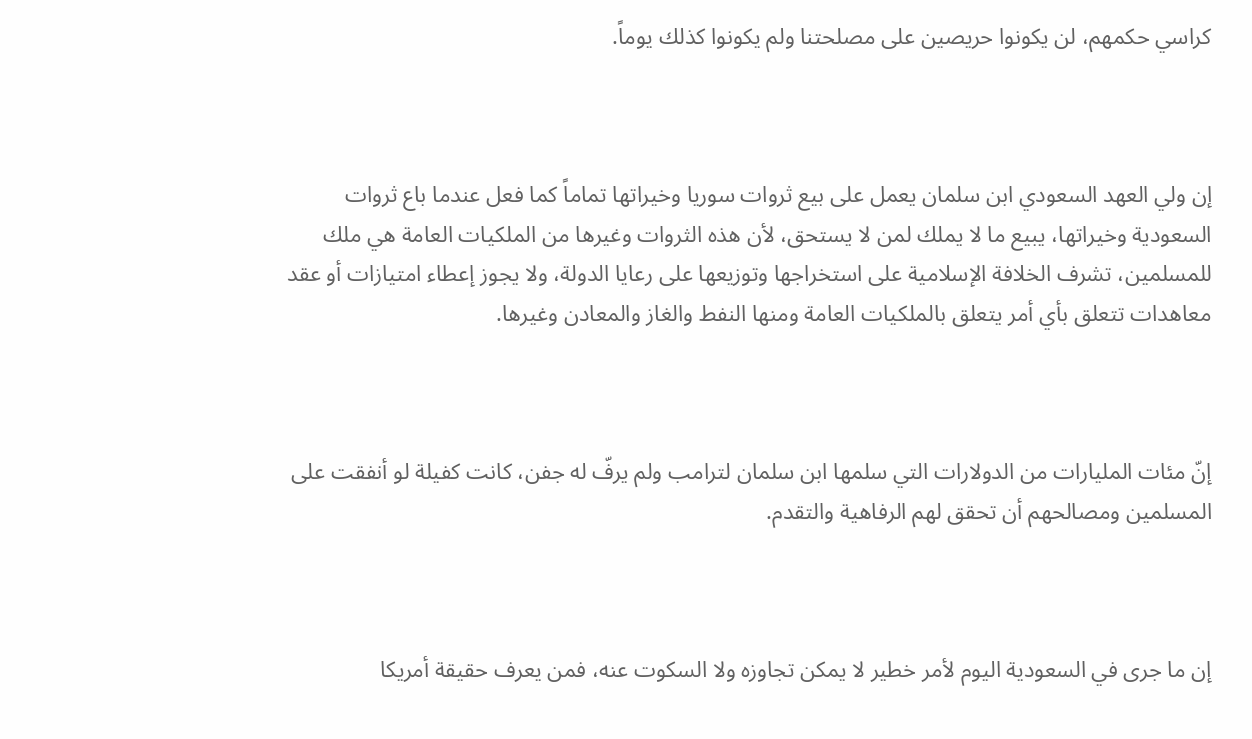كراسي حكمهم، لن يكونوا حريصين على مصلحتنا ولم يكونوا كذلك يوماً.



إن ولي العهد السعودي ابن سلمان يعمل على بيع ثروات سوريا وخيراتها تماماً كما فعل عندما باع ثروات السعودية وخيراتها، يبيع ما لا يملك لمن لا يستحق، لأن هذه الثروات وغيرها من الملكيات العامة هي ملك للمسلمين، تشرف الخلافة الإسلامية على استخراجها وتوزيعها على رعايا الدولة، ولا يجوز إعطاء امتيازات أو عقد معاهدات تتعلق بأي أمر يتعلق بالملكيات العامة ومنها النفط والغاز والمعادن وغيرها.



إنّ مئات المليارات من الدولارات التي سلمها ابن سلمان لترامب ولم يرفّ له جفن، كانت كفيلة لو أنفقت على المسلمين ومصالحهم أن تحقق لهم الرفاهية والتقدم.



إن ما جرى في السعودية اليوم لأمر خطير لا يمكن تجاوزه ولا السكوت عنه، فمن يعرف حقيقة أمريكا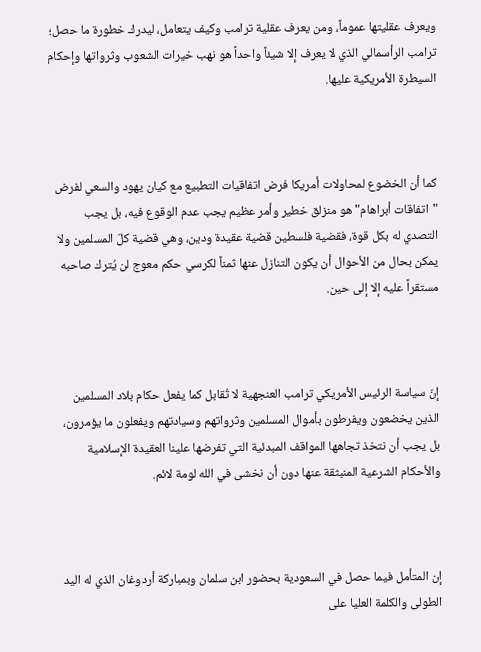ويعرف عقليتها عموماً، ومن يعرف عقلية ترامب وكيف يتعامل، ليدرك خطورة ما حصل؛ ترامب الرأسمالي الذي لا يعرف إلا شيئاً واحداً هو نهب خيرات الشعوب وثرواتها وإحكام السيطرة الأمريكية عليها.



كما أن الخضوع لمحاولات أمريكا فرض اتفاقيات التطبيع مع كيان يهود والسعي لفرض "اتفاقات أبراهام" هو منزلق خطير وأمر عظيم يجب عدم الوقوع فيه، بل يجب التصدي له بكل قوة، فقضية فلسطين قضية عقيدة ودين، وهي قضية كلّ المسلمين ولا يمكن بحال من الأحوال أن يكون التنازل عنها ثمناً لكرسي حكم معوج لن يُترك صاحبه مستقراً عليه إلا إلى حين.



إنّ سياسة الرئيس الأمريكي ترامب العنجهية لا تُقابل كما يفعل حكام بلاد المسلمين الذين يخضعون ويفرطون بأموال المسلمين وثرواتهم وسيادتهم ويفعلون ما يؤمرون، بل يجب أن نتخذ تجاهها المواقف المبدئية التي تفرضها علينا العقيدة الإسلامية والأحكام الشرعية المنبثقة عنها دون أن نخشى في الله لومة لائم.



إن المتأمل فيما حصل في السعودية بحضور ابن سلمان وبمباركة أردوغان الذي له اليد الطولى والكلمة العليا على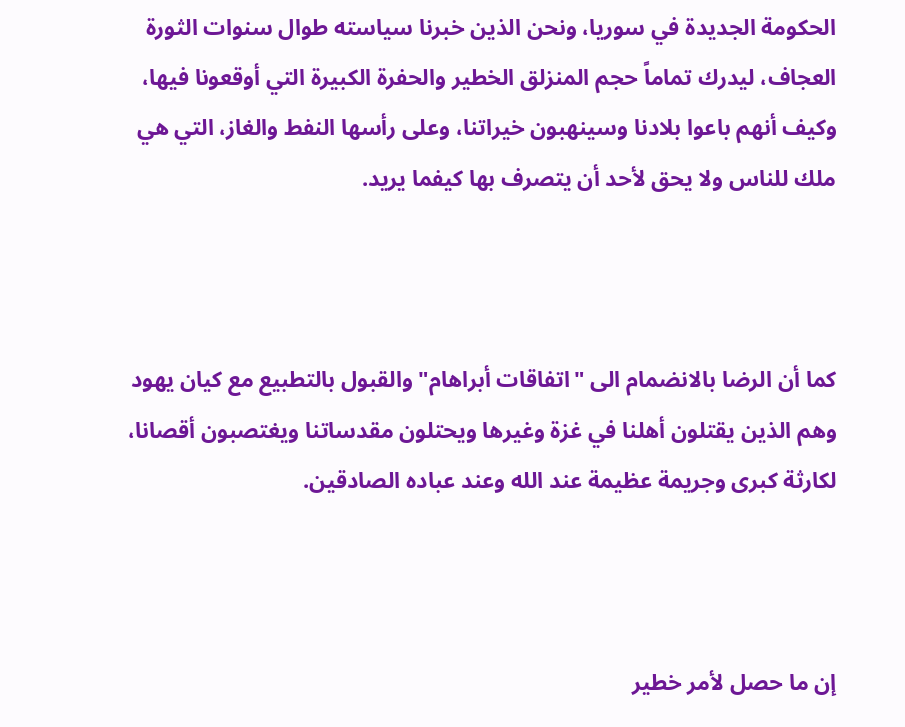الحكومة الجديدة في سوريا، ونحن الذين خبرنا سياسته طوال سنوات الثورة العجاف، ليدرك تماماً حجم المنزلق الخطير والحفرة الكبيرة التي أوقعونا فيها، وكيف أنهم باعوا بلادنا وسينهبون خيراتنا، وعلى رأسها النفط والغاز، التي هي ملك للناس ولا يحق لأحد أن يتصرف بها كيفما يريد.



كما أن الرضا بالانضمام الى "اتفاقات أبراهام" والقبول بالتطبيع مع كيان يهود وهم الذين يقتلون أهلنا في غزة وغيرها ويحتلون مقدساتنا ويغتصبون أقصانا، لكارثة كبرى وجريمة عظيمة عند الله وعند عباده الصادقين.



إن ما حصل لأمر خطير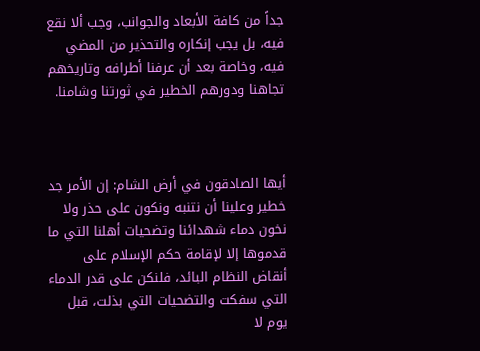جداً من كافة الأبعاد والجوانب، وجب ألا نقع فيه، بل يجب إنكاره والتحذير من المضي فيه، وخاصة بعد أن عرفنا أطرافه وتاريخهم تجاهنا ودورهم الخطير في ثورتنا وشامنا.



أيها الصادقون في أرض الشام: إن الأمر جد خطير وعلينا أن نتنبه ونكون على حذر ولا نخون دماء شهدائنا وتضحيات أهلنا التي ما قدموها إلا لإقامة حكم الإسلام على أنقاض النظام البائد، فلنكن على قدر الدماء التي سفكت والتضحيات التي بذلت، قبل يوم لا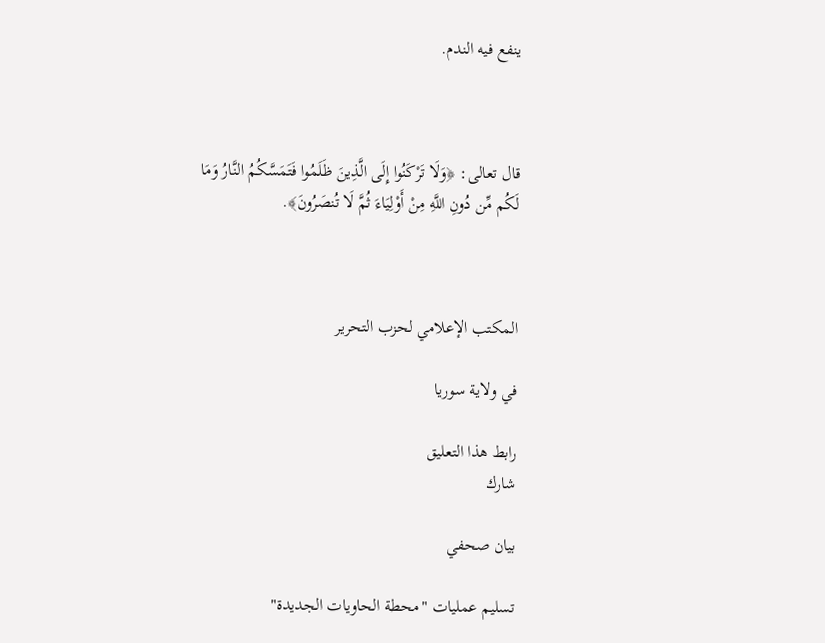ينفع فيه الندم.



قال تعالى: ﴿وَلَا تَرْكَنُوا إِلَى الَّذِينَ ظَلَمُوا فَتَمَسَّكُمُ النَّارُ وَمَا لَكُم مِّن دُونِ اللَّهِ مِنْ أَوْلِيَاءَ ثُمَّ لَا تُنصَرُونَ﴾.



المكتب الإعلامي لحزب التحرير

في ولاية سوريا

رابط هذا التعليق
شارك

بيان صحفي

تسليم عمليات "محطة الحاويات الجديدة"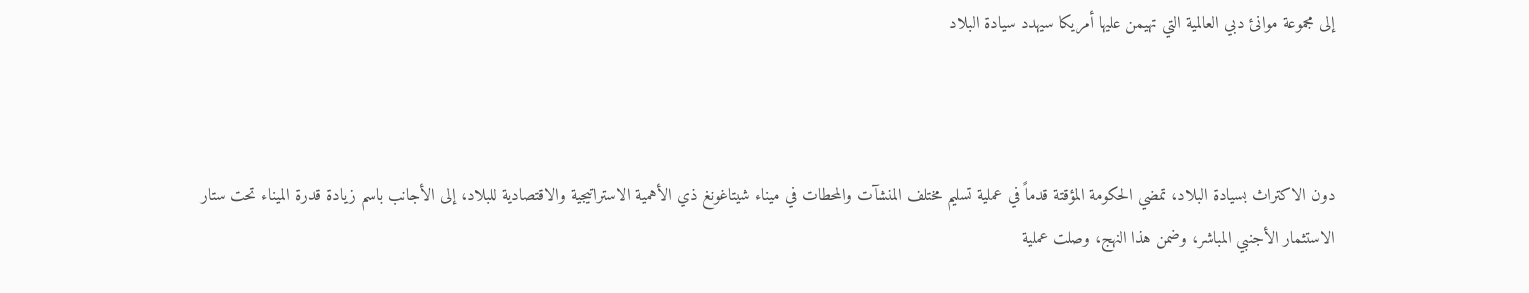إلى مجموعة موانئ دبي العالمية التي تهيمن عليها أمريكا سيهدد سيادة البلاد



دون الاكتراث بسيادة البلاد، تمضي الحكومة المؤقتة قدماً في عملية تسليم مختلف المنشآت والمحطات في ميناء شيتاغونغ ذي الأهمية الاستراتيجية والاقتصادية للبلاد، إلى الأجانب باسم زيادة قدرة الميناء تحت ستار الاستثمار الأجنبي المباشر، وضمن هذا النهج، وصلت عملية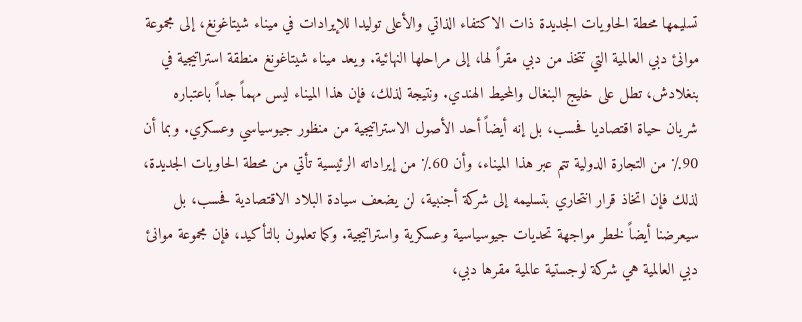تسليمها محطة الحاويات الجديدة ذات الاكتفاء الذاتي والأعلى توليدا للإيرادات في ميناء شيتاغونغ، إلى مجموعة موانئ دبي العالمية التي تتخذ من دبي مقراً لها، إلى مراحلها النهائية. ويعد ميناء شيتاغونغ منطقة استراتيجية في بنغلادش، تطل على خليج البنغال والمحيط الهندي. ونتيجة لذلك، فإن هذا الميناء ليس مهماً جداً باعتباره شريان حياة اقتصاديا فحسب، بل إنه أيضاً أحد الأصول الاستراتيجية من منظور جيوسياسي وعسكري. وبما أن 90٪ من التجارة الدولية تتم عبر هذا الميناء، وأن 60٪ من إيراداته الرئيسية تأتي من محطة الحاويات الجديدة، لذلك فإن اتخاذ قرار انتحاري بتسليمه إلى شركة أجنبية، لن يضعف سيادة البلاد الاقتصادية فحسب، بل سيعرضنا أيضاً لخطر مواجهة تحديات جيوسياسية وعسكرية واستراتيجية. وكما تعلمون بالتأكيد، فإن مجموعة موانئ دبي العالمية هي شركة لوجستية عالمية مقرها دبي،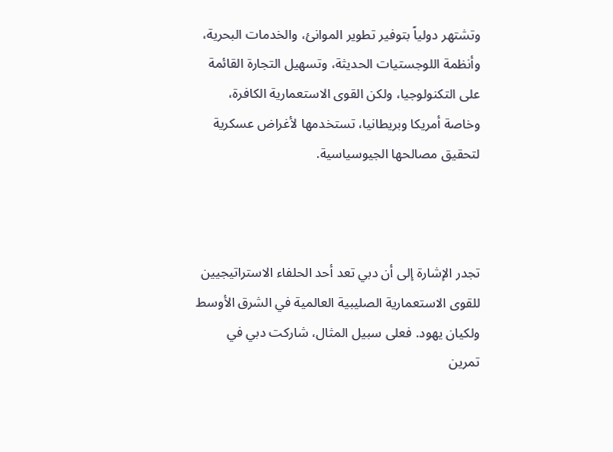وتشتهر دولياً بتوفير تطوير الموانئ، والخدمات البحرية، وأنظمة اللوجستيات الحديثة، وتسهيل التجارة القائمة على التكنولوجيا، ولكن القوى الاستعمارية الكافرة، وخاصة أمريكا وبريطانيا، تستخدمها لأغراض عسكرية لتحقيق مصالحها الجيوسياسية.



تجدر الإشارة إلى أن دبي تعد أحد الحلفاء الاستراتيجيين للقوى الاستعمارية الصليبية العالمية في الشرق الأوسط ولكيان يهود. فعلى سبيل المثال، شاركت دبي في تمرين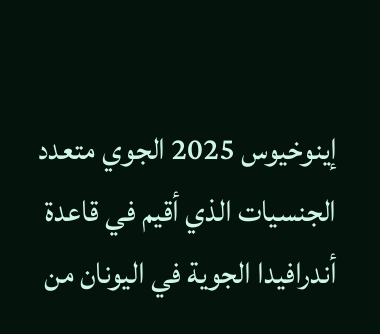إينوخيوس 2025 الجوي متعدد الجنسيات الذي أقيم في قاعدة أندرافيدا الجوية في اليونان من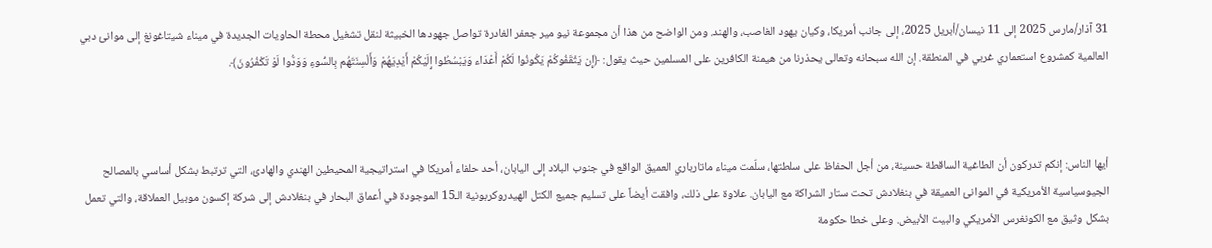31 آذار/مارس 2025 إلى 11 نيسان/أبريل 2025، إلى جانب أمريكا، وكيان يهود الغاصب، والهند. ومن الواضح من هذا أن مجموعة نيو مير جعفر الغادرة تواصل جهودها الخبيثة لنقل تشغيل محطة الحاويات الجديدة في ميناء شيتاغونغ إلى موانئ دبي العالمية كمشروع استعماري غربي في المنطقة. إن الله سبحانه وتعالى يحذرنا من هيمنة الكافرين على المسلمين حيث يقول: ﴿إِن يَثْقَفُوكُمْ يَكُونُوا لَكُمْ أَعْدَاء وَيَبْسُطُوا إِلَيْكُمْ أَيْدِيَهُمْ وَأَلْسِنَتَهُم بِالسُّوءِ وَوَدُّوا لَوْ تَكْفُرُونَ﴾.



أيها الناس: إنكم تدركون أن الطاغية الساقطة حسينة، من أجل الحفاظ على سلطتها، سلّمت ميناء ماتارباري العميق الواقع في جنوب البلاد إلى اليابان، أحد حلفاء أمريكا في استراتيجية المحيطين الهندي والهادئ، التي ترتبط بشكل أساسي بالمصالح الجيوسياسية الأمريكية في الموانئ العميقة في بنغلادش تحت ستار الشراكة مع اليابان. علاوة على ذلك، وافقت أيضاً على تسليم جميع الكتل الهيدروكربونية الـ15 الموجودة في أعماق البحار في بنغلادش إلى شركة إكسون موبيل العملاقة، والتي تعمل بشكل وثيق مع الكونغرس الأمريكي والبيت الأبيض. وعلى خطا حكومة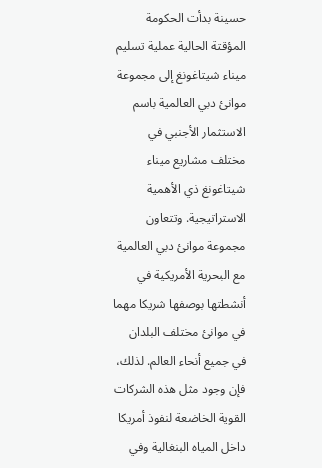حسينة بدأت الحكومة المؤقتة الحالية عملية تسليم ميناء شيتاغونغ إلى مجموعة موانئ دبي العالمية باسم الاستثمار الأجنبي في مختلف مشاريع ميناء شيتاغونغ ذي الأهمية الاستراتيجية. وتتعاون مجموعة موانئ دبي العالمية مع البحرية الأمريكية في أنشطتها بوصفها شريكا مهما في موانئ مختلف البلدان في جميع أنحاء العالم. لذلك، فإن وجود مثل هذه الشركات القوية الخاضعة لنفوذ أمريكا داخل المياه البنغالية وفي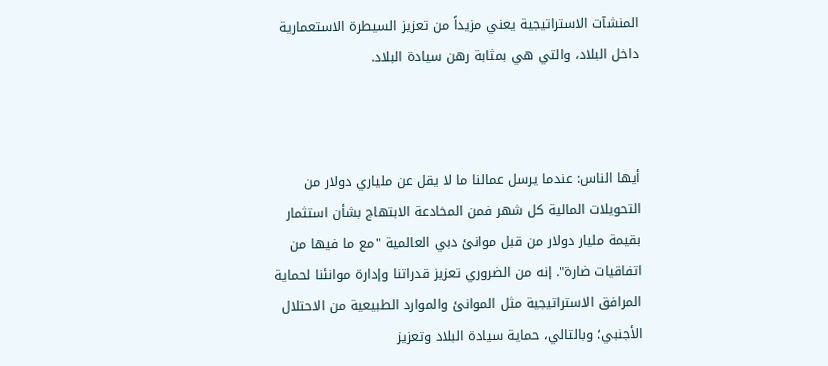المنشآت الاستراتيجية يعني مزيداً من تعزيز السيطرة الاستعمارية داخل البلاد، والتي هي بمثابة رهن سيادة البلاد.



أيها الناس: عندما يرسل عمالنا ما لا يقل عن ملياري دولار من التحويلات المالية كل شهر فمن المخادعة الابتهاج بشأن استثمار بقيمة مليار دولار من قبل موانئ دبي العالمية "مع ما فيها من اتفاقيات ضارة". إنه من الضروري تعزيز قدراتنا وإدارة موانئنا لحماية المرافق الاستراتيجية مثل الموانئ والموارد الطبيعية من الاحتلال الأجنبي؛ وبالتالي، حماية سيادة البلاد وتعزيز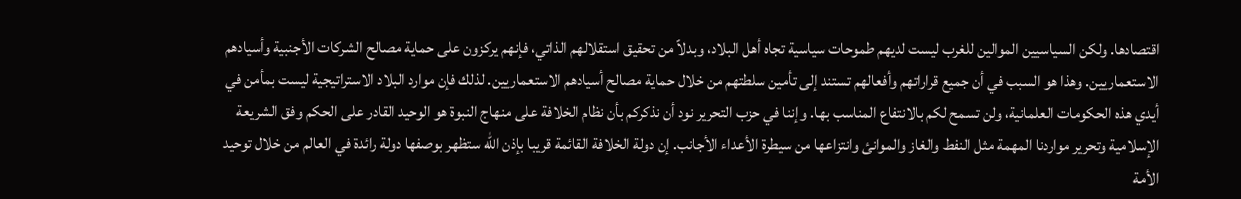اقتصادها. ولكن السياسيين الموالين للغرب ليست لديهم طموحات سياسية تجاه أهل البلاد، وبدلاً من تحقيق استقلالهم الذاتي، فإنهم يركزون على حماية مصالح الشركات الأجنبية وأسيادهم الاستعماريين. وهذا هو السبب في أن جميع قراراتهم وأفعالهم تستند إلى تأمين سلطتهم من خلال حماية مصالح أسيادهم الاستعماريين. لذلك فإن موارد البلاد الاستراتيجية ليست بمأمن في أيدي هذه الحكومات العلمانية، ولن تسمح لكم بالانتفاع المناسب بها. وإننا في حزب التحرير نود أن نذكركم بأن نظام الخلافة على منهاج النبوة هو الوحيد القادر على الحكم وفق الشريعة الإسلامية وتحرير مواردنا المهمة مثل النفط والغاز والموانئ وانتزاعها من سيطرة الأعداء الأجانب. إن دولة الخلافة القائمة قريبا بإذن الله ستظهر بوصفها دولة رائدة في العالم من خلال توحيد الأمة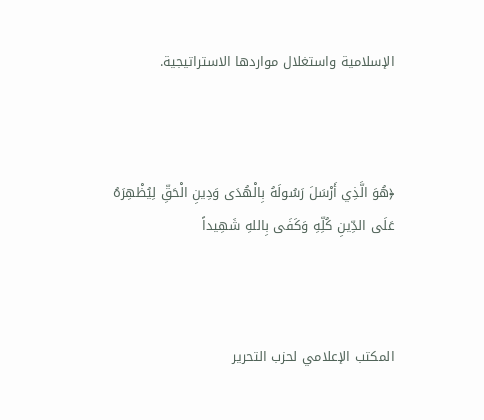الإسلامية واستغلال مواردها الاستراتيجية.



﴿هُوَ الَّذِي أَرْسَلَ رَسُولَهُ بِالْهُدَى وَدِينِ الْحَقِّ لِيُظْهِرَهُ عَلَى الدِّينِ كُلِّهِ وَكَفَى بِاللهِ شَهِيداً



المكتب الإعلامي لحزب التحرير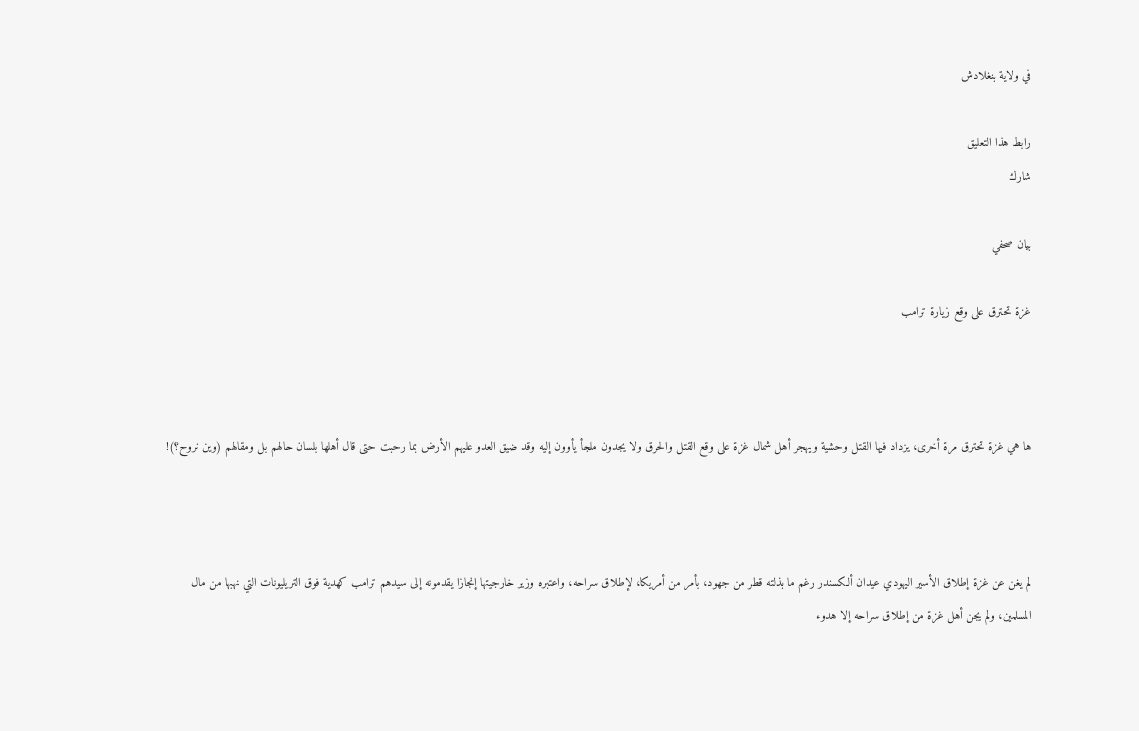في ولاية بنغلادش

رابط هذا التعليق
شارك

بيان صحفي

غزة تحترق على وقع زيارة ترامب



ها هي غزة تحترق مرة أخرى، يزداد فيها القتل وحشية ويهجر أهل شمال غزة على وقع القتل والحرق ولا يجدون ملجأ يأوون إليه وقد ضيق العدو عليهم الأرض بما رحبت حتى قال أهلها بلسان حالهم بل ومقالهم (وين نروح؟)!



لم يغن عن غزة إطلاق الأسير اليهودي عيدان ألكسندر رغم ما بذلته قطر من جهود، بأمر من أمريكا، لإطلاق سراحه، واعتبره وزير خارجيتها إنجازا يقدمونه إلى سيدهم ترامب كهدية فوق التريليونات التي نهبها من مال المسلمين، ولم يجن أهل غزة من إطلاق سراحه إلا هدوء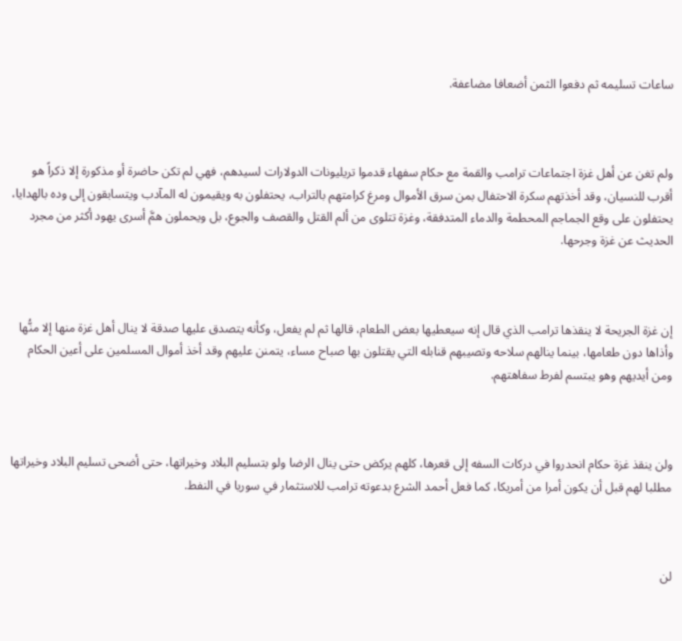ساعات تسليمه ثم دفعوا الثمن أضعافا مضاعفة.



ولم تغن عن أهل غزة اجتماعات ترامب والقمة مع حكام سفهاء قدموا تريليونات الدولارات لسيدهم، فهي لم تكن حاضرة أو مذكورة إلا ذكراً هو أقرب للنسيان، وقد أخذتهم سكرة الاحتفال بمن سرق الأموال ومرغ كرامتهم بالتراب، يحتفلون به ويقيمون له المآدب ويتسابقون إلى وده بالهدايا، يحتفلون على وقع الجماجم المحطمة والدماء المتدفقة، وغزة تتلوى من ألم القتل والقصف والجوع، بل ويحملون همَّ أسرى يهود أكثر من مجرد الحديث عن غزة وجرحها.



إن غزة الجريحة لا ينقذها ترامب الذي قال إنه سيعطيها بعض الطعام، قالها ثم لم يفعل، وكأنه يتصدق عليها صدقة لا ينال أهل غزة منها إلا منُّها وأذاها دون طعامها، بينما ينالهم سلاحه وتصيبهم قنابله التي يقتلون بها صباح مساء، يتمنن عليهم وقد أخذ أموال المسلمين على أعين الحكام ومن أيديهم وهو يبتسم لفرط سفاهتهم.



ولن ينقذ غزة حكام انحدروا في دركات السفه إلى قعرها، كلهم يركض حتى ينال الرضا ولو بتسليم البلاد وخيراتها، حتى أضحى تسليم البلاد وخيراتها مطلبا لهم قبل أن يكون أمرا من أمريكا، كما فعل أحمد الشرع بدعوته ترامب للاستثمار في سوريا في النفط.



لن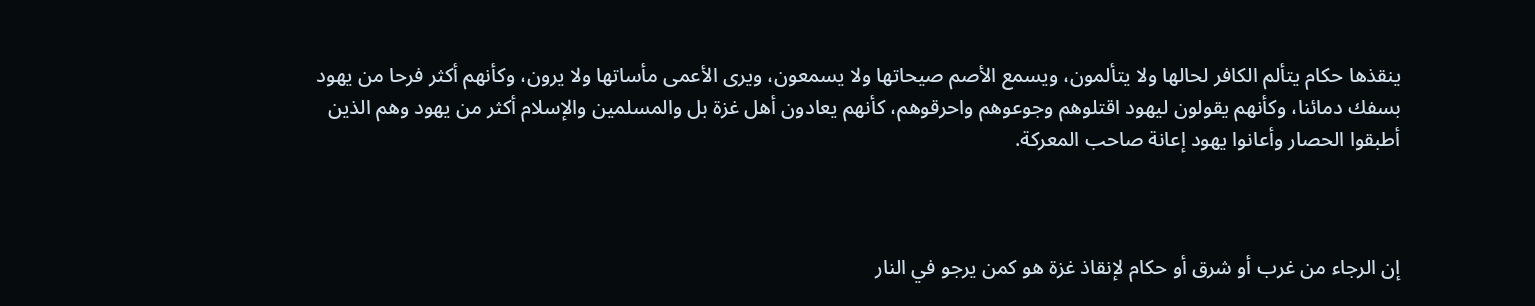ينقذها حكام يتألم الكافر لحالها ولا يتألمون، ويسمع الأصم صيحاتها ولا يسمعون، ويرى الأعمى مأساتها ولا يرون، وكأنهم أكثر فرحا من يهود بسفك دمائنا، وكأنهم يقولون ليهود اقتلوهم وجوعوهم واحرقوهم، كأنهم يعادون أهل غزة بل والمسلمين والإسلام أكثر من يهود وهم الذين أطبقوا الحصار وأعانوا يهود إعانة صاحب المعركة.



إن الرجاء من غرب أو شرق أو حكام لإنقاذ غزة هو كمن يرجو في النار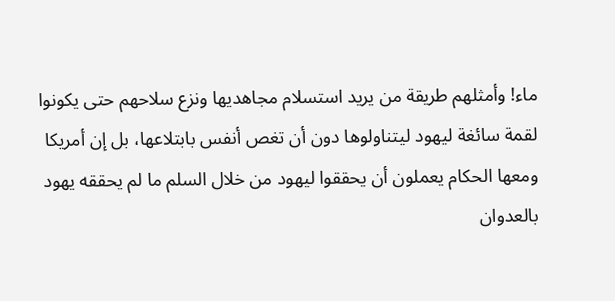ماء! وأمثلهم طريقة من يريد استسلام مجاهديها ونزع سلاحهم حتى يكونوا لقمة سائغة ليهود ليتناولوها دون أن تغص أنفس بابتلاعها، بل إن أمريكا ومعها الحكام يعملون أن يحققوا ليهود من خلال السلم ما لم يحققه يهود بالعدوان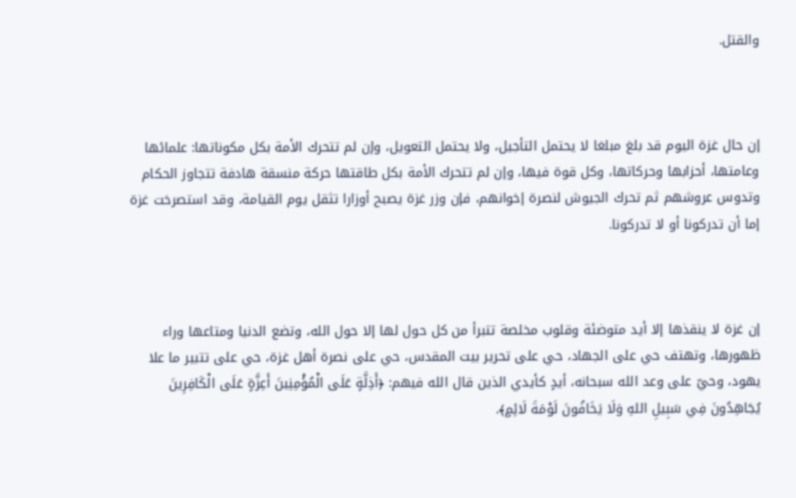والقتل.



إن حال غزة اليوم قد بلغ مبلغا لا يحتمل التأجيل، ولا يحتمل التعويل، وإن لم تتحرك الأمة بكل مكوناتها: علمائها وعامتها، أحزابها وحركاتها، وكل قوة فيها، وإن لم تتحرك الأمة بكل طاقتها حركة منسقة هادفة تتجاوز الحكام وتدوس عروشهم ثم تحرك الجيوش لنصرة إخوانهم، فإن وزر غزة يصبح أوزارا تثقل يوم القيامة، وقد استصرخت غزة إما أن تدركونا أو لا تدركونا.



إن غزة لا ينقذها إلا أيد متوضئة وقلوب مخلصة تتبرأ من كل حول لها إلا حول الله، وتضع الدنيا ومتاعها وراء ظهورها، وتهتف حي على الجهاد، حي على تحرير بيت المقدس، حي على نصرة أهل غزة، حي على تتبير ما علا يهود، وحيّ على وعد الله سبحانه، أيدٍ كأيدي الذين قال الله فيهم: ﴿أَذِلَّةٍ عَلَى الْمُؤْمِنِينَ أَعِزَّةٍ عَلَى الْكَافِرِينَ يُجَاهِدُونَ فِي سَبِيلِ اللهِ وَلَا يَخَافُونَ لَوْمَةَ لَائِمٍ﴾.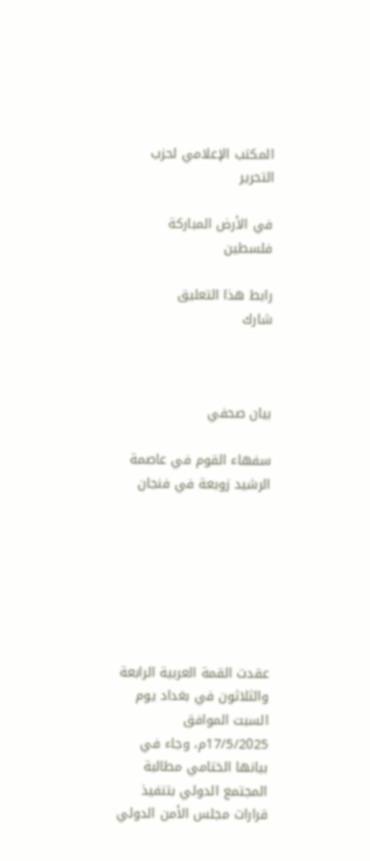المكتب الإعلامي لحزب التحرير

في الأرض المباركة فلسطين

رابط هذا التعليق
شارك



بيان صحفي

سفهاء القوم في عاصمة الرشيد زوبعة في فنجان







عقدت القمة العربية الرابعة والثلاثون في بغداد يوم السبت الموافق 17/5/2025م، وجاء في بيانها الختامي مطالبة المجتمع الدولي بتنفيذ قرارات مجلس الأمن الدولي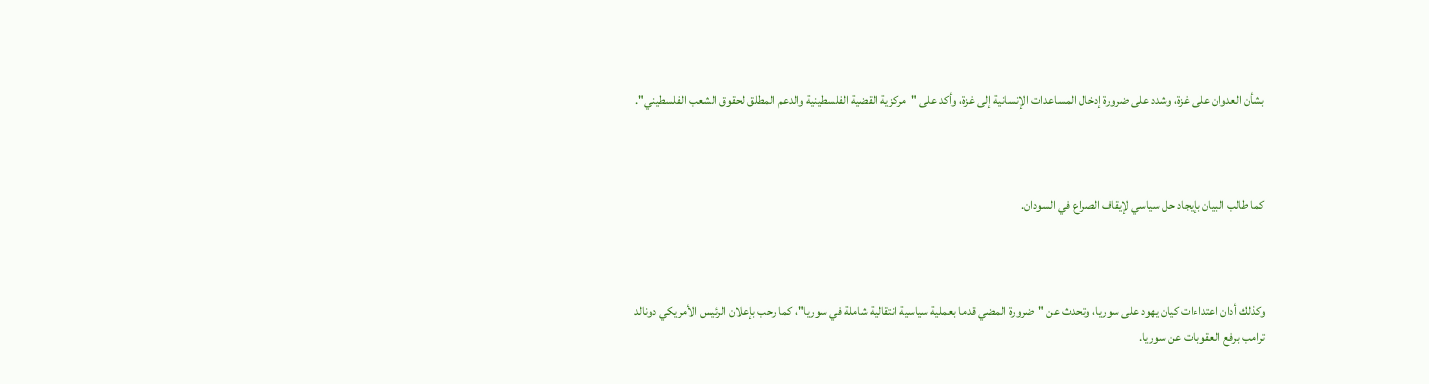بشأن العدوان على غزة، وشدد على ضرورة إدخال المساعدات الإنسانية إلى غزة، وأكد على "مركزية القضية الفلسطينية والدعم المطلق لحقوق الشعب الفلسطيني".



كما طالب البيان بإيجاد حل سياسي لإيقاف الصراع في السودان.



وكذلك أدان اعتداءات كيان يهود على سوريا، وتحدث عن "ضرورة المضي قدما بعملية سياسية انتقالية شاملة في سوريا"، كما رحب بإعلان الرئيس الأمريكي دونالد ترامب برفع العقوبات عن سوريا.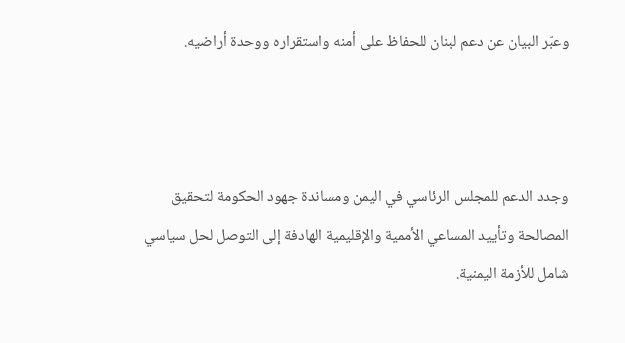وعبّر البيان عن دعم لبنان للحفاظ على أمنه واستقراره ووحدة أراضيه.



وجدد الدعم للمجلس الرئاسي في اليمن ومساندة جهود الحكومة لتحقيق المصالحة وتأييد المساعي الأممية والإقليمية الهادفة إلى التوصل لحل سياسي شامل للأزمة اليمنية.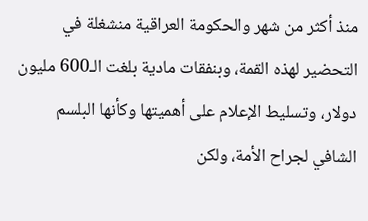منذ أكثر من شهر والحكومة العراقية منشغلة في التحضير لهذه القمة، وبنفقات مادية بلغت الـ600 مليون دولار، وتسليط الإعلام على أهميتها وكأنها البلسم الشافي لجراح الأمة، ولكن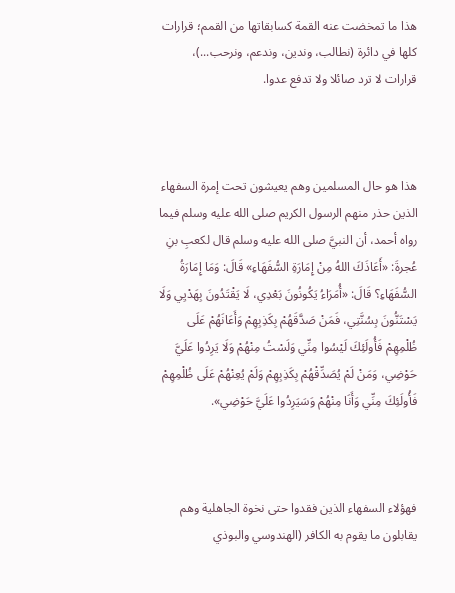هذا ما تمخضت عنه القمة كسابقاتها من القمم؛ قرارات كلها في دائرة (نطالب، وندين، وندعم، ونرحب...)، قرارات لا ترد صائلا ولا تدفع عدوا.



هذا هو حال المسلمين وهم يعيشون تحت إمرة السفهاء الذين حذر منهم الرسول الكريم صلى الله عليه وسلم فيما رواه أحمد، أن النبيَّ صلى الله عليه وسلم قال لكعبِ بنِ عُجرةَ: «أَعَاذَكَ اللهُ مِنْ إِمَارَةِ السُّفَهَاءِ» قَالَ: وَمَا إِمَارَةُ السُّفَهَاءِ؟ قَالَ: «أُمَرَاءُ يَكُونُونَ بَعْدِي، لَا يَقْتَدُونَ بِهَدْيِي وَلَا يَسْتَنُّونَ بِسُنَّتِي، فَمَنْ صَدَّقَهُمْ بِكَذِبِهِمْ وَأَعَانَهُمْ عَلَى ظُلْمِهِمْ فَأُولَئِكَ لَيْسُوا مِنِّي وَلَسْتُ مِنْهُمْ وَلَا يَرِدُوا عَلَيَّ حَوْضِي، وَمَنْ لَمْ يُصَدِّقْهُمْ بِكَذِبِهِمْ وَلَمْ يُعِنْهُمْ عَلَى ظُلْمِهِمْ فَأُولَئِكَ مِنِّي وَأَنَا مِنْهُمْ وَسَيَرِدُوا عَلَيَّ حَوْضِي».



فهؤلاء السفهاء الذين فقدوا حتى نخوة الجاهلية وهم يقابلون ما يقوم به الكافر (الهندوسي والبوذي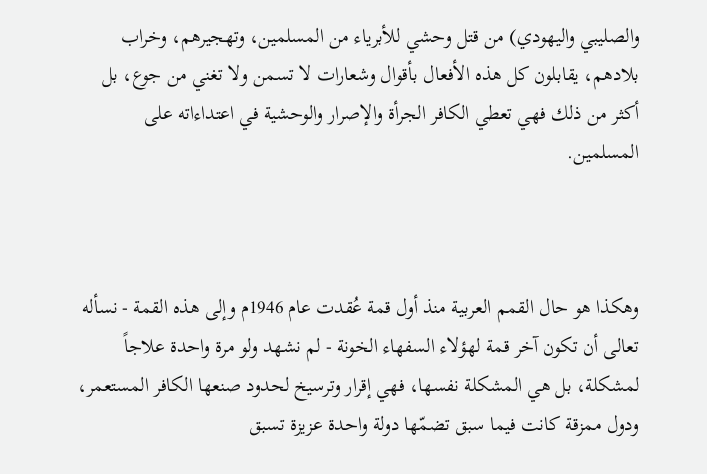والصليبي واليهودي) من قتل وحشي للأبرياء من المسلمين، وتهجيرهم، وخراب بلادهم، يقابلون كل هذه الأفعال بأقوال وشعارات لا تسمن ولا تغني من جوع، بل أكثر من ذلك فهي تعطي الكافر الجرأة والإصرار والوحشية في اعتداءاته على المسلمين.



وهكذا هو حال القمم العربية منذ أول قمة عُقدت عام 1946م وإلى هذه القمة - نسأله تعالى أن تكون آخر قمة لهؤلاء السفهاء الخونة - لم نشهد ولو مرة واحدة علاجاً لمشكلة، بل هي المشكلة نفسها، فهي إقرار وترسيخ لحدود صنعها الكافر المستعمر، ودول ممزقة كانت فيما سبق تضمّها دولة واحدة عزيزة تسبق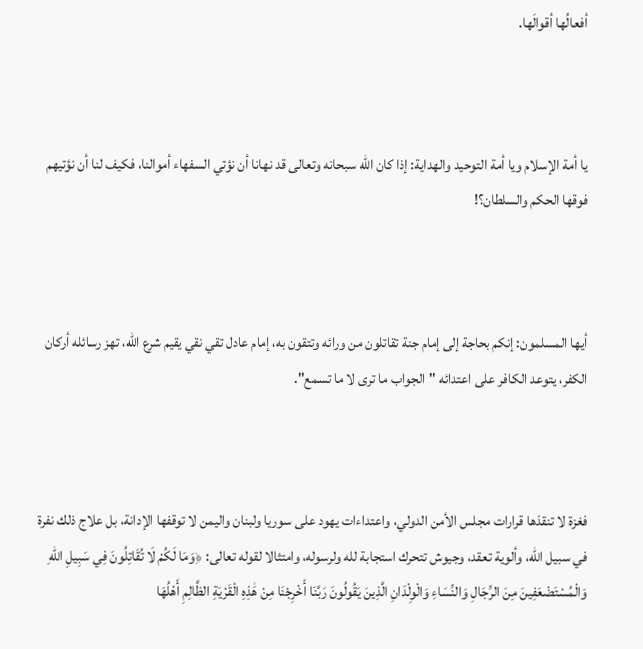أفعالُها أقوالَها.



يا أمة الإسلام ويا أمة التوحيد والهداية: إذا كان الله سبحانه وتعالى قد نهانا أن نؤتي السفهاء أموالنا، فكيف لنا أن نؤتيهم فوقها الحكم والسلطان؟!



أيها المسلمون: إنكم بحاجة إلى إمام جنة تقاتلون من ورائه وتتقون به، إمام عادل تقي نقي يقيم شرع الله، تهز رسائله أركان الكفر، يتوعد الكافر على اعتدائه "الجواب ما ترى لا ما تسمع".



فغزة لا تنقذها قرارات مجلس الأمن الدولي، واعتداءات يهود على سوريا ولبنان واليمن لا توقفها الإدانة، بل علاج ذلك نفرة في سبيل الله، وألوية تعقد، وجيوش تتحرك استجابة لله ولرسوله، وامتثالا لقوله تعالى: ﴿وَمَا لَكُمْ لَا تُقَاتِلُونَ فِي سَبِيلِ اللهِ وَالْمُسْتَضْعَفِينَ مِنَ الرِّجَالِ وَالنِّسَاءِ وَالْوِلْدَانِ الَّذِينَ يَقُولُونَ رَبَّنَا أَخْرِجْنَا مِنْ هَٰذِهِ الْقَرْيَةِ الظَّالِمِ أَهْلُهَا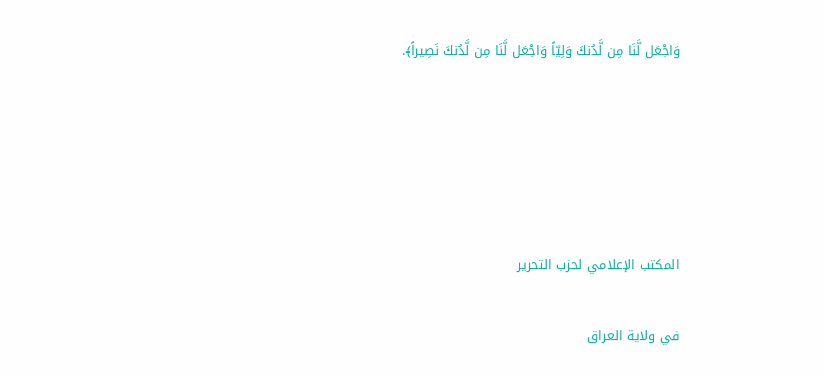وَاجْعَل لَّنَا مِن لَّدُنكَ وَلِيّاً وَاجْعَل لَّنَا مِن لَّدُنكَ نَصِيراً﴾.





المكتب الإعلامي لحزب التحرير

في ولاية العراق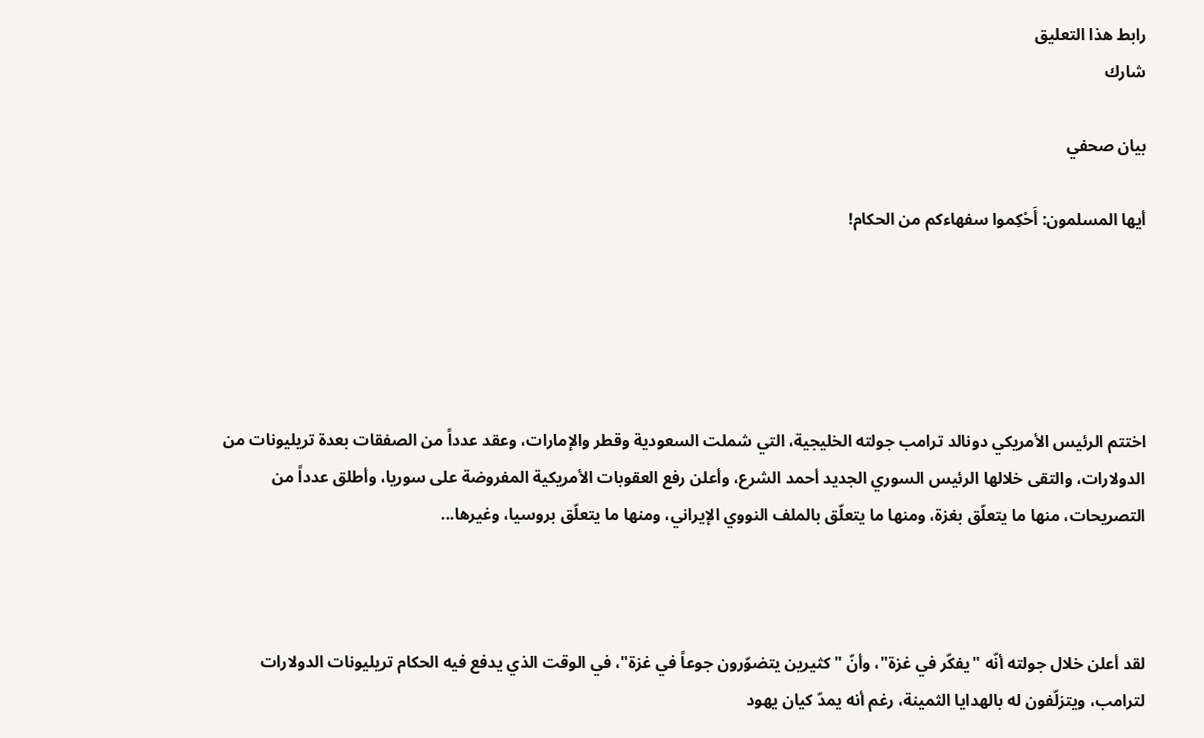رابط هذا التعليق
شارك

بيان صحفي

أيها المسلمون: أَحْكِموا سفهاءكم من الحكام!





اختتم الرئيس الأمريكي دونالد ترامب جولته الخليجية، التي شملت السعودية وقطر والإمارات، وعقد عدداً من الصفقات بعدة تريليونات من الدولارات، والتقى خلالها الرئيس السوري الجديد أحمد الشرع، وأعلن رفع العقوبات الأمريكية المفروضة على سوريا، وأطلق عدداً من التصريحات، منها ما يتعلّق بغزة، ومنها ما يتعلّق بالملف النووي الإيراني، ومنها ما يتعلّق بروسيا، وغيرها...



لقد أعلن خلال جولته أنّه "يفكّر في غزة"، وأنّ "كثيرين يتضوّرون جوعاً في غزة"، في الوقت الذي يدفع فيه الحكام تريليونات الدولارات لترامب، ويتزلّفون له بالهدايا الثمينة، رغم أنه يمدّ كيان يهود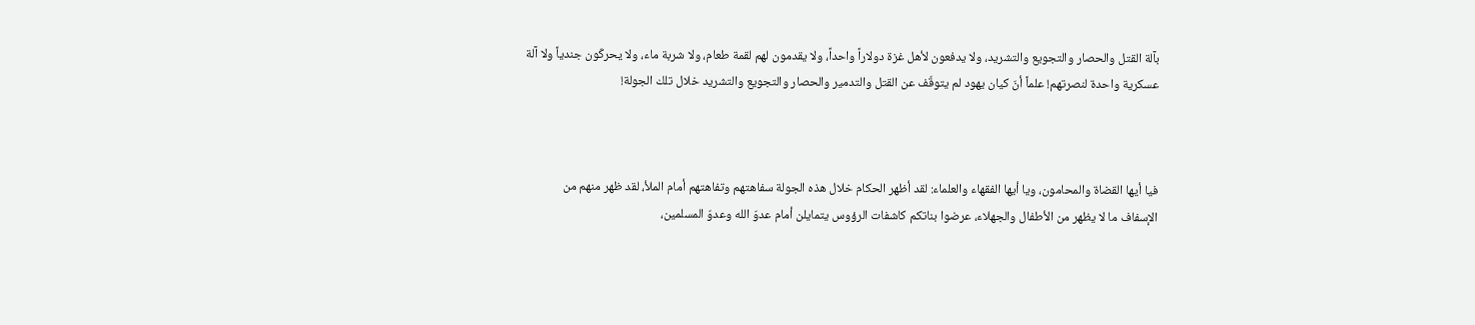بآلة القتل والحصار والتجويع والتشريد، ولا يدفعون لأهل غزة دولاراً واحداً، ولا يقدمون لهم لقمة طعام، ولا شربة ماء، ولا يحركّون جندياً ولا آلة عسكرية واحدة لنصرتهم! علماً أنّ كيان يهود لم يتوقّف عن القتل والتدمير والحصار والتجويع والتشريد خلال تلك الجولة!



فيا أيها القضاة والمحامون، ويا أيها الفقهاء والعلماء: لقد أظهر الحكام خلال هذه الجولة سفاهتهم وتفاهتهم أمام الملأ، لقد ظهر منهم من الإسفاف ما لا يظهر من الأطفال والجهلاء، عرضوا بناتكم كاشفات الرؤوس يتمايلن أمام عدوّ الله وعدوّ المسلمين،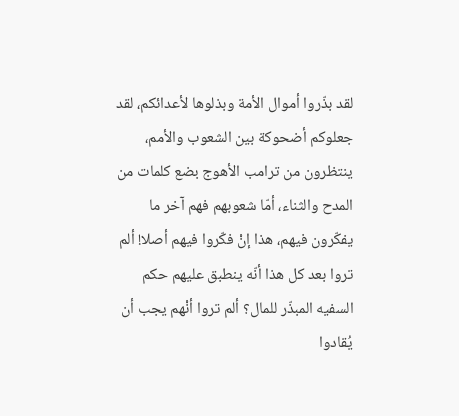لقد بذّروا أموال الأمة وبذلوها لأعدائكم، لقد جعلوكم أضحوكة بين الشعوب والأمم، ينتظرون من ترامب الأهوج بضع كلمات من المدح والثناء، أمّا شعوبهم فهم آخر ما يفكّرون فيهم، هذا إنْ فكّروا فيهم أصلا! ألم تروا بعد كل هذا أنّه ينطبق عليهم حكم السفيه المبذّر للمال؟ ألم تروا أنْهم يجب أن يُقادوا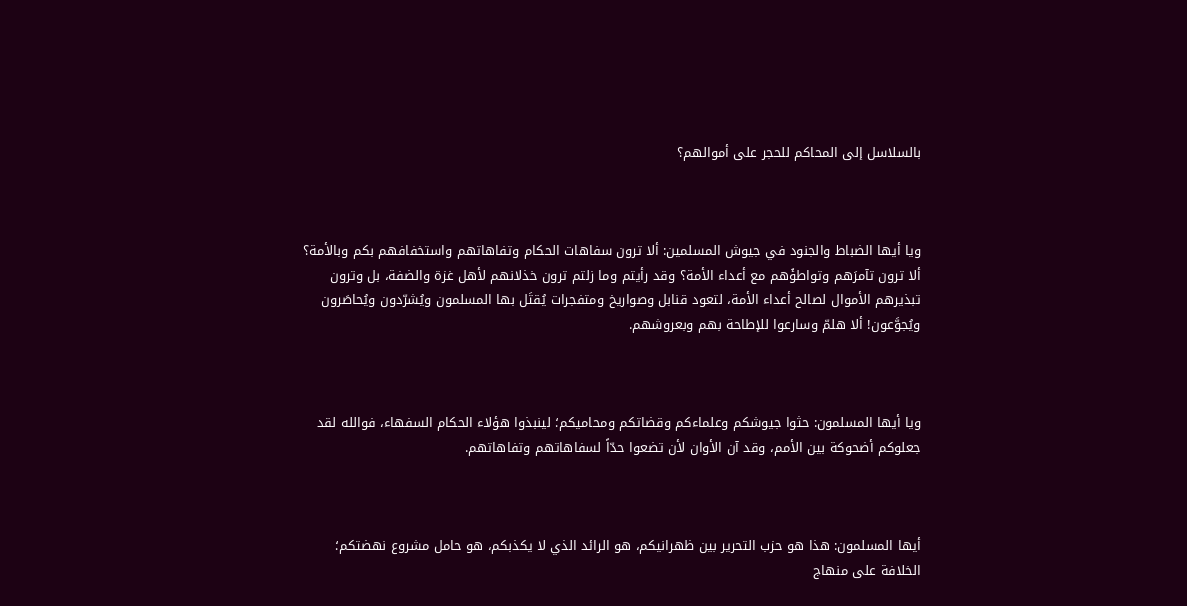بالسلاسل إلى المحاكم للحجر على أموالهم؟



ويا أيها الضباط والجنود في جيوش المسلمين: ألا ترون سفاهات الحكام وتفاهاتهم واستخفافهم بكم وبالأمة؟ ألا ترون تآمرَهم وتواطؤَهم مع أعداء الأمة؟ وقد رأيتم وما زلتم ترون خذلانهم لأهل غزة والضفة، بل وترون تبذيرهم الأموال لصالح أعداء الأمة، لتعود قنابل وصواريخ ومتفجرات يُقتَل بها المسلمون ويُشرّدون ويُحاصَرون ويُجوَّعون! ألا هلمّ وسارعوا للإطاحة بهم وبعروشهم.



ويا أيها المسلمون: حثوا جيوشكم وعلماءكم وقضاتكم ومحاميكم؛ لينبذوا هؤلاء الحكام السفهاء، فوالله لقد جعلوكم أضحوكة بين الأمم، وقد آن الأوان لأن تضعوا حدّاً لسفاهاتهم وتفاهاتهم.



أيها المسلمون: هذا هو حزب التحرير بين ظهرانيكم، هو الرائد الذي لا يكذبكم، هو حامل مشروع نهضتكم؛ الخلافة على منهاج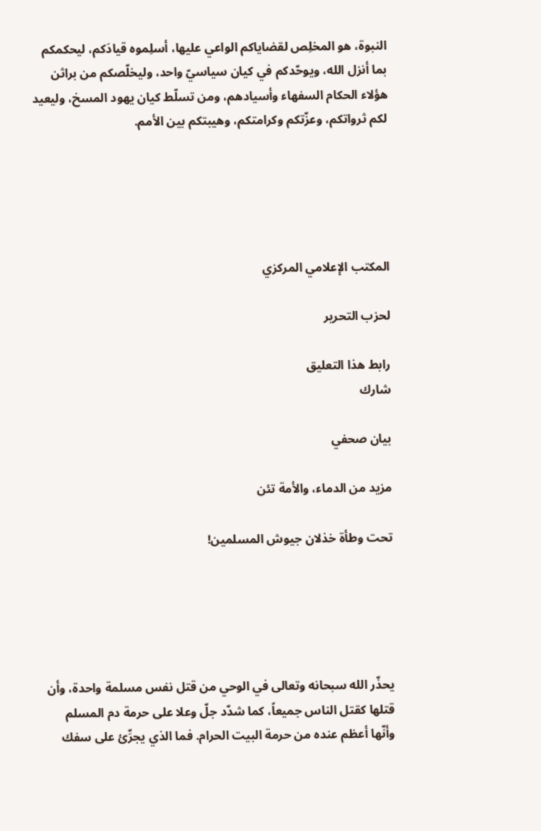النبوة، هو المخلِص لقضاياكم الواعي عليها، أسلِموه قيادَكم، ليحكمكم بما أنزل الله، ويوحّدكم في كيان سياسيّ واحد، وليخلّصكم من براثن هؤلاء الحكام السفهاء وأسيادهم، ومن تسلّط كيان يهود المسخ، وليعيد لكم ثرواتكم، وعزّتكم وكرامتكم، وهيبتكم بين الأمم.





المكتب الإعلامي المركزي

لحزب التحرير

رابط هذا التعليق
شارك

بيان صحفي

مزيد من الدماء، والأمة تئن

تحت وطأة خذلان جيوش المسلمين!





يحذّر الله سبحانه وتعالى في الوحي من قتل نفس مسلمة واحدة، وأن قتلها كقتل الناس جميعاً، كما شدّد جلّ وعلا على حرمة دم المسلم وأنّها أعظم عنده من حرمة البيت الحرام. فما الذي يجرِّئ على سفك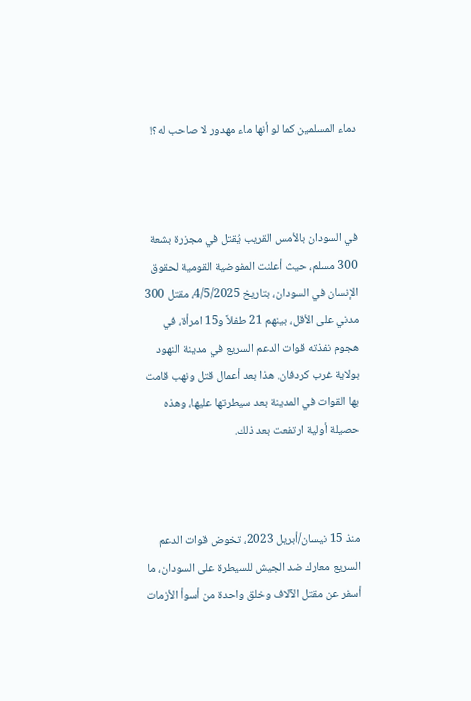دماء المسلمين كما لو أنها ماء مهدور لا صاحب له؟!



في السودان بالأمس القريب يُقتل في مجزرة بشعة 300 مسلم، حيث أعلنت المفوضية القومية لحقوق الإنسان في السودان، بتاريخ 4/5/2025، مقتل 300 مدني على الأقل، بينهم 21 طفلاً و15 امرأة، في هجوم نفذته قوات الدعم السريع في مدينة النهود بولاية غرب كردفان. هذا بعد أعمال قتل ونهب قامت بها القوات في المدينة بعد سيطرتها عليها، وهذه حصيلة أولية ارتفعت بعد ذلك.



منذ 15 نيسان/أبريل 2023، تخوض قوات الدعم السريع معارك ضد الجيش للسيطرة على السودان، ما أسفر عن مقتل الآلاف وخلق واحدة من أسوأ الأزمات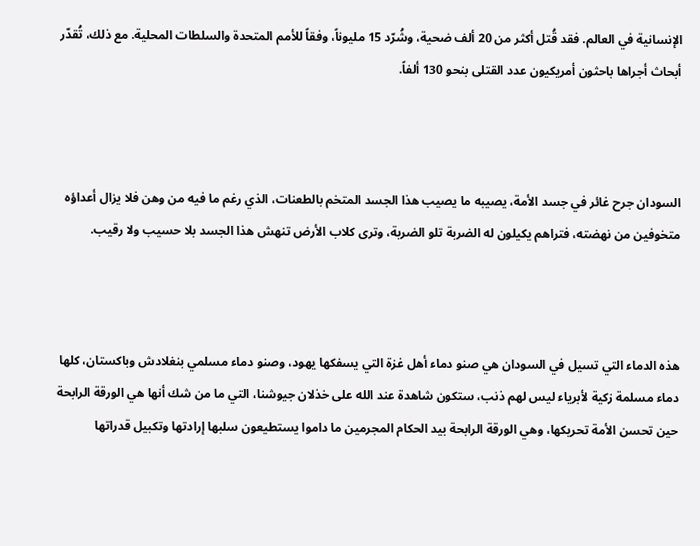الإنسانية في العالم. فقد قُتل أكثر من 20 ألف ضحية، وشُرّد 15 مليوناً، وفقاً للأمم المتحدة والسلطات المحلية. مع ذلك، تُقدّر أبحاث أجراها باحثون أمريكيون عدد القتلى بنحو 130 ألفاً.



السودان جرح غائر في جسد الأمة، يصيبه ما يصيب هذا الجسد المتخم بالطعنات، الذي رغم ما فيه من وهن فلا يزال أعداؤه متخوفين من نهضته، فتراهم يكيلون له الضربة تلو الضربة، وترى كلاب الأرض تنهش هذا الجسد بلا حسيب ولا رقيب.



هذه الدماء التي تسيل في السودان هي صنو دماء أهل غزة التي يسفكها يهود، وصنو دماء مسلمي بنغلادش وباكستان، كلها دماء مسلمة زكية لأبرياء ليس لهم ذنب، ستكون شاهدة عند الله على خذلان جيوشنا، التي ما من شك أنها هي الورقة الرابحة حين تحسن الأمة تحريكها، وهي الورقة الرابحة بيد الحكام المجرمين ما داموا يستطيعون سلبها إرادتها وتكبيل قدراتها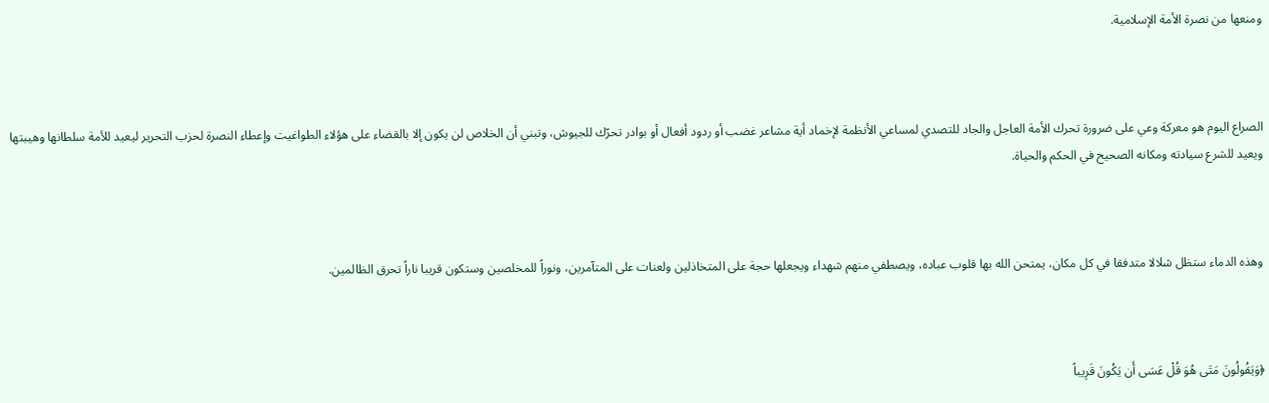ومنعها من نصرة الأمة الإسلامية.



الصراع اليوم هو معركة وعي على ضرورة تحرك الأمة العاجل والجاد للتصدي لمساعي الأنظمة لإخماد أية مشاعر غضب أو ردود أفعال أو بوادر تحرّك للجيوش، وتبني أن الخلاص لن يكون إلا بالقضاء على هؤلاء الطواغيت وإعطاء النصرة لحزب التحرير ليعيد للأمة سلطانها وهيبتها ويعيد للشرع سيادته ومكانه الصحيح في الحكم والحياة.



وهذه الدماء ستظل شلالا متدفقا في كل مكان، يمتحن الله بها قلوب عباده، ويصطفي منهم شهداء ويجعلها حجة على المتخاذلين ولعنات على المتآمرين، ونوراً للمخلصين وستكون قريبا ناراً تحرق الظالمين.



﴿وَيَقُولُونَ مَتَى هُوَ قُلْ عَسَى أَن يَكُونَ قَرِيباً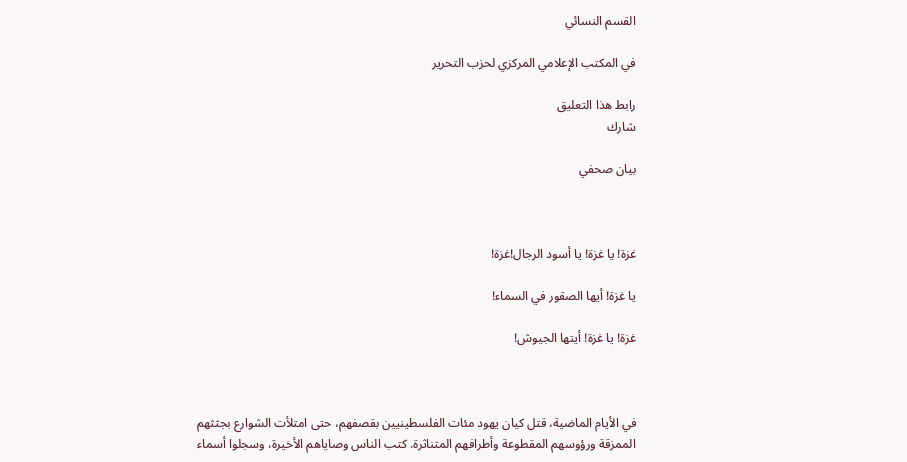القسم النسائي

في المكتب الإعلامي المركزي لحزب التحرير

رابط هذا التعليق
شارك

بيان صحفي



غزة! يا غزة! يا أسود الرجال!غزة!

يا غزة! أيها الصقور في السماء!

غزة! يا غزة! أيتها الجيوش!



في الأيام الماضية، قتل كيان يهود مئات الفلسطينيين بقصفهم، حتى امتلأت الشوارع بجثثهم الممزقة ورؤوسهم المقطوعة وأطرافهم المتناثرة. كتب الناس وصاياهم الأخيرة، وسجلوا أسماء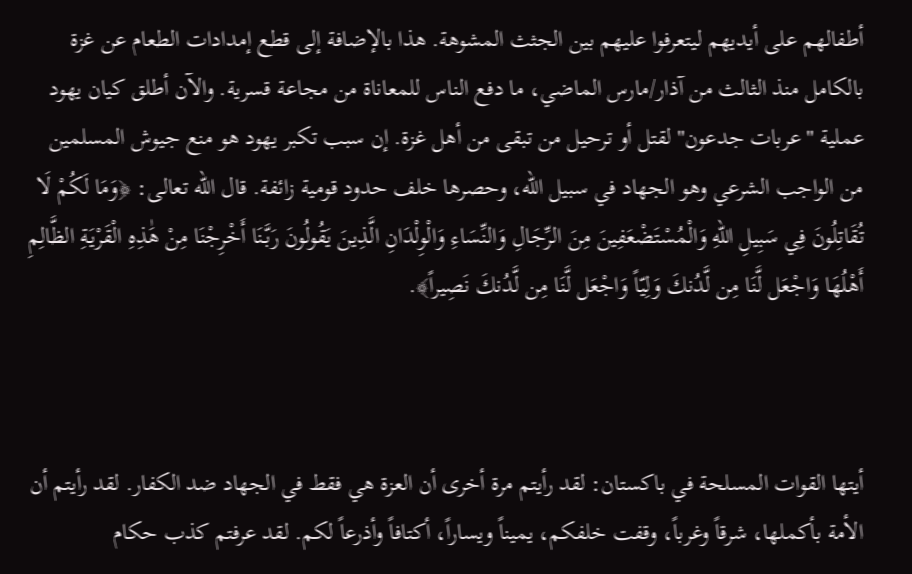أطفالهم على أيديهم ليتعرفوا عليهم بين الجثث المشوهة. هذا بالإضافة إلى قطع إمدادات الطعام عن غزة بالكامل منذ الثالث من آذار/مارس الماضي، ما دفع الناس للمعاناة من مجاعة قسرية. والآن أطلق كيان يهود عملية "عربات جدعون" لقتل أو ترحيل من تبقى من أهل غزة. إن سبب تكبر يهود هو منع جيوش المسلمين من الواجب الشرعي وهو الجهاد في سبيل الله، وحصرها خلف حدود قومية زائفة. قال الله تعالى: ﴿وَمَا لَكُمْ لَا تُقَاتِلُونَ فِي سَبِيلِ اللهِ وَالْمُسْتَضْعَفِينَ مِنَ الرِّجَالِ وَالنِّسَاءِ وَالْوِلْدَانِ الَّذِينَ يَقُولُونَ رَبَّنَا أَخْرِجْنَا مِنْ هَٰذِهِ الْقَرْيَةِ الظَّالِمِ أَهْلُهَا وَاجْعَل لَّنَا مِن لَّدُنكَ وَلِيّاً وَاجْعَل لَّنَا مِن لَّدُنكَ نَصِيراً﴾.



أيتها القوات المسلحة في باكستان: لقد رأيتم مرة أخرى أن العزة هي فقط في الجهاد ضد الكفار. لقد رأيتم أن الأمة بأكملها، شرقاً وغرباً، وقفت خلفكم، يميناً ويساراً، أكتافاً وأذرعاً لكم. لقد عرفتم كذب حكام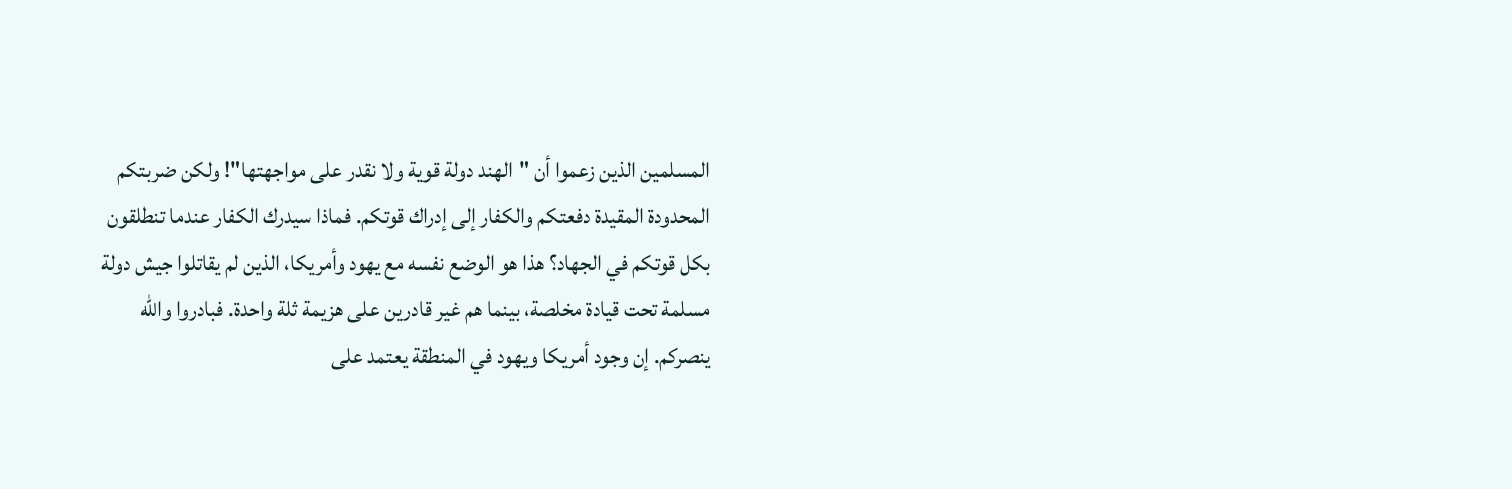المسلمين الذين زعموا أن "الهند دولة قوية ولا نقدر على مواجهتها"! ولكن ضربتكم المحدودة المقيدة دفعتكم والكفار إلى إدراك قوتكم. فماذا سيدرك الكفار عندما تنطلقون بكل قوتكم في الجهاد؟ هذا هو الوضع نفسه مع يهود وأمريكا، الذين لم يقاتلوا جيش دولة مسلمة تحت قيادة مخلصة، بينما هم غير قادرين على هزيمة ثلة واحدة. فبادروا والله ينصركم. إن وجود أمريكا ويهود في المنطقة يعتمد على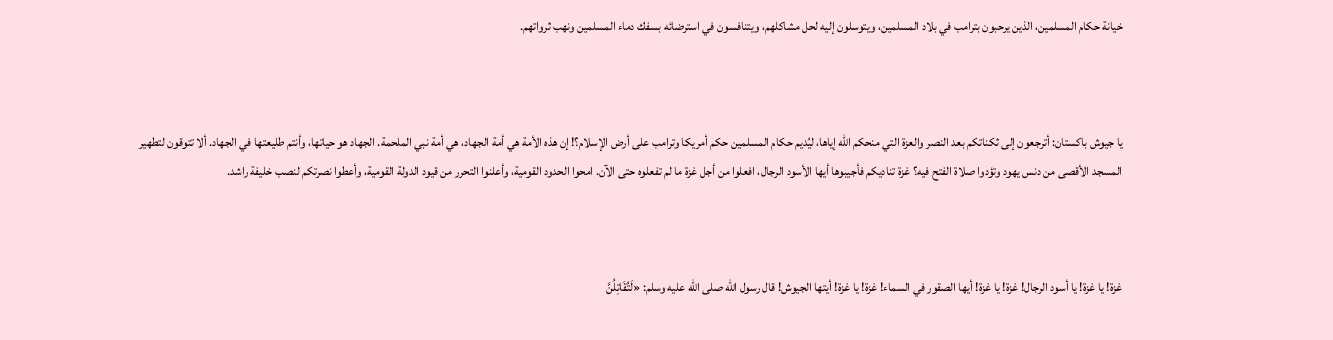خيانة حكام المسلمين، الذين يرحبون بترامب في بلاد المسلمين، ويتوسلون إليه لحل مشاكلهم، ويتنافسون في استرضائه بسفك دماء المسلمين ونهب ثرواتهم.



يا جيوش باكستان: أترجعون إلى ثكناتكم بعد النصر والعزة التي منحكم الله إياها، ليُديم حكام المسلمين حكم أمريكا وترامب على أرض الإسلام؟! إن هذه الأمة هي أمة الجهاد، هي أمة نبي الملحمة. الجهاد هو حياتها، وأنتم طليعتها في الجهاد. ألا تتوقون لتطهير المسجد الأقصى من دنس يهود وتؤدوا صلاة الفتح فيه؟ غزة تناديكم فأجيبوها أيها الأسود الرجال، افعلوا من أجل غزة ما لم تفعلوه حتى الآن. امحوا الحدود القومية، وأعلنوا التحرر من قيود الدولة القومية، وأعطوا نصرتكم لنصب خليفة راشد.



غزة! يا غزة! يا أسود الرجال! غزة! يا غزة! أيها الصقور في السماء! غزة! يا غزة! أيتها الجيوش! قال رسول الله صلى الله عليه وسلم: «لَتُقَاتِلُنَّ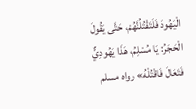الْيَهُودَ فَلَتَقْتُلُنَّهُمْ، حَتَّى يَقُولَ الْحَجَرُ: يَا مُسْلِمُ، هَذَا يَهُودِيٌّ فَتَعَالَ فَاقْتُلْهُ» رواه مسلم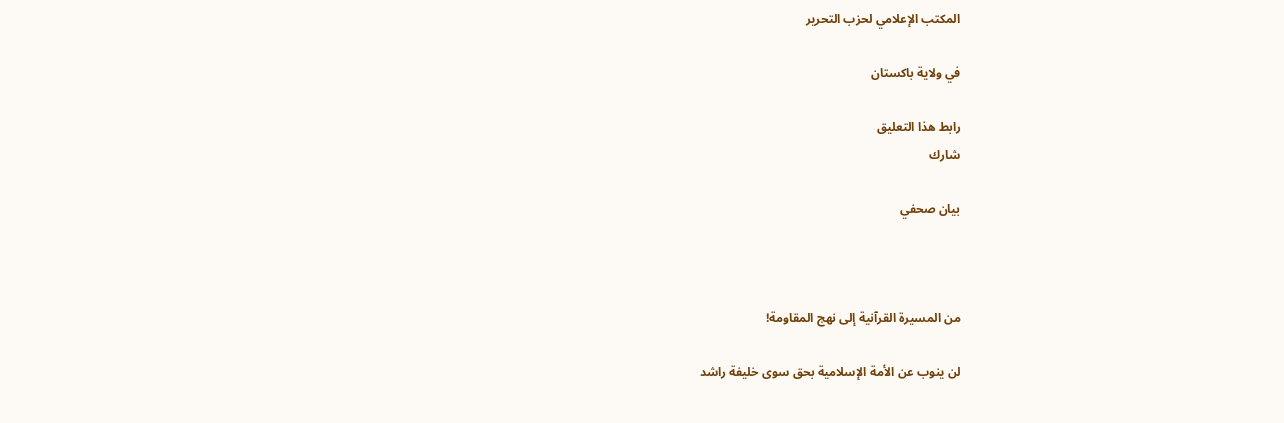المكتب الإعلامي لحزب التحرير

في ولاية باكستان

رابط هذا التعليق
شارك

بيان صحفي



من المسيرة القرآنية إلى نهج المقاومة!

لن ينوب عن الأمة الإسلامية بحق سوى خليفة راشد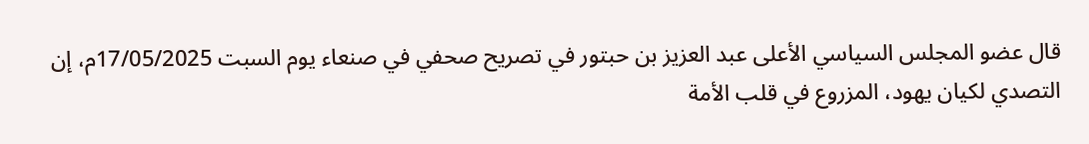قال عضو المجلس السياسي الأعلى عبد العزيز بن حبتور في تصريح صحفي في صنعاء يوم السبت 17/05/2025م، إن التصدي لكيان يهود، المزروع في قلب الأمة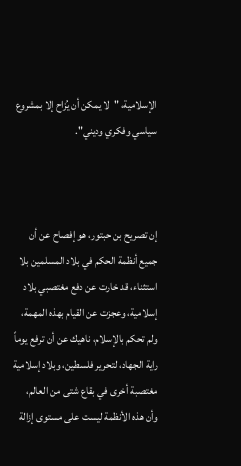الإسلامية، "لا يمكن أن يُزاح إلا بمشروع سياسي وفكري وديني".



إن تصريح بن حبتور، هو إفصاح عن أن جميع أنظمة الحكم في بلاد المسلمين بلا استثناء، قد خارت عن دفع مغتصبي بلاد إسلامية، وعجزت عن القيام بهذه المهمة، ولم تحكم بالإسلام، ناهيك عن أن ترفع يوماً راية الجهاد، لتحرير فلسطين، وبلاد إسلامية مغتصبة أخرى في بقاع شتى من العالم، وأن هذه الأنظمة ليست على مستوى إزالة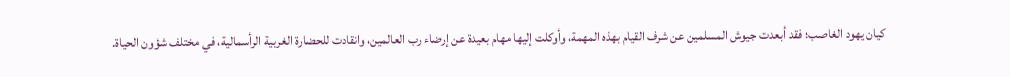كيان يهود الغاصب؛ فقد أبعدت جيوش المسلمين عن شرف القيام بهذه المهمة، وأوكلت إليها مهام بعيدة عن إرضاء رب العالمين، وانقادت للحضارة الغربية الرأسمالية، في مختلف شؤون الحياة.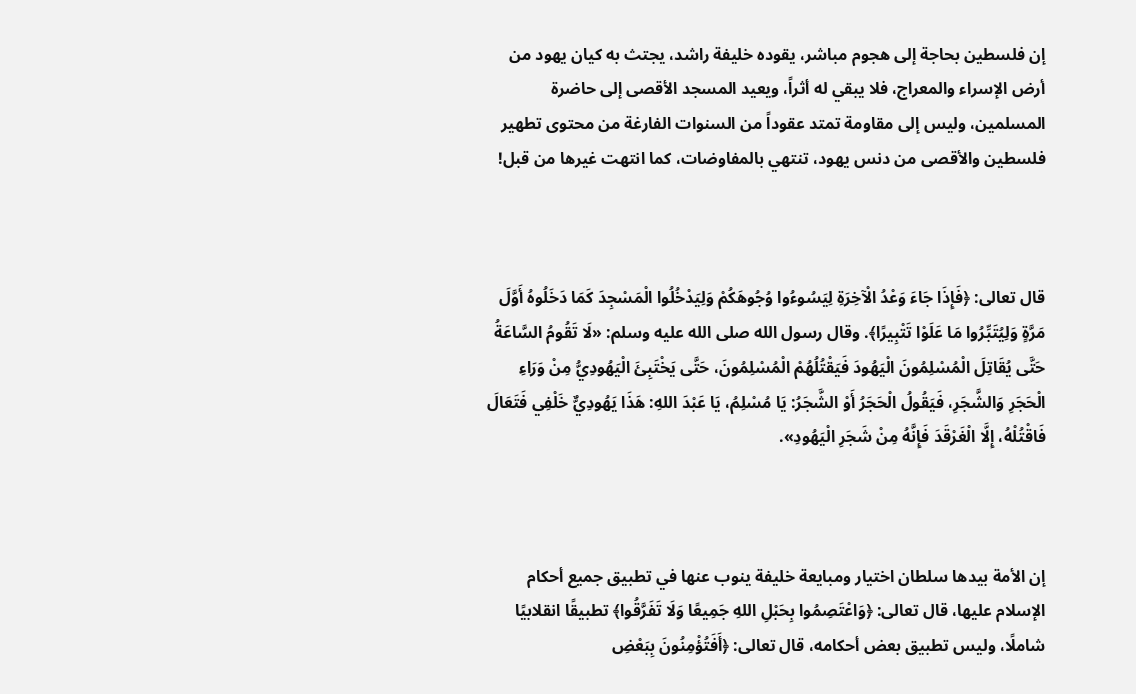إن فلسطين بحاجة إلى هجوم مباشر، يقوده خليفة راشد، يجتث به كيان يهود من أرض الإسراء والمعراج، فلا يبقي له أثراً، ويعيد المسجد الأقصى إلى حاضرة المسلمين، وليس إلى مقاومة تمتد عقوداً من السنوات الفارغة من محتوى تطهير فلسطين والأقصى من دنس يهود، تنتهي بالمفاوضات، كما انتهت غيرها من قبل!



قال تعالى: ﴿فَإِذَا جَاءَ وَعْدُ الْآخِرَةِ لِيَسُوءُوا وُجُوهَكُمْ وَلِيَدْخُلُوا الْمَسْجِدَ كَمَا دَخَلُوهُ أَوَّلَ مَرَّةٍ وَلِيُتَبِّرُوا مَا عَلَوْا تَتْبِيرًا﴾. وقال رسول الله صلى الله عليه وسلم: «لَا تَقُومُ السَّاعَةُ حَتَّى يُقَاتِلَ الْمُسْلِمُونَ الْيَهُودَ فَيَقْتُلُهُمْ الْمُسْلِمُونَ، حَتَّى يَخْتَبِئَ الْيَهُودِيُّ مِنْ وَرَاءِ الْحَجَرِ وَالشَّجَرِ، فَيَقُولُ الْحَجَرُ أَوْ الشَّجَرُ: يَا مُسْلِمُ، يَا عَبْدَ اللهِ: هَذَا يَهُودِيٌّ خَلْفِي فَتَعَالَ فَاقْتُلْهُ، إِلَّا الْغَرْقَدَ فَإِنَّهُ مِنْ شَجَرِ الْيَهُودِ».



إن الأمة بيدها سلطان اختيار ومبايعة خليفة ينوب عنها في تطبيق جميع أحكام الإسلام عليها، قال تعالى: ﴿وَاعْتَصِمُوا بِحَبْلِ اللهِ جَمِيعًا وَلَا تَفَرَّقُوا﴾ تطبيقًا انقلابيًا شاملًا، وليس تطبيق بعض أحكامه، قال تعالى: ﴿أَفَتُؤْمِنُونَ بِبَعْضِ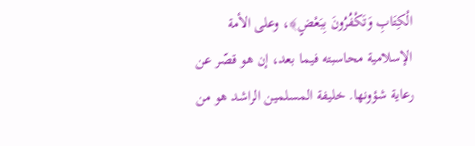الْكِتَابِ وَتَكْفُرُونَ بِبَعْضٍ﴾، وعلى الأمة الإسلامية محاسبته فيما بعد، إن هو قصّر عن رعاية شؤونها. خليفة المسلمين الراشد هو من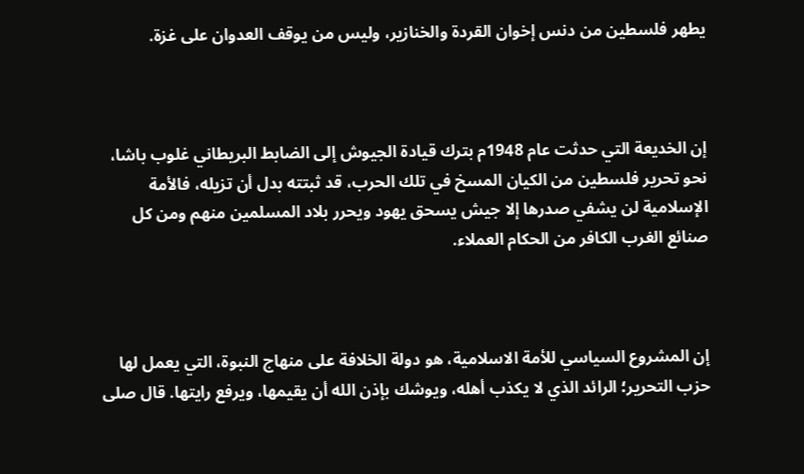يطهر فلسطين من دنس إخوان القردة والخنازير، وليس من يوقف العدوان على غزة.



إن الخديعة التي حدثت عام 1948م بترك قيادة الجيوش إلى الضابط البريطاني غلوب باشا، نحو تحرير فلسطين من الكيان المسخ في تلك الحرب، قد ثبتته بدل أن تزيله، فالأمة الإسلامية لن يشفي صدرها إلا جيش يسحق يهود ويحرر بلاد المسلمين منهم ومن كل صنائع الغرب الكافر من الحكام العملاء.



إن المشروع السياسي للأمة الاسلامية، هو دولة الخلافة على منهاج النبوة، التي يعمل لها حزب التحرير؛ الرائد الذي لا يكذب أهله، ويوشك بإذن الله أن يقيمها، ويرفع رايتها. قال صلى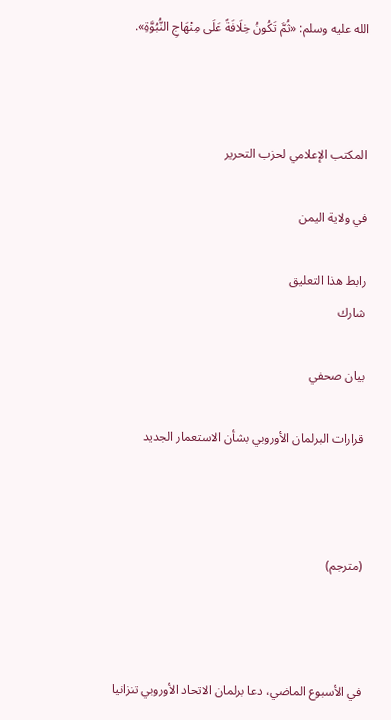الله عليه وسلم: «ثُمَّ تَكُونُ خِلَافَةً عَلَى مِنْهَاجِ النُّبُوَّةِ».



المكتب الإعلامي لحزب التحرير

في ولاية اليمن

رابط هذا التعليق
شارك

بيان صحفي

قرارات البرلمان الأوروبي بشأن الاستعمار الجديد



(مترجم)



في الأسبوع الماضي، دعا برلمان الاتحاد الأوروبي تنزانيا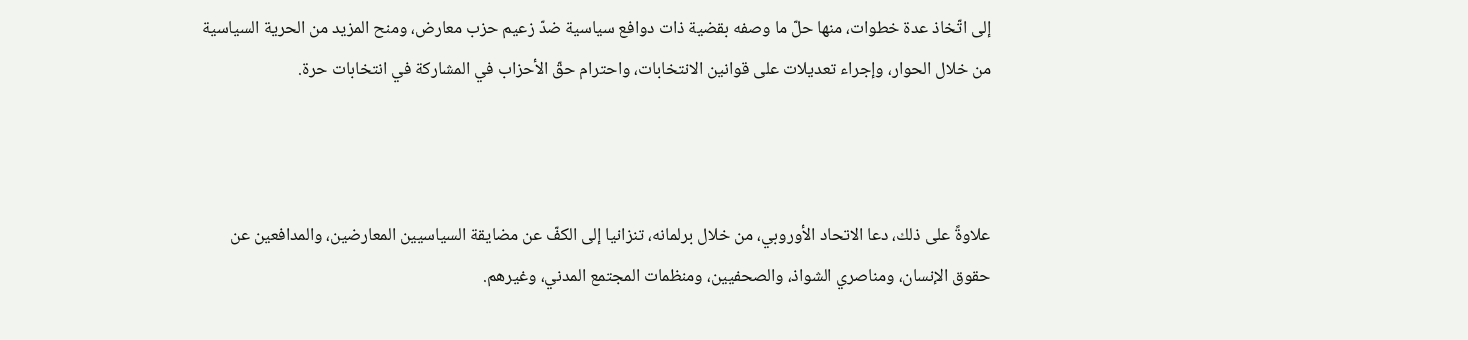إلى اتّخاذ عدة خطوات، منها حلّ ما وصفه بقضية ذات دوافع سياسية ضدّ زعيم حزب معارض، ومنح المزيد من الحرية السياسية من خلال الحوار، وإجراء تعديلات على قوانين الانتخابات، واحترام حقّ الأحزاب في المشاركة في انتخابات حرة.



علاوةً على ذلك، دعا الاتحاد الأوروبي، من خلال برلمانه، تنزانيا إلى الكفّ عن مضايقة السياسيين المعارضين، والمدافعين عن حقوق الإنسان، ومناصري الشواذ، والصحفيين، ومنظمات المجتمع المدني، وغيرهم.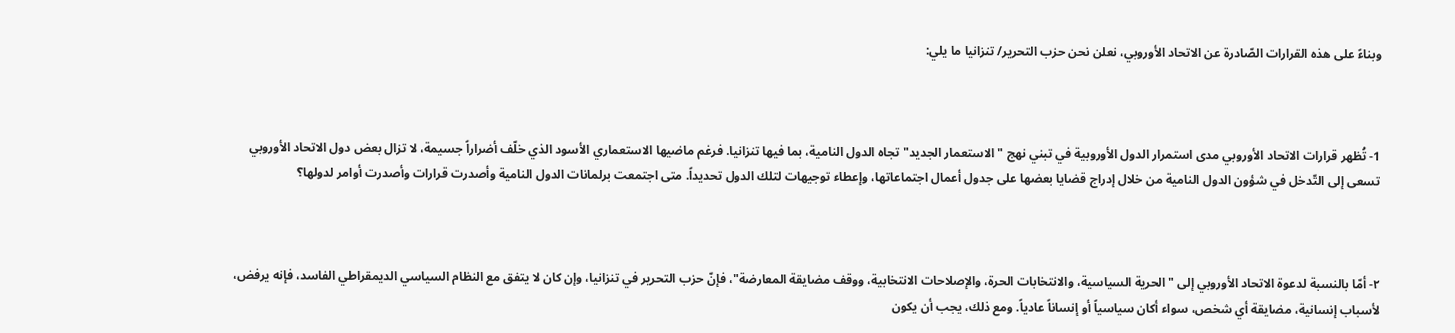وبناءً على هذه القرارات الصّادرة عن الاتحاد الأوروبي، نعلن نحن حزب التحرير/ تنزانيا ما يلي:



1- تُظهر قرارات الاتحاد الأوروبي مدى استمرار الدول الأوروبية في تبني نهج "الاستعمار الجديد" تجاه الدول النامية، بما فيها تنزانيا. فرغم ماضيها الاستعماري الأسود الذي خلّف أضراراً جسيمة، لا تزال بعض دول الاتحاد الأوروبي تسعى إلى التّدخل في شؤون الدول النامية من خلال إدراج قضايا بعضها على جدول أعمال اجتماعاتها، وإعطاء توجيهات لتلك الدول تحديداً. متى اجتمعت برلمانات الدول النامية وأصدرت قرارات وأصدرت أوامر لدولها؟



٢- أمّا بالنسبة لدعوة الاتحاد الأوروبي إلى "الحرية السياسية، والانتخابات الحرة، والإصلاحات الانتخابية، ووقف مضايقة المعارضة"، فإنّ حزب التحرير في تنزانيا، وإن كان لا يتفق مع النظام السياسي الديمقراطي الفاسد، فإنه يرفض، لأسباب إنسانية، مضايقة أي شخص، سواء أكان سياسياً أو إنساناً عادياً. ومع ذلك، يجب أن يكون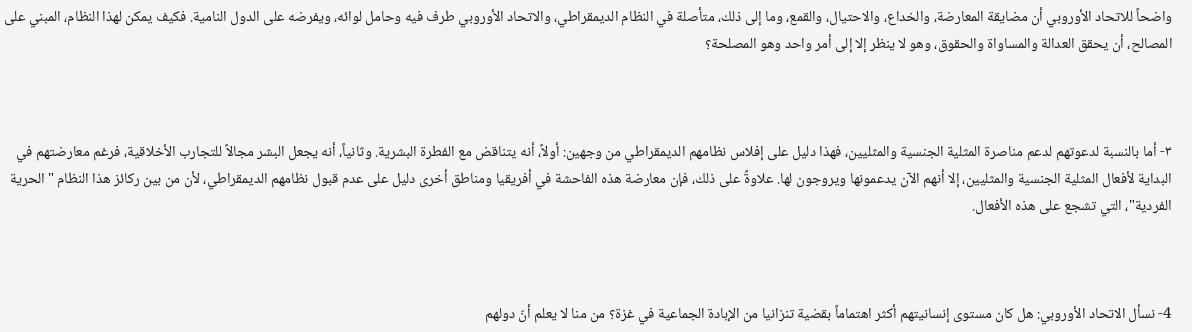واضحاً للاتحاد الأوروبي أن مضايقة المعارضة، والخداع، والاحتيال، والقمع، وما إلى ذلك، متأصلة في النظام الديمقراطي، والاتحاد الأوروبي طرف فيه وحامل لوائه، ويفرضه على الدول النامية. فكيف يمكن لهذا النظام، المبني على المصالح، أن يحقق العدالة والمساواة والحقوق، وهو لا ينظر إلا إلى أمر واحد وهو المصلحة؟



٣- أما بالنسبة لدعوتهم لدعم مناصرة المثلية الجنسية والمثليين، فهذا دليل على إفلاس نظامهم الديمقراطي من وجهين: أولاً، أنه يتناقض مع الفطرة البشرية. وثانياً، أنه يجعل البشر مجالاً للتجارب الأخلاقية، فرغم معارضتهم في البداية لأفعال المثلية الجنسية والمثليين، إلا أنهم الآن يدعمونها ويروجون لها. علاوةً على ذلك، فإن معارضة هذه الفاحشة في أفريقيا ومناطق أخرى دليل على عدم قبول نظامهم الديمقراطي، لأن من بين ركائز هذا النظام "الحرية الفردية"، التي تشجع على هذه الأفعال.



4- نسأل الاتحاد الأوروبي: هل كان مستوى إنسانيتهم أكثر اهتماماً بقضية تنزانيا من الإبادة الجماعية في غزة؟ من منا لا يعلم أنّ دولهم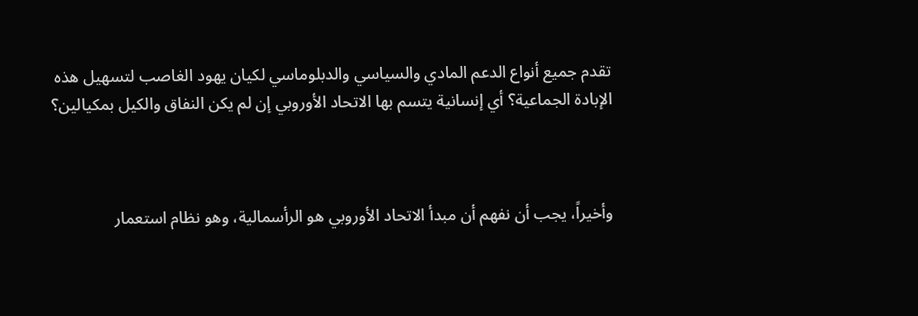تقدم جميع أنواع الدعم المادي والسياسي والدبلوماسي لكيان يهود الغاصب لتسهيل هذه الإبادة الجماعية؟ أي إنسانية يتسم بها الاتحاد الأوروبي إن لم يكن النفاق والكيل بمكيالين؟



وأخيراً، يجب أن نفهم أن مبدأ الاتحاد الأوروبي هو الرأسمالية، وهو نظام استعمار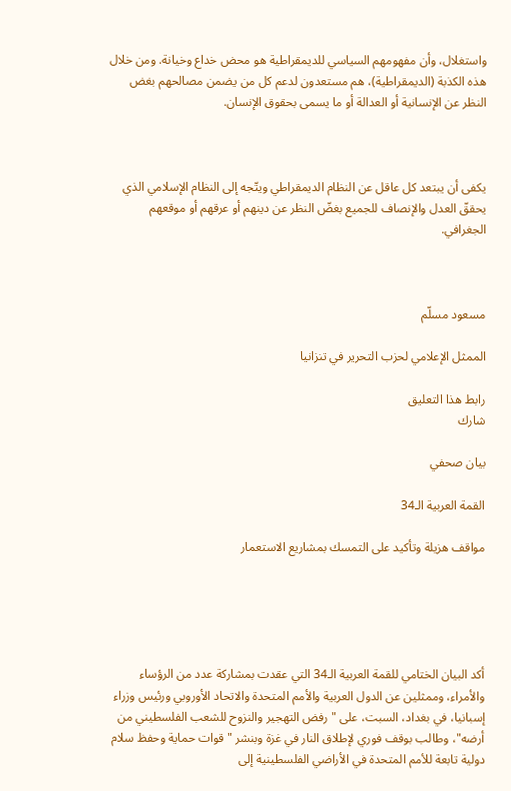واستغلال، وأن مفهومهم السياسي للديمقراطية هو محض خداع وخيانة. ومن خلال هذه الكذبة (الديمقراطية)، هم مستعدون لدعم كل من يضمن مصالحهم بغض النظر عن الإنسانية أو العدالة أو ما يسمى بحقوق الإنسان.



يكفى أن يبتعد كل عاقل عن النظام الديمقراطي ويتّجه إلى النظام الإسلامي الذي يحققّ العدل والإنصاف للجميع بغضّ النظر عن دينهم أو عرقهم أو موقعهم الجغرافي.



مسعود مسلّم

الممثل الإعلامي لحزب التحرير في تنزانيا

رابط هذا التعليق
شارك

بيان صحفي

القمة العربية الـ34

مواقف هزيلة وتأكيد على التمسك بمشاريع الاستعمار





أكد البيان الختامي للقمة العربية الـ34 التي عقدت بمشاركة عدد من الرؤساء والأمراء، وممثلين عن الدول العربية والأمم المتحدة والاتحاد الأوروبي ورئيس وزراء إسبانيا، في بغداد، السبت، على "رفض التهجير والنزوح للشعب الفلسطيني من أرضه"، وطالب بوقف فوري لإطلاق النار في غزة وبنشر "قوات حماية وحفظ سلام دولية تابعة للأمم المتحدة في الأراضي الفلسطينية إلى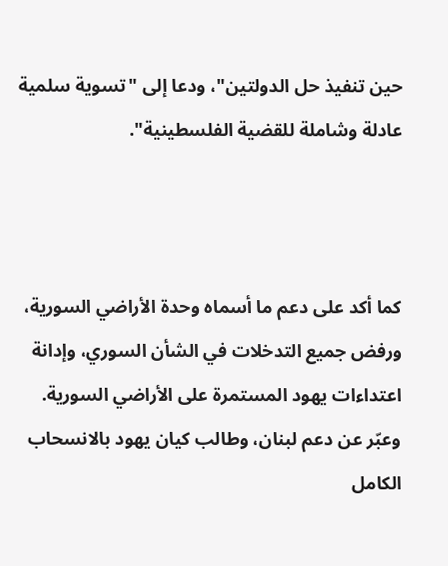حين تنفيذ حل الدولتين"، ودعا إلى "تسوية سلمية عادلة وشاملة للقضية الفلسطينية".



كما أكد على دعم ما أسماه وحدة الأراضي السورية، ورفض جميع التدخلات في الشأن السوري، وإدانة اعتداءات يهود المستمرة على الأراضي السورية. وعبّر عن دعم لبنان، وطالب كيان يهود بالانسحاب الكامل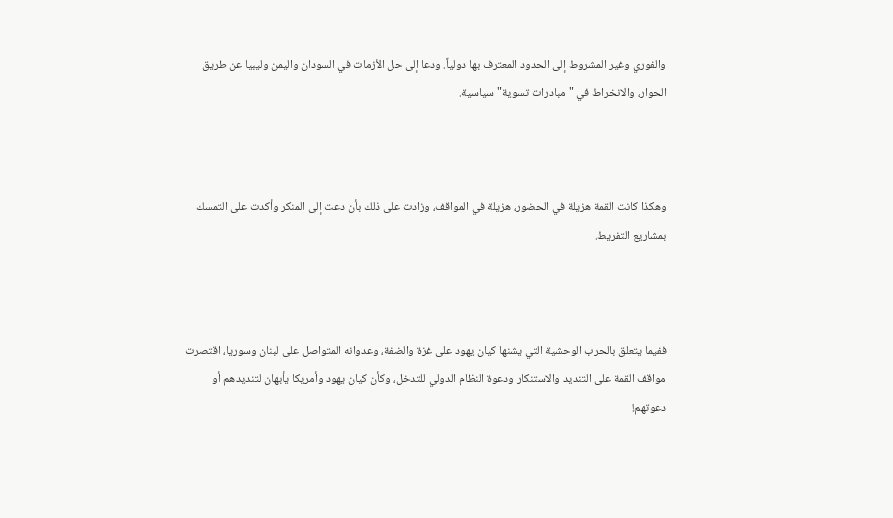والفوري وغير المشروط إلى الحدود المعترف بها دولياً. ودعا إلى حل الأزمات في السودان واليمن وليبيا عن طريق الحوار، والانخراط في "مبادرات تسوية" سياسية.



وهكذا كانت القمة هزيلة في الحضور، هزيلة في المواقف، وزادت على ذلك بأن دعت إلى المنكر وأكدت على التمسك بمشاريع التفريط.



ففيما يتعلق بالحرب الوحشية التي يشنها كيان يهود على غزة والضفة، وعدوانه المتواصل على لبنان وسوريا، اقتصرت مواقف القمة على التنديد والاستنكار ودعوة النظام الدولي للتدخل، وكأن كيان يهود وأمريكا يأبهان لتنديدهم أو دعوتهم!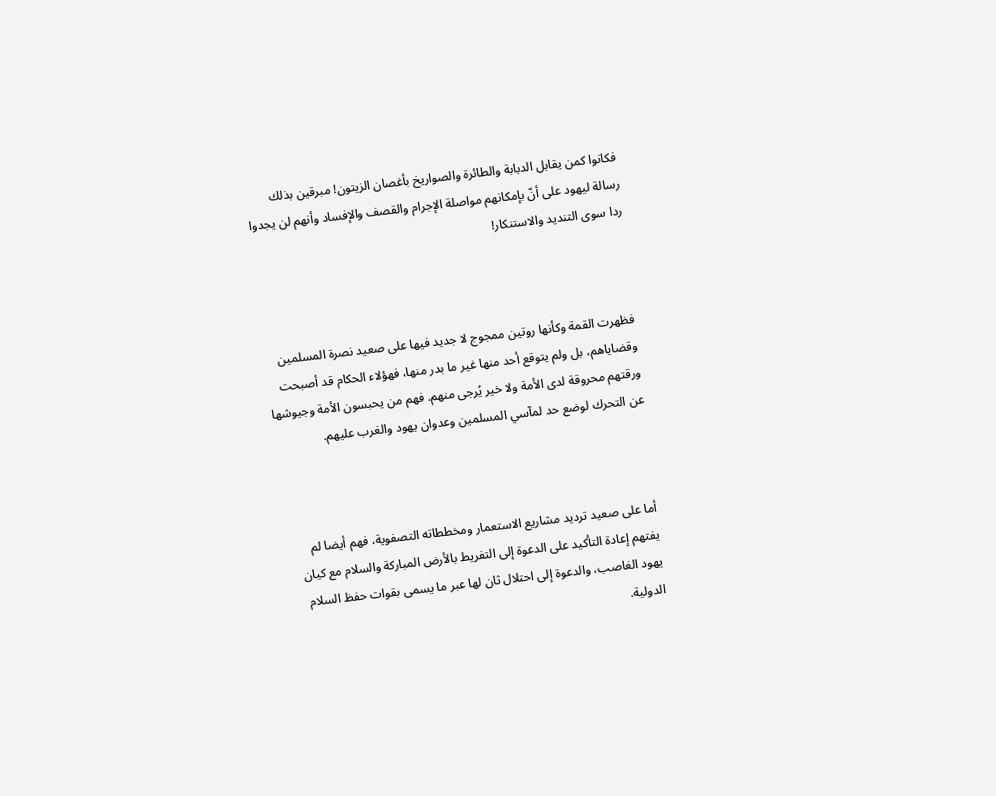فكانوا كمن يقابل الدبابة والطائرة والصواريخ بأغصان الزيتون! مبرقين بذلك رسالة ليهود على أنّ بإمكانهم مواصلة الإجرام والقصف والإفساد وأنهم لن يجدوا ردا سوى التنديد والاستنكار!



فظهرت القمة وكأنها روتين ممجوج لا جديد فيها على صعيد نصرة المسلمين وقضاياهم، بل ولم يتوقع أحد منها غير ما بدر منها، فهؤلاء الحكام قد أصبحت ورقتهم محروقة لدى الأمة ولا خير يُرجى منهم. فهم من يحبسون الأمة وجيوشها عن التحرك لوضع حد لمآسي المسلمين وعدوان يهود والغرب عليهم.



أما على صعيد ترديد مشاريع الاستعمار ومخططاته التصفوية، فهم أيضا لم يفتهم إعادة التأكيد على الدعوة إلى التفريط بالأرض المباركة والسلام مع كيان يهود الغاصب، والدعوة إلى احتلال ثان لها عبر ما يسمى بقوات حفظ السلام الدولية.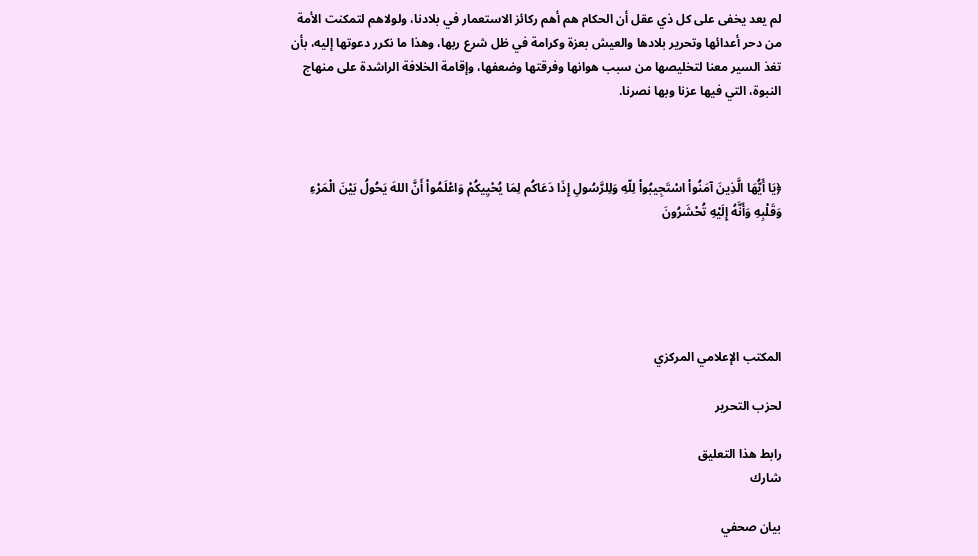لم يعد يخفى على كل ذي عقل أن الحكام هم أهم ركائز الاستعمار في بلادنا، ولولاهم لتمكنت الأمة من دحر أعدائها وتحرير بلادها والعيش بعزة وكرامة في ظل شرع ربها، وهذا ما نكرر دعوتها إليه، بأن تغذ السير معنا لتخليصها من سبب هوانها وفرقتها وضعفها، وإقامة الخلافة الراشدة على منهاج النبوة، التي فيها عزنا وبها نصرنا.



﴿يَا أَيُّهَا الَّذِينَ آمَنُواْ اسْتَجِيبُواْ لِلّهِ وَلِلرَّسُولِ إِذَا دَعَاكُم لِمَا يُحْيِيكُمْ وَاعْلَمُواْ أَنَّ اللهَ يَحُولُ بَيْنَ الْمَرْءِ وَقَلْبِهِ وَأَنَّهُ إِلَيْهِ تُحْشَرُونَ





المكتب الإعلامي المركزي

لحزب التحرير

رابط هذا التعليق
شارك

بيان صحفي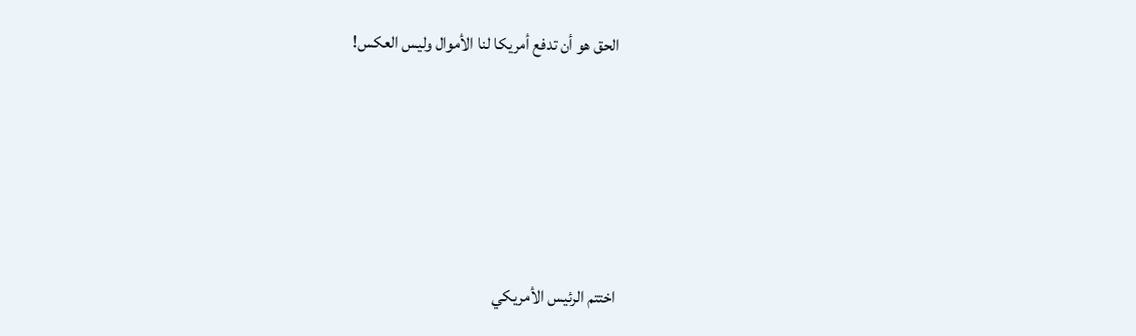الحق هو أن تدفع أمريكا لنا الأموال وليس العكس!







اختتم الرئيس الأمريكي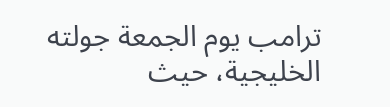ترامب يوم الجمعة جولته الخليجية، حيث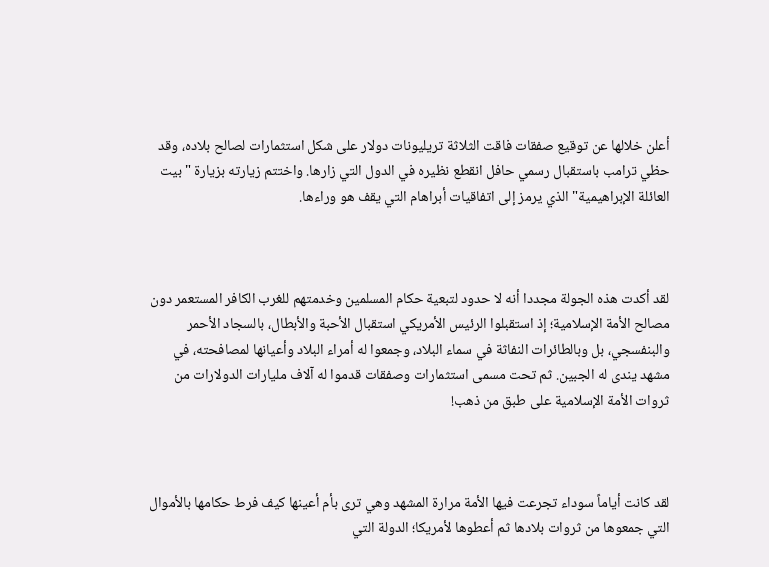أعلن خلالها عن توقيع صفقات فاقت الثلاثة تريليونات دولار على شكل استثمارات لصالح بلاده، وقد حظي ترامب باستقبال رسمي حافل انقطع نظيره في الدول التي زارها. واختتم زيارته بزيارة "بيت العائلة الإبراهيمية" الذي يرمز إلى اتفاقيات أبراهام التي يقف هو وراءها.



لقد أكدت هذه الجولة مجددا أنه لا حدود لتبعية حكام المسلمين وخدمتهم للغرب الكافر المستعمر دون مصالح الأمة الإسلامية؛ إذ استقبلوا الرئيس الأمريكي استقبال الأحبة والأبطال، بالسجاد الأحمر والبنفسجي، بل وبالطائرات النفاثة في سماء البلاد، وجمعوا له أمراء البلاد وأعيانها لمصافحته، في مشهد يندى له الجبين. ثم تحت مسمى استثمارات وصفقات قدموا له آلاف مليارات الدولارات من ثروات الأمة الإسلامية على طبق من ذهب!



لقد كانت أياماً سوداء تجرعت فيها الأمة مرارة المشهد وهي ترى بأم أعينها كيف فرط حكامها بالأموال التي جمعوها من ثروات بلادها ثم أعطوها لأمريكا؛ الدولة التي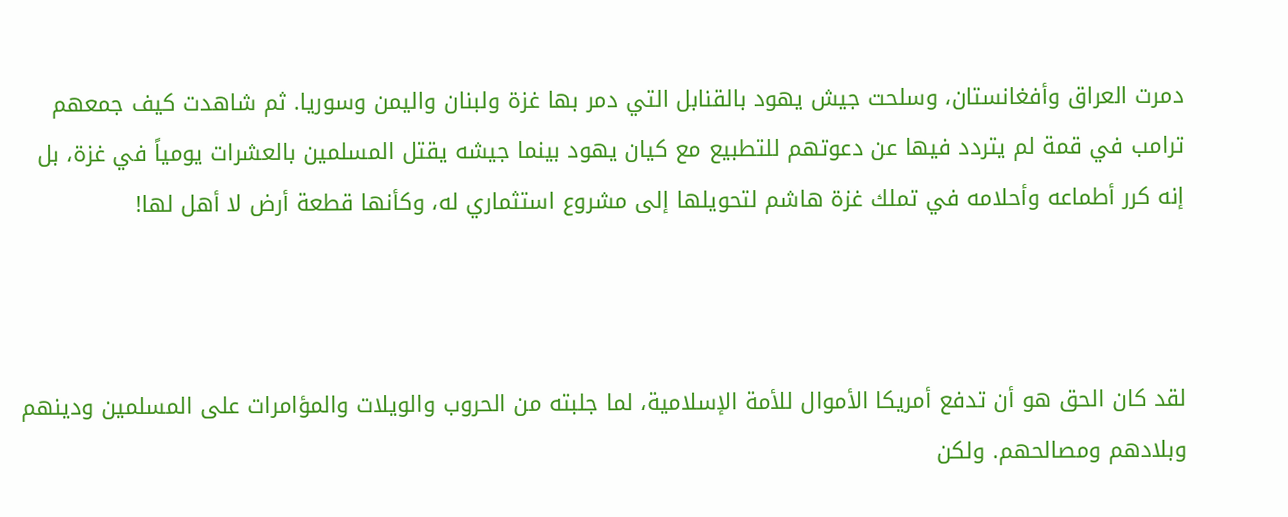دمرت العراق وأفغانستان، وسلحت جيش يهود بالقنابل التي دمر بها غزة ولبنان واليمن وسوريا. ثم شاهدت كيف جمعهم ترامب في قمة لم يتردد فيها عن دعوتهم للتطبيع مع كيان يهود بينما جيشه يقتل المسلمين بالعشرات يومياً في غزة، بل إنه كرر أطماعه وأحلامه في تملك غزة هاشم لتحويلها إلى مشروع استثماري له، وكأنها قطعة أرض لا أهل لها!



لقد كان الحق هو أن تدفع أمريكا الأموال للأمة الإسلامية، لما جلبته من الحروب والويلات والمؤامرات على المسلمين ودينهم وبلادهم ومصالحهم. ولكن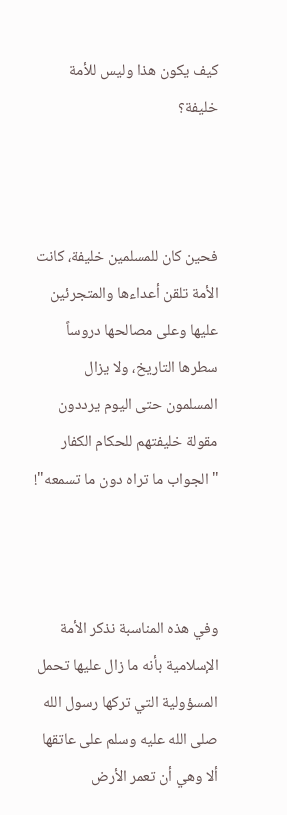كيف يكون هذا وليس للأمة خليفة؟



فحين كان للمسلمين خليفة، كانت الأمة تلقن أعداءها والمتجرئين عليها وعلى مصالحها دروساً سطرها التاريخ، ولا يزال المسلمون حتى اليوم يرددون مقولة خليفتهم للحكام الكفار "الجواب ما تراه دون ما تسمعه"!



وفي هذه المناسبة نذكر الأمة الإسلامية بأنه ما زال عليها تحمل المسؤولية التي تركها رسول الله صلى الله عليه وسلم على عاتقها ألا وهي أن تعمر الأرض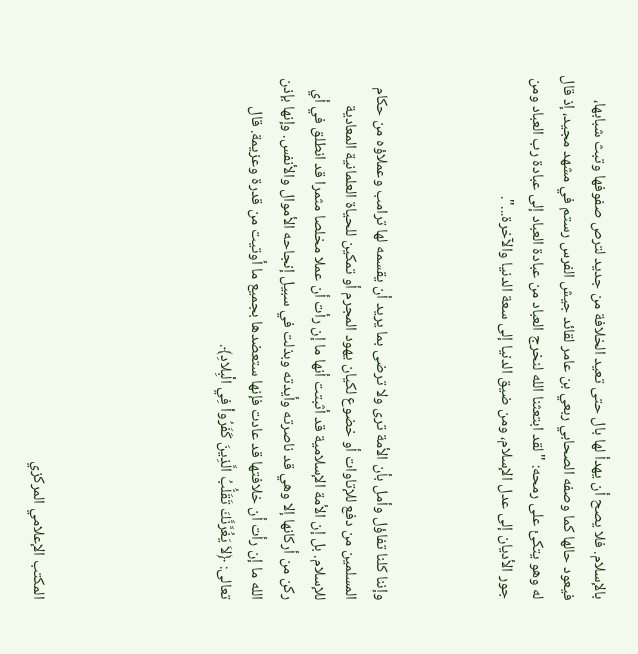بالإسلام. فلا يصح أن يهدأ لها بال حتى تعيد الخلافة من جديد لترص صفوفها وتبث شبابها، فيعود حالها كما وصفه الصحابي ربعي بن عامر لقائد جيش الفرس رستم في مشهد مجيد، إذ قال له وهو يتكئ على رمحه: "لقد ابتعثنا الله لنخرج العباد من عبادة العباد إلى عبادة رب العباد ومن جور الأديان إلى عدل الإسلام، ومن ضيق الدنيا إلى سعة الدنيا والآخرة...".



وإننا كلنا تفاؤل وأمل بأن الأمة ترى ولا ترضى بما يريد أن يقسمه لها ترامب وعملاؤه من حكام المسلمين من دفع للإتاوات أو خضوع لكيان يهود المجرم أو تمكين للحياة العلمانية المعادية للإسلام. بل إن الأمة الإسلامية قد أثبتت أنها ما إن رأت أن عملا مخلصا مثمرا قد انطلق في أي ركن من أركانها إلا وهي قد ناصرته وأيدته وبذلت في سبيل إنجاحه الأموال والأنفس. وإنها بإذن الله ما إن رأت أن خلافتها قد عادت فإنها ستعضدها بجميع ما أوتيت من قدرة وعزيمة. قال تعالى: ﴿لاَ يَغُرَّنَّكَ تَقَلُّبُ الَّذِينَ كَفَرُواْ فِي الْبِلادِ﴾.





المكتب الإعلامي المركزي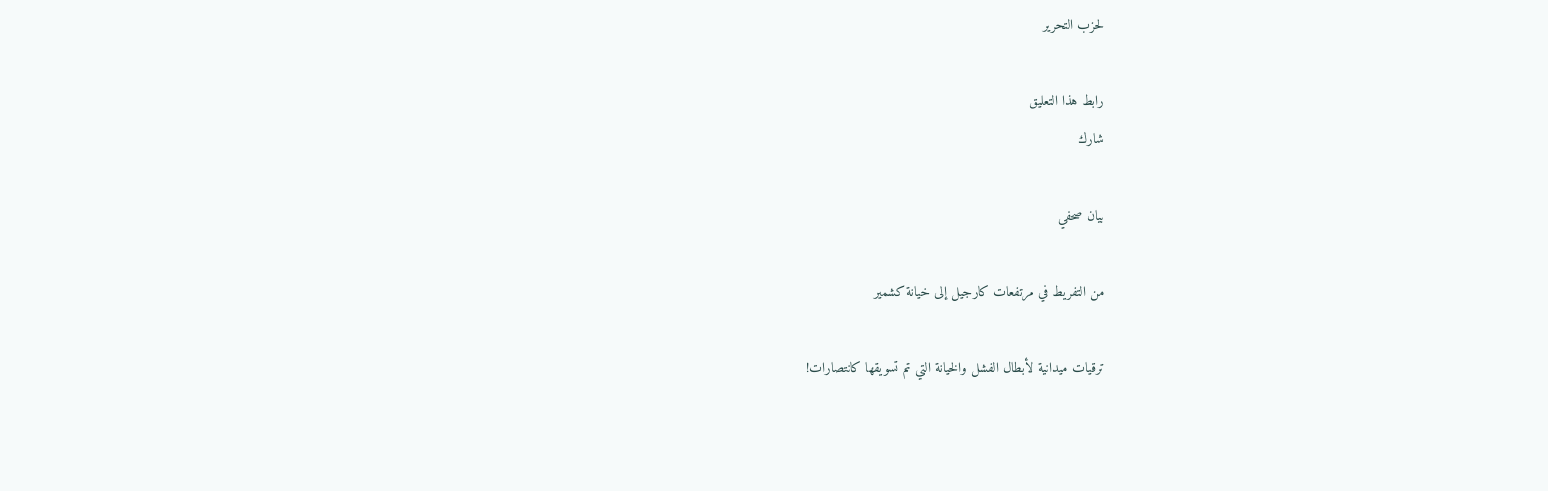لحزب التحرير

رابط هذا التعليق
شارك

بيان صحفي

من التفريط في مرتفعات كارجيل إلى خيانة كشمير

ترقيات ميدانية لأبطال الفشل والخيانة التي تم تسويقها كانتصارات!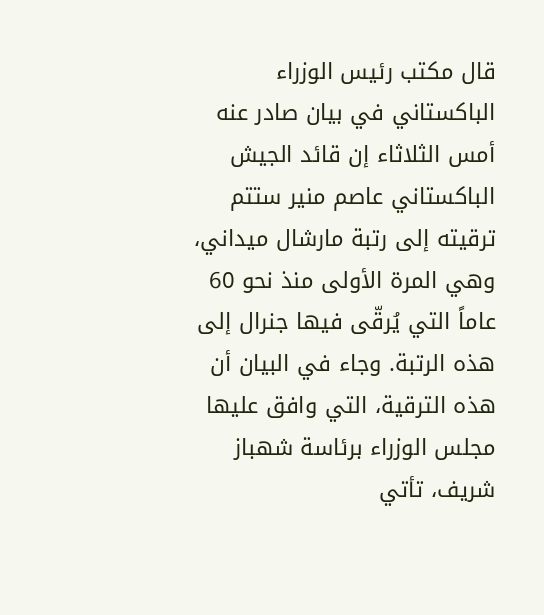قال مكتب رئيس الوزراء الباكستاني في بيان صادر عنه أمس الثلاثاء إن قائد الجيش الباكستاني عاصم منير ستتم ترقيته إلى رتبة مارشال ميداني، وهي المرة الأولى منذ نحو 60 عاماً التي يُرقّى فيها جنرال إلى هذه الرتبة. وجاء في البيان أن هذه الترقية، التي وافق عليها مجلس الوزراء برئاسة شهباز شريف، تأتي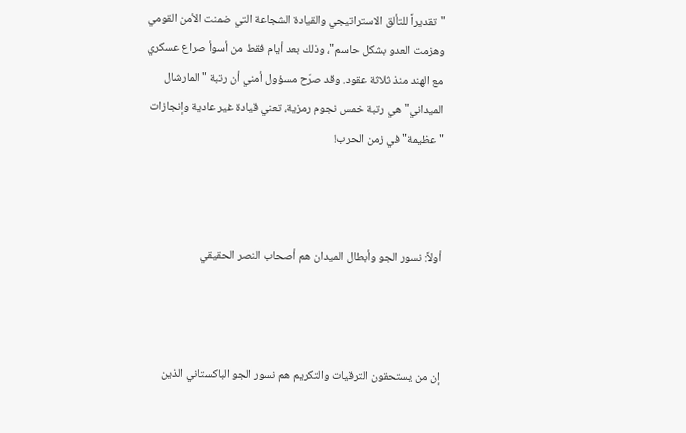"تقديراً للتألق الاستراتيجي والقيادة الشجاعة التي ضمنت الأمن القومي وهزمت العدو بشكل حاسم"، وذلك بعد أيام فقط من أسوأ صراع عسكري مع الهند منذ ثلاثة عقود. وقد صرّح مسؤول أمني أن رتبة "المارشال الميداني" هي رتبة خمس نجوم رمزية، تعني قيادة غير عادية وإنجازات "عظيمة" في زمن الحرب!



أولاً: نسور الجو وأبطال الميدان هم أصحاب النصر الحقيقي



إن من يستحقون الترقيات والتكريم هم نسور الجو الباكستاني الذين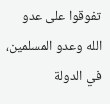تفوقوا على عدو الله وعدو المسلمين، في الدولة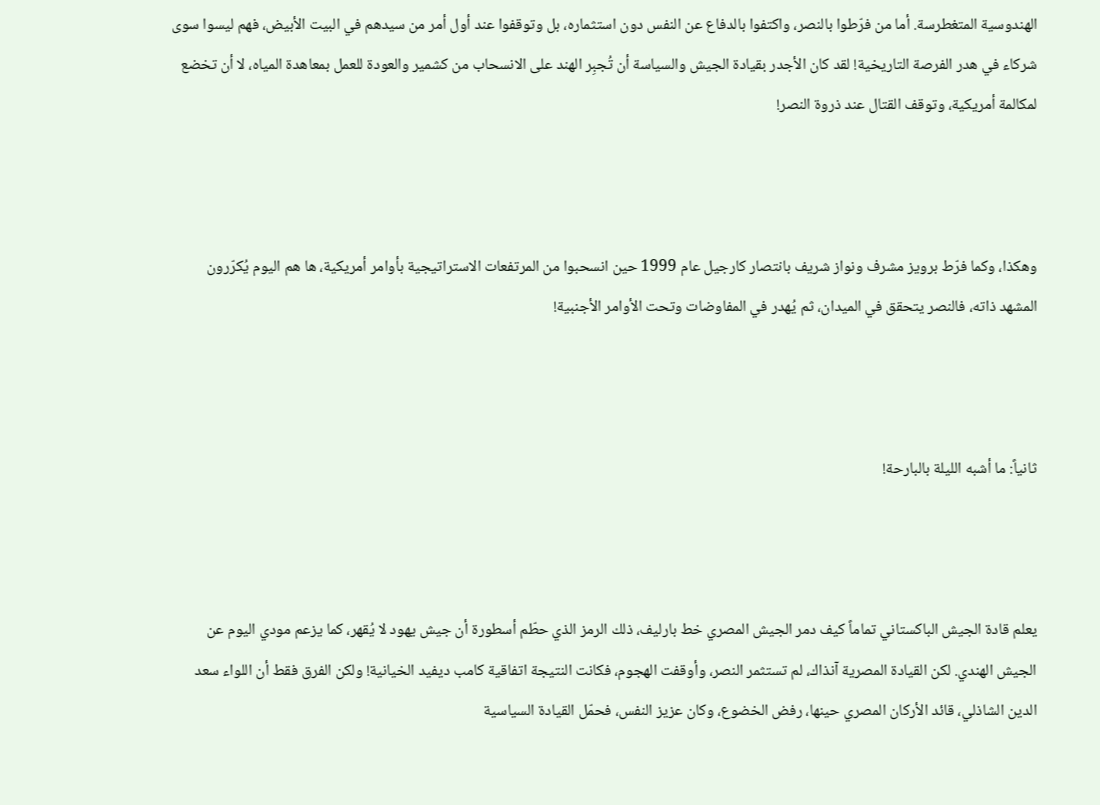الهندوسية المتغطرسة. أما من فرّطوا بالنصر، واكتفوا بالدفاع عن النفس دون استثماره، بل وتوقفوا عند أول أمر من سيدهم في البيت الأبيض، فهم ليسوا سوى شركاء في هدر الفرصة التاريخية! لقد كان الأجدر بقيادة الجيش والسياسة أن تُجبِر الهند على الانسحاب من كشمير والعودة للعمل بمعاهدة المياه، لا أن تخضع لمكالمة أمريكية، وتوقف القتال عند ذروة النصر!



وهكذا، وكما فرّط برويز مشرف ونواز شريف بانتصار كارجيل عام 1999 حين انسحبوا من المرتفعات الاستراتيجية بأوامر أمريكية، ها هم اليوم يُكرّرون المشهد ذاته، فالنصر يتحقق في الميدان، ثم يُهدر في المفاوضات وتحت الأوامر الأجنبية!



ثانياً: ما أشبه الليلة بالبارحة!



يعلم قادة الجيش الباكستاني تماماً كيف دمر الجيش المصري خط بارليف، ذلك الرمز الذي حطّم أسطورة أن جيش يهود لا يُقهر، كما يزعم مودي اليوم عن الجيش الهندي. لكن القيادة المصرية آنذاك، لم تستثمر النصر، وأوقفت الهجوم، فكانت النتيجة اتفاقية كامب ديفيد الخيانية! ولكن الفرق فقط أن اللواء سعد الدين الشاذلي، قائد الأركان المصري حينها، رفض الخضوع، وكان عزيز النفس، فحمّل القيادة السياسية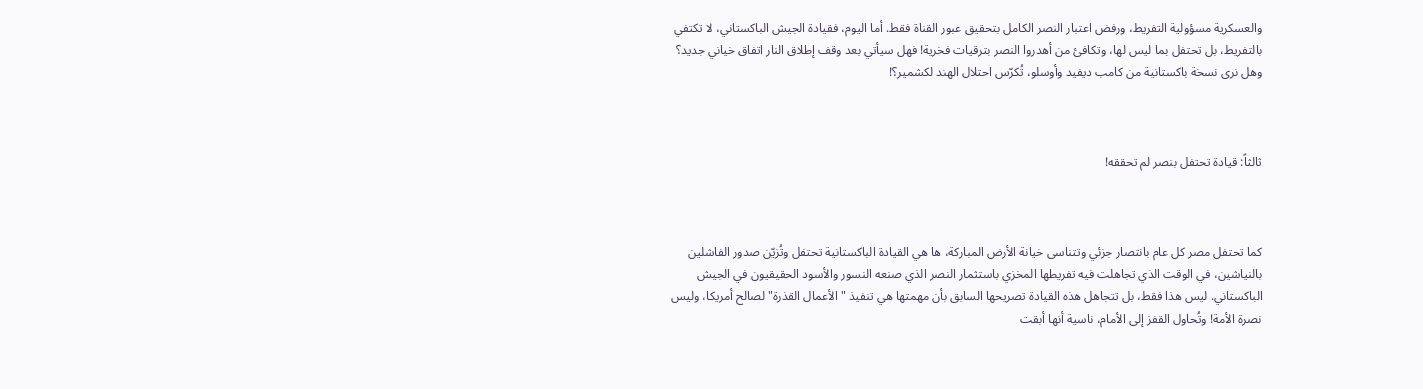والعسكرية مسؤولية التفريط، ورفض اعتبار النصر الكامل بتحقيق عبور القناة فقط. أما اليوم، فقيادة الجيش الباكستاني، لا تكتفي بالتفريط، بل تحتفل بما ليس لها، وتكافئ من أهدروا النصر بترقيات فخرية! فهل سيأتي بعد وقف إطلاق النار اتفاق خياني جديد؟ وهل نرى نسخة باكستانية من كامب ديفيد وأوسلو، تُكرّس احتلال الهند لكشمير؟!



ثالثاً: قيادة تحتفل بنصر لم تحققه!



كما تحتفل مصر كل عام بانتصار جزئي وتتناسى خيانة الأرض المباركة، ها هي القيادة الباكستانية تحتفل وتُزيّن صدور الفاشلين بالنياشين، في الوقت الذي تجاهلت فيه تفريطها المخزي باستثمار النصر الذي صنعه النسور والأسود الحقيقيون في الجيش الباكستاني. ليس هذا فقط، بل تتجاهل هذه القيادة تصريحها السابق بأن مهمتها هي تنفيذ "الأعمال القذرة" لصالح أمريكا، وليس نصرة الأمة! وتُحاول القفز إلى الأمام، ناسية أنها أبقت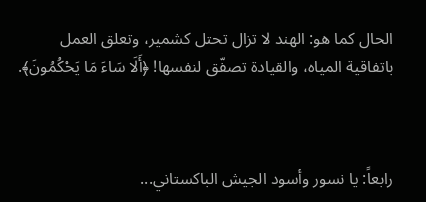الحال كما هو: الهند لا تزال تحتل كشمير، وتعلق العمل باتفاقية المياه، والقيادة تصفّق لنفسها! ﴿أَلَا سَاءَ مَا يَحْكُمُونَ﴾.



رابعاً: يا نسور وأسود الجيش الباكستاني...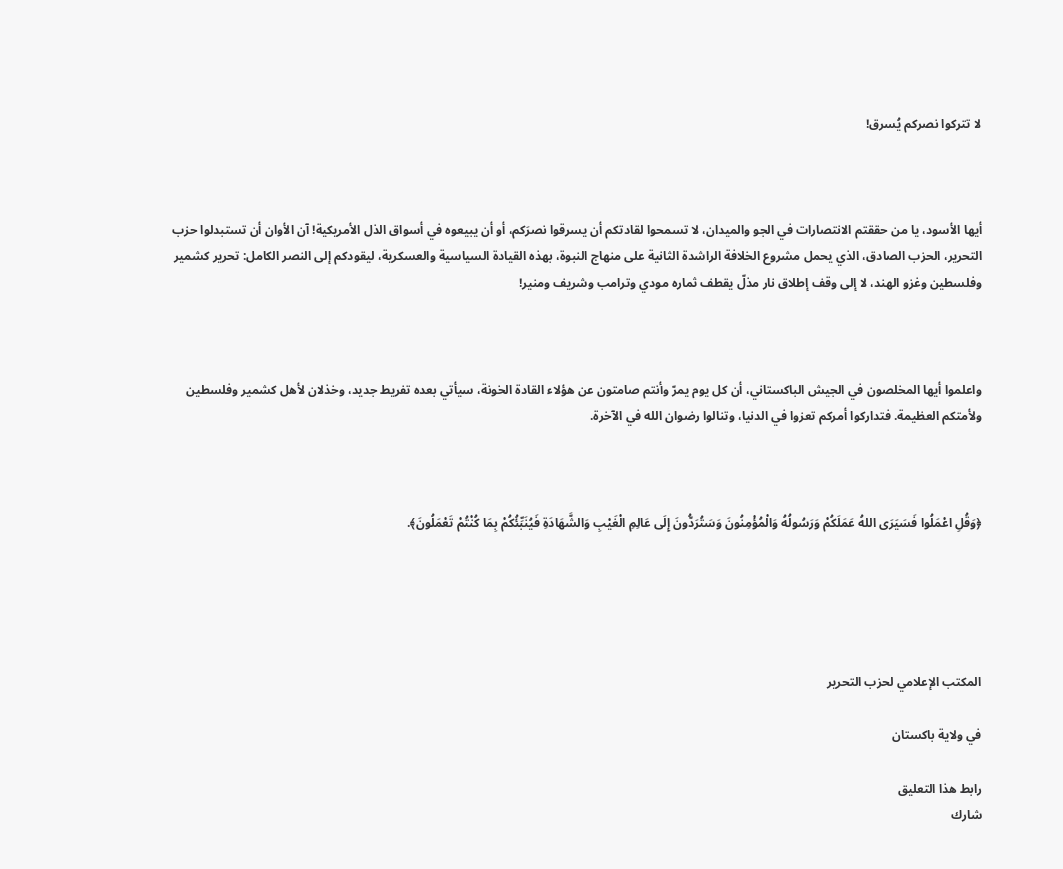لا تتركوا نصركم يُسرق!



أيها الأسود، يا من حققتم الانتصارات في الجو والميدان، لا تسمحوا لقادتكم أن يسرقوا نصرَكم، أو أن يبيعوه في أسواق الذل الأمريكية! آن الأوان أن تستبدلوا حزب التحرير، الحزب الصادق، الذي يحمل مشروع الخلافة الراشدة الثانية على منهاج النبوة، بهذه القيادة السياسية والعسكرية، ليقودكم إلى النصر الكامل: تحرير كشمير وفلسطين وغزو الهند، لا إلى وقف إطلاق نار مذلّ يقطف ثماره مودي وترامب وشريف ومنير!



واعلموا أيها المخلصون في الجيش الباكستاني، أن كل يوم يمرّ وأنتم صامتون عن هؤلاء القادة الخونة، سيأتي بعده تفريط جديد، وخذلان لأهل كشمير وفلسطين ولأمتكم العظيمة. فتداركوا أمركم تعزوا في الدنيا، وتنالوا رضوان الله في الآخرة.



﴿وَقُلِ اعْمَلُوا فَسَيَرَى اللهُ عَمَلَكُمْ وَرَسُولُهُ وَالْمُؤْمِنُونَ وَسَتُرَدُّونَ إِلَى عَالِمِ الْغَيْبِ وَالشَّهَادَةِ فَيُنَبِّئُكُمْ بِمَا كُنْتُمْ تَعْمَلُونَ﴾.





المكتب الإعلامي لحزب التحرير

في ولاية باكستان

رابط هذا التعليق
شارك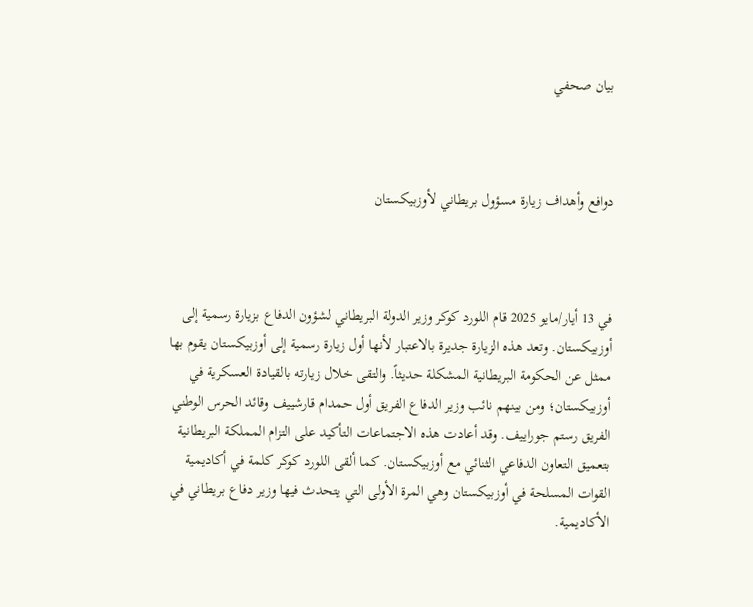بيان صحفي



دوافع وأهداف زيارة مسؤول بريطاني لأوزبيكستان



في 13 أيار/مايو 2025 قام اللورد كوكر وزير الدولة البريطاني لشؤون الدفاع بزيارة رسمية إلى أوزبيكستان. وتعد هذه الزيارة جديرة بالاعتبار لأنها أول زيارة رسمية إلى أوزبيكستان يقوم بها ممثل عن الحكومة البريطانية المشكلة حديثاً. والتقى خلال زيارته بالقيادة العسكرية في أوزبيكستان؛ ومن بينهم نائب وزير الدفاع الفريق أول حمدام قارشييف وقائد الحرس الوطني الفريق رستم جوراييف. وقد أعادت هذه الاجتماعات التأكيد على التزام المملكة البريطانية بتعميق التعاون الدفاعي الثنائي مع أوزبيكستان. كما ألقى اللورد كوكر كلمة في أكاديمية القوات المسلحة في أوزبيكستان وهي المرة الأولى التي يتحدث فيها وزير دفاع بريطاني في الأكاديمية.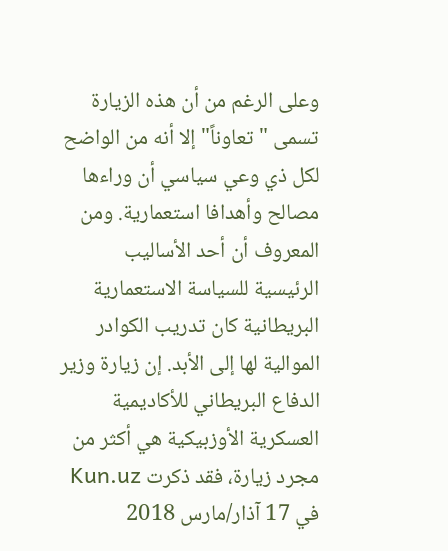وعلى الرغم من أن هذه الزيارة تسمى "تعاوناً" إلا أنه من الواضح لكل ذي وعي سياسي أن وراءها مصالح وأهدافا استعمارية. ومن المعروف أن أحد الأساليب الرئيسية للسياسة الاستعمارية البريطانية كان تدريب الكوادر الموالية لها إلى الأبد. إن زيارة وزير الدفاع البريطاني للأكاديمية العسكرية الأوزبيكية هي أكثر من مجرد زيارة، فقد ذكرت Kun.uz في 17 آذار/مارس 2018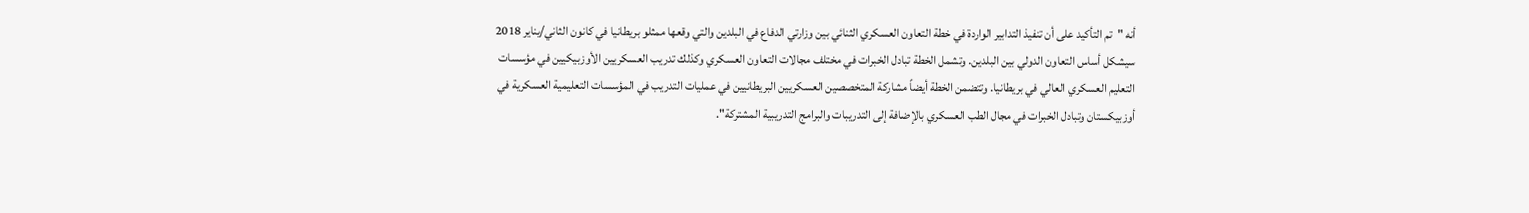أنه "تم التأكيد على أن تنفيذ التدابير الواردة في خطة التعاون العسكري الثنائي بين وزارتي الدفاع في البلدين والتي وقعها ممثلو بريطانيا في كانون الثاني/يناير 2018 سيشكل أساس التعاون الدولي بين البلدين. وتشمل الخطة تبادل الخبرات في مختلف مجالات التعاون العسكري وكذلك تدريب العسكريين الأوزبيكيين في مؤسسات التعليم العسكري العالي في بريطانيا. وتتضمن الخطة أيضاً مشاركة المتخصصين العسكريين البريطانيين في عمليات التدريب في المؤسسات التعليمية العسكرية في أوزبيكستان وتبادل الخبرات في مجال الطب العسكري بالإضافة إلى التدريبات والبرامج التدريبية المشتركة".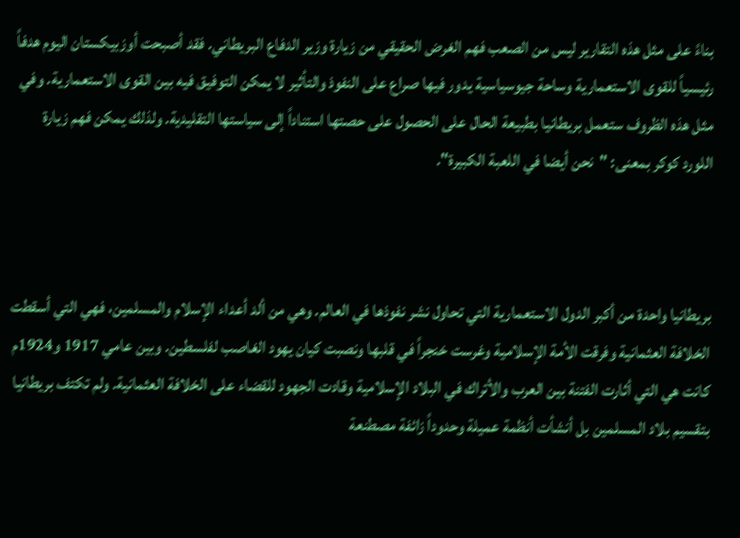بناءً على مثل هذه التقارير ليس من الصعب فهم الغرض الحقيقي من زيارة وزير الدفاع البريطاني. فقد أصبحت أوزبيكستان اليوم هدفاً رئيسياً للقوى الاستعمارية وساحة جيوسياسية يدور فيها صراع على النفوذ والتأثير لا يمكن التوفيق فيه بين القوى الاستعمارية. وفي مثل هذه الظروف ستعمل بريطانيا بطبيعة الحال على الحصول على حصتها استناداً إلى سياستها التقليدية. ولذلك يمكن فهم زيارة اللورد كوكر بمعنى: "نحن أيضا في اللعبة الكبيرة".



بريطانيا واحدة من أكبر الدول الاستعمارية التي تحاول نشر نفوذها في العالم. وهي من ألد أعداء الإسلام والمسلمين، فهي التي أسقطت الخلافة العثمانية وفرقت الأمة الإسلامية وغرست خنجراً في قلبها ونصبت كيان يهود الغاصب لفلسطين. وبين عامي 1917 و1924م كانت هي التي أثارت الفتنة بين العرب والأتراك في البلاد الإسلامية وقادت الجهود للقضاء على الخلافة العثمانية. ولم تكتف بريطانيا بتقسيم بلاد المسلمين بل أنشأت أنظمة عميلة وحدوداً زائفة مصطنعة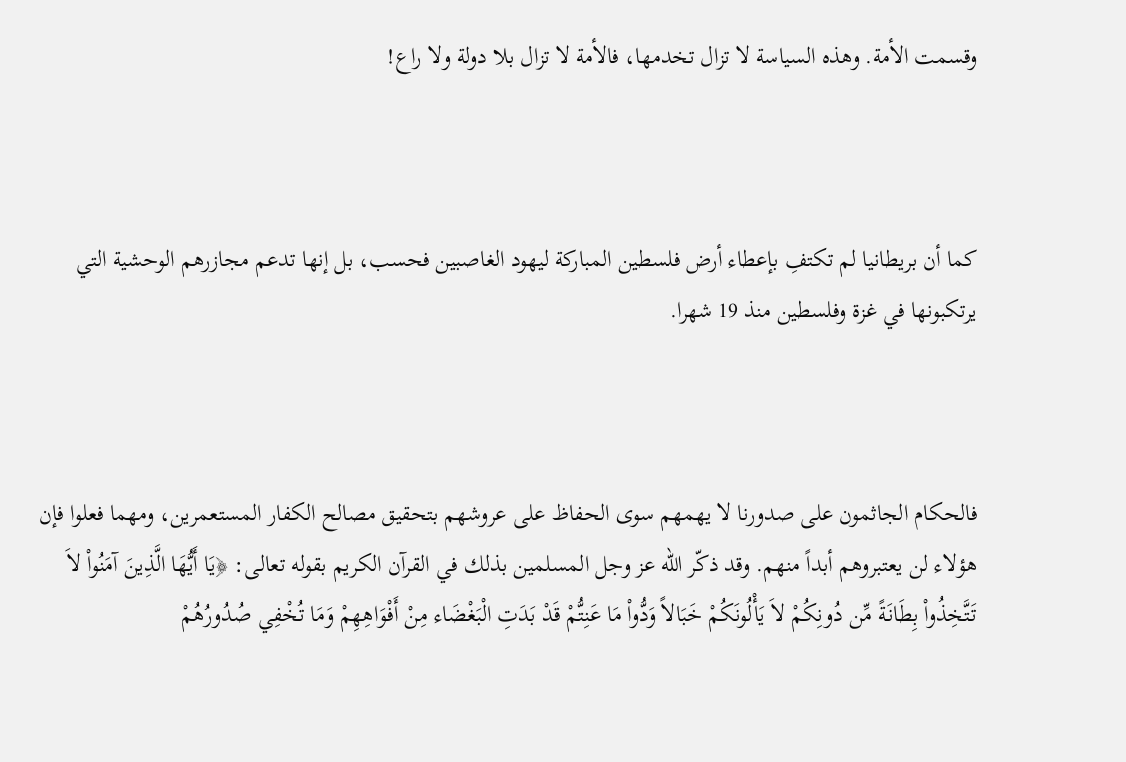وقسمت الأمة. وهذه السياسة لا تزال تخدمها، فالأمة لا تزال بلا دولة ولا راع!



كما أن بريطانيا لم تكتفِ بإعطاء أرض فلسطين المباركة ليهود الغاصبين فحسب، بل إنها تدعم مجازرهم الوحشية التي يرتكبونها في غزة وفلسطين منذ 19 شهرا.



فالحكام الجاثمون على صدورنا لا يهمهم سوى الحفاظ على عروشهم بتحقيق مصالح الكفار المستعمرين، ومهما فعلوا فإن هؤلاء لن يعتبروهم أبداً منهم. وقد ذكّر الله عز وجل المسلمين بذلك في القرآن الكريم بقوله تعالى: ﴿يَا أَيُّهَا الَّذِينَ آمَنُواْ لاَ تَتَّخِذُواْ بِطَانَةً مِّن دُونِكُمْ لاَ يَأْلُونَكُمْ خَبَالاً وَدُّواْ مَا عَنِتُّمْ قَدْ بَدَتِ الْبَغْضَاء مِنْ أَفْوَاهِهِمْ وَمَا تُخْفِي صُدُورُهُمْ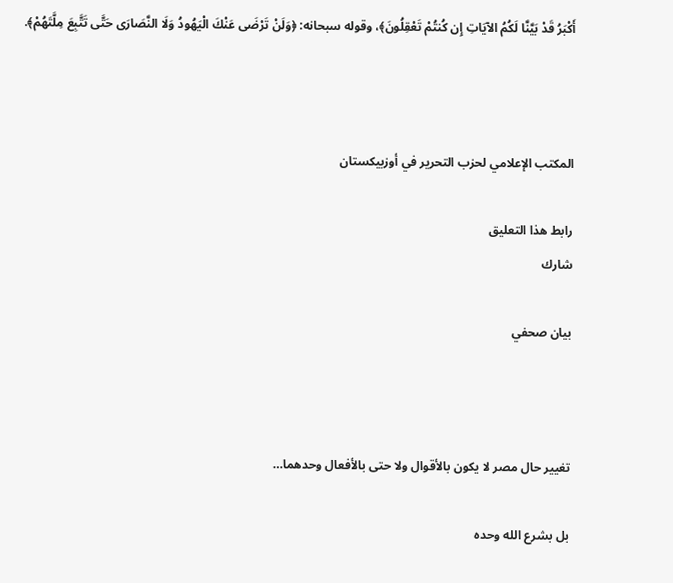أَكْبَرُ قَدْ بَيَّنَّا لَكُمُ الآيَاتِ إِن كُنتُمْ تَعْقِلُونَ﴾، وقوله سبحانه: ﴿وَلَنْ تَرْضَى عَنْكَ الْيَهُودُ وَلَا النَّصَارَى حَتَّى تَتَّبِعَ مِلَّتَهُمْ﴾.



المكتب الإعلامي لحزب التحرير في أوزبيكستان

رابط هذا التعليق
شارك

بيان صحفي



تغيير حال مصر لا يكون بالأقوال ولا حتى بالأفعال وحدهما…

بل بشرع الله وحده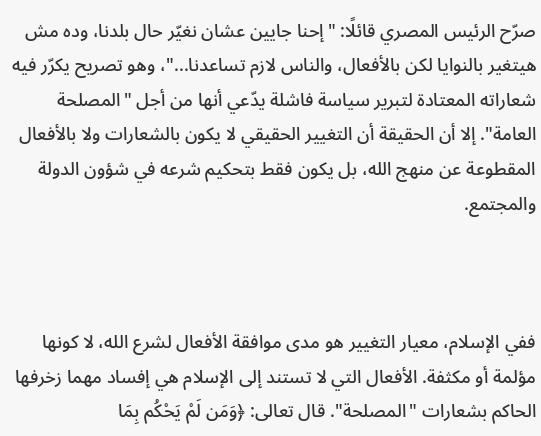صرّح الرئيس المصري قائلًا: "إحنا جايين عشان نغيّر حال بلدنا، وده مش هيتغير بالنوايا لكن بالأفعال، والناس لازم تساعدنا..."، وهو تصريح يكرّر فيه شعاراته المعتادة لتبرير سياسة فاشلة يدّعي أنها من أجل "المصلحة العامة". إلا أن الحقيقة أن التغيير الحقيقي لا يكون بالشعارات ولا بالأفعال المقطوعة عن منهج الله، بل يكون فقط بتحكيم شرعه في شؤون الدولة والمجتمع.



ففي الإسلام، معيار التغيير هو مدى موافقة الأفعال لشرع الله، لا كونها مؤلمة أو مكثفة. الأفعال التي لا تستند إلى الإسلام هي إفساد مهما زخرفها الحاكم بشعارات "المصلحة". قال تعالى: ﴿وَمَن لَمْ يَحْكُم بِمَا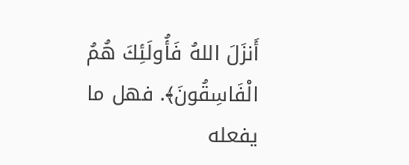أَنزَلَ اللهُ فَأُولَئِكَ هُمُ الْفَاسِقُونَ﴾. فهل ما يفعله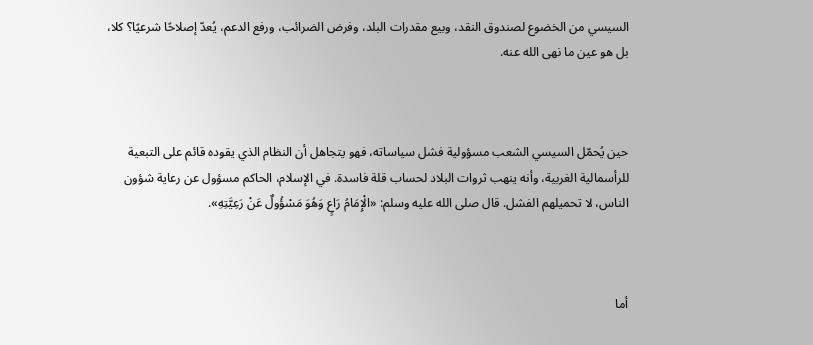السيسي من الخضوع لصندوق النقد، وبيع مقدرات البلد، وفرض الضرائب، ورفع الدعم، يُعدّ إصلاحًا شرعيًا؟ كلا، بل هو عين ما نهى الله عنه.



حين يُحمّل السيسي الشعب مسؤولية فشل سياساته، فهو يتجاهل أن النظام الذي يقوده قائم على التبعية للرأسمالية الغربية، وأنه ينهب ثروات البلاد لحساب قلة فاسدة. في الإسلام، الحاكم مسؤول عن رعاية شؤون الناس، لا تحميلهم الفشل. قال صلى الله عليه وسلم: «الْإِمَامُ رَاعٍ وَهُوَ مَسْؤُولٌ عَنْ رَعِيَّتِهِ».



أما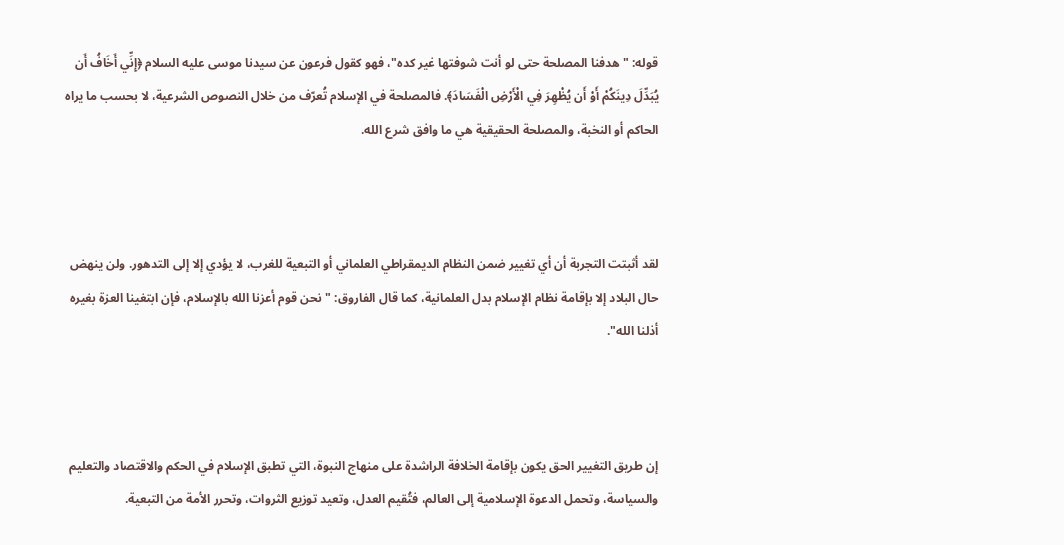قوله: "هدفنا المصلحة حتى لو أنت شوفتها غير كده"، فهو كقول فرعون عن سيدنا موسى عليه السلام ﴿إِنِّي أَخَافُ أَن يُبَدِّلَ دِينَكُمْ أَوْ أَن يُظْهِرَ فِي الْأَرْضِ الْفَسَادَ﴾. فالمصلحة في الإسلام تُعرّف من خلال النصوص الشرعية، لا بحسب ما يراه الحاكم أو النخبة، والمصلحة الحقيقية هي ما وافق شرع الله.



لقد أثبتت التجربة أن أي تغيير ضمن النظام الديمقراطي العلماني أو التبعية للغرب، لا يؤدي إلا إلى التدهور. ولن ينهض حال البلاد إلا بإقامة نظام الإسلام بدل العلمانية، كما قال الفاروق: "نحن قوم أعزنا الله بالإسلام، فإن ابتغينا العزة بغيره أذلنا الله".



إن طريق التغيير الحق يكون بإقامة الخلافة الراشدة على منهاج النبوة، التي تطبق الإسلام في الحكم والاقتصاد والتعليم والسياسة، وتحمل الدعوة الإسلامية إلى العالم، فتُقيم العدل، وتعيد توزيع الثروات، وتحرر الأمة من التبعية.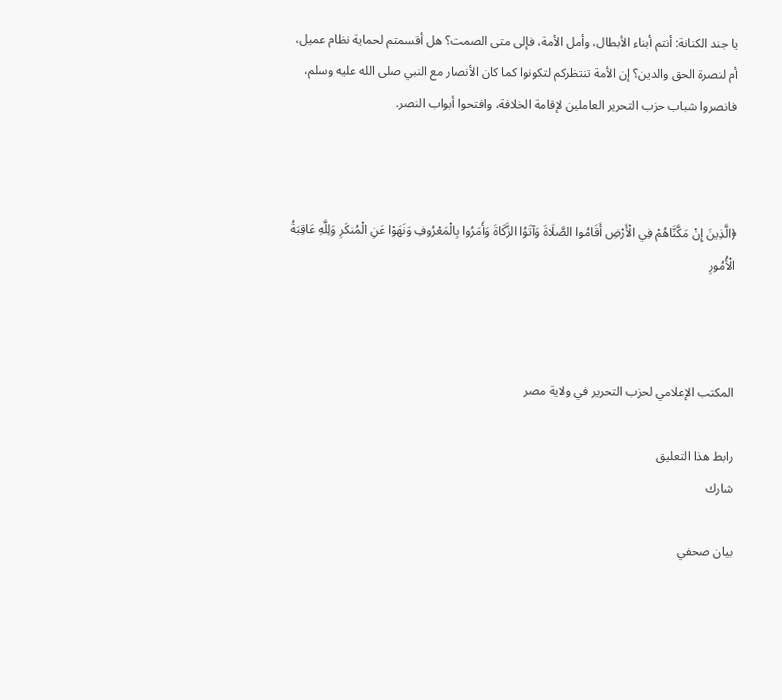يا جند الكنانة: أنتم أبناء الأبطال، وأمل الأمة، فإلى متى الصمت؟ هل أقسمتم لحماية نظام عميل، أم لنصرة الحق والدين؟ إن الأمة تنتظركم لتكونوا كما كان الأنصار مع النبي صلى الله عليه وسلم، فانصروا شباب حزب التحرير العاملين لإقامة الخلافة، وافتحوا أبواب النصر.



﴿الَّذِينَ إِنْ مَكَّنَّاهُمْ فِي الْأَرْضِ أَقَامُوا الصَّلَاةَ وَآتَوُا الزَّكَاةَ وَأَمَرُوا بِالْمَعْرُوفِ وَنَهَوْا عَنِ الْمُنكَرِ وَلِلَّهِ عَاقِبَةُ الْأُمُورِ



المكتب الإعلامي لحزب التحرير في ولاية مصر

رابط هذا التعليق
شارك

بيان صحفي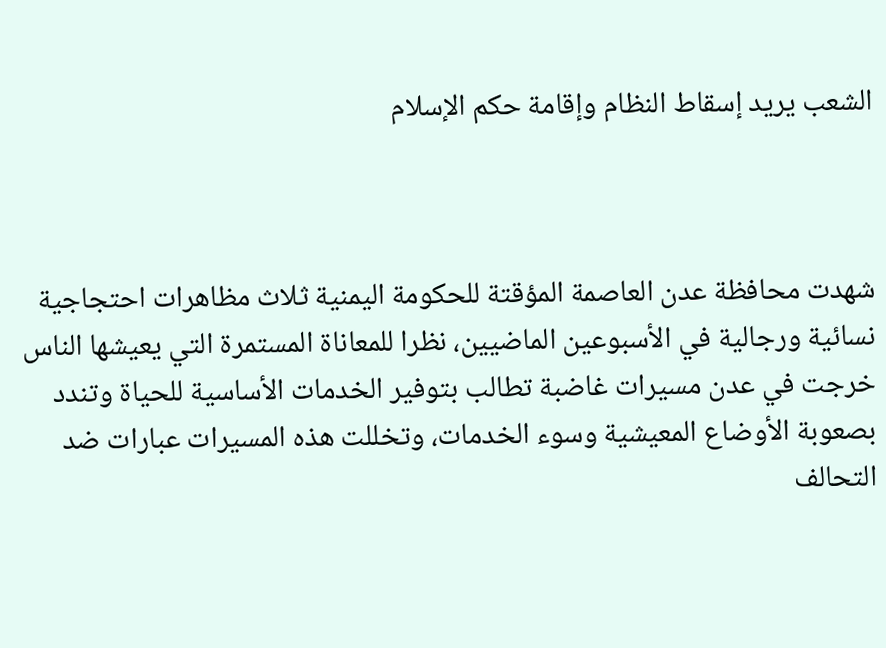الشعب يريد إسقاط النظام وإقامة حكم الإسلام



شهدت محافظة عدن العاصمة المؤقتة للحكومة اليمنية ثلاث مظاهرات احتجاجية نسائية ورجالية في الأسبوعين الماضيين، نظرا للمعاناة المستمرة التي يعيشها الناس خرجت في عدن مسيرات غاضبة تطالب بتوفير الخدمات الأساسية للحياة وتندد بصعوبة الأوضاع المعيشية وسوء الخدمات، وتخللت هذه المسيرات عبارات ضد التحالف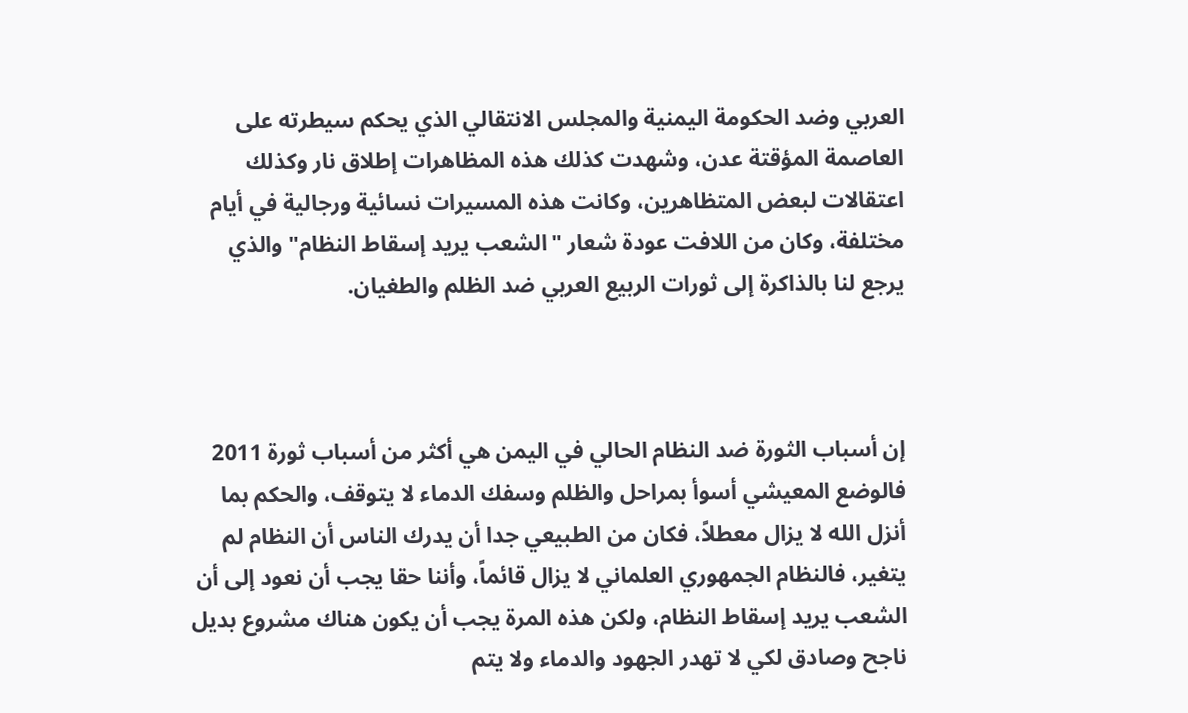العربي وضد الحكومة اليمنية والمجلس الانتقالي الذي يحكم سيطرته على العاصمة المؤقتة عدن، وشهدت كذلك هذه المظاهرات إطلاق نار وكذلك اعتقالات لبعض المتظاهرين، وكانت هذه المسيرات نسائية ورجالية في أيام مختلفة، وكان من اللافت عودة شعار "الشعب يريد إسقاط النظام" والذي يرجع لنا بالذاكرة إلى ثورات الربيع العربي ضد الظلم والطغيان.



إن أسباب الثورة ضد النظام الحالي في اليمن هي أكثر من أسباب ثورة 2011 فالوضع المعيشي أسوأ بمراحل والظلم وسفك الدماء لا يتوقف، والحكم بما أنزل الله لا يزال معطلاً، فكان من الطبيعي جدا أن يدرك الناس أن النظام لم يتغير، فالنظام الجمهوري العلماني لا يزال قائماً، وأننا حقا يجب أن نعود إلى أن الشعب يريد إسقاط النظام، ولكن هذه المرة يجب أن يكون هناك مشروع بديل ناجح وصادق لكي لا تهدر الجهود والدماء ولا يتم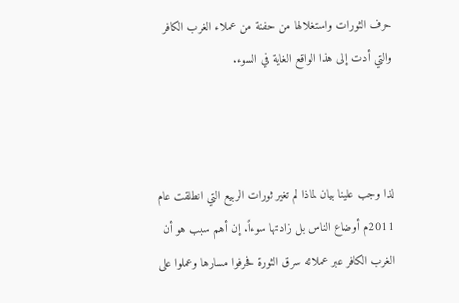حرف الثورات واستغلالها من حفنة من عملاء الغرب الكافر والتي أدت إلى هذا الواقع الغاية في السوء.



لذا وجب علينا بيان لماذا لم تغير ثورات الربيع التي انطلقت عام 2011م أوضاع الناس بل زادتها سوءاً. إن أهم سبب هو أن الغرب الكافر عبر عملائه سرق الثورة فحرفوا مسارها وعملوا على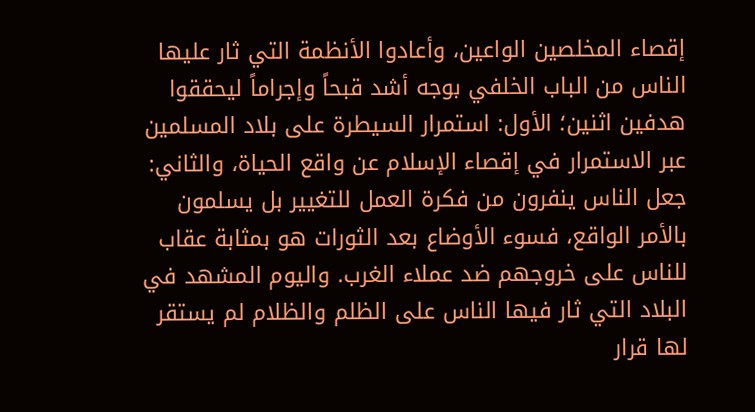إقصاء المخلصين الواعين، وأعادوا الأنظمة التي ثار عليها الناس من الباب الخلفي بوجه أشد قبحاً وإجراماً ليحققوا هدفين اثنين؛ الأول: استمرار السيطرة على بلاد المسلمين عبر الاستمرار في إقصاء الإسلام عن واقع الحياة، والثاني: جعل الناس ينفرون من فكرة العمل للتغيير بل يسلمون بالأمر الواقع، فسوء الأوضاع بعد الثورات هو بمثابة عقاب للناس على خروجهم ضد عملاء الغرب. واليوم المشهد في البلاد التي ثار فيها الناس على الظلم والظلام لم يستقر لها قرار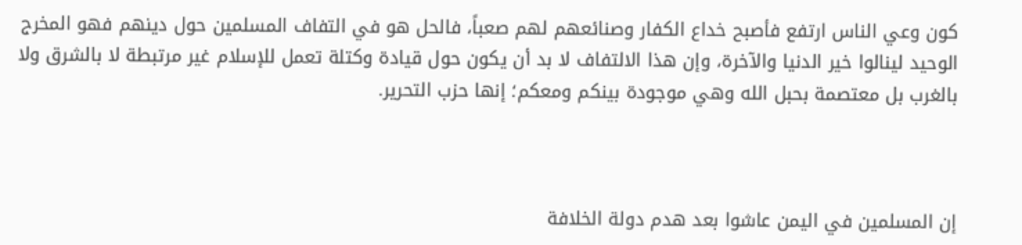كون وعي الناس ارتفع فأصبح خداع الكفار وصنائعهم لهم صعباً، فالحل هو في التفاف المسلمين حول دينهم فهو المخرج الوحيد لينالوا خير الدنيا والآخرة، وإن هذا الالتفاف لا بد أن يكون حول قيادة وكتلة تعمل للإسلام غير مرتبطة لا بالشرق ولا بالغرب بل معتصمة بحبل الله وهي موجودة بينكم ومعكم؛ إنها حزب التحرير.



إن المسلمين في اليمن عاشوا بعد هدم دولة الخلافة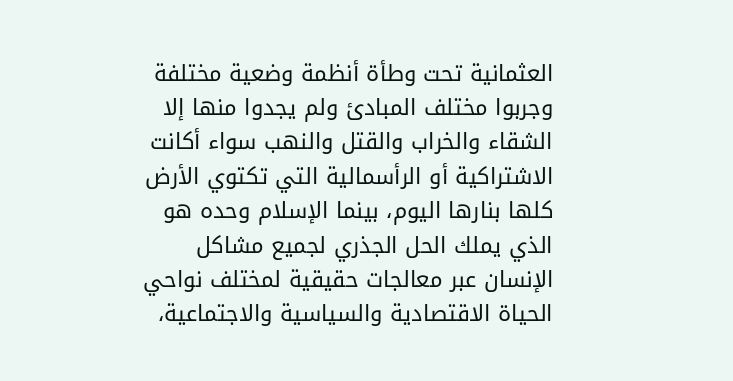العثمانية تحت وطأة أنظمة وضعية مختلفة وجربوا مختلف المبادئ ولم يجدوا منها إلا الشقاء والخراب والقتل والنهب سواء أكانت الاشتراكية أو الرأسمالية التي تكتوي الأرض كلها بنارها اليوم، بينما الإسلام وحده هو الذي يملك الحل الجذري لجميع مشاكل الإنسان عبر معالجات حقيقية لمختلف نواحي الحياة الاقتصادية والسياسية والاجتماعية،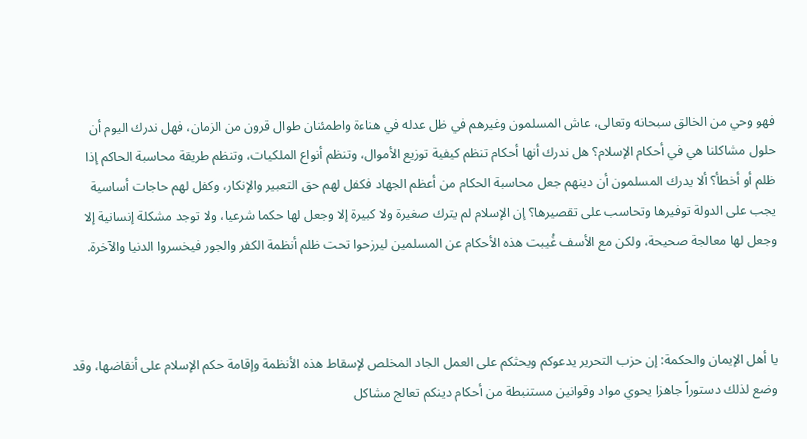فهو وحي من الخالق سبحانه وتعالى، عاش المسلمون وغيرهم في ظل عدله في هناءة واطمئنان طوال قرون من الزمان، فهل ندرك اليوم أن حلول مشاكلنا هي في أحكام الإسلام؟ هل ندرك أنها أحكام تنظم كيفية توزيع الأموال، وتنظم أنواع الملكيات، وتنظم طريقة محاسبة الحاكم إذا ظلم أو أخطأ؟ ألا يدرك المسلمون أن دينهم جعل محاسبة الحكام من أعظم الجهاد فكفل لهم حق التعبير والإنكار، وكفل لهم حاجات أساسية يجب على الدولة توفيرها وتحاسب على تقصيرها؟ إن الإسلام لم يترك صغيرة ولا كبيرة إلا وجعل لها حكما شرعيا، ولا توجد مشكلة إنسانية إلا وجعل لها معالجة صحيحة، ولكن مع الأسف غُيبت هذه الأحكام عن المسلمين ليرزحوا تحت ظلم أنظمة الكفر والجور فيخسروا الدنيا والآخرة.



يا أهل الإيمان والحكمة: إن حزب التحرير يدعوكم ويحثكم على العمل الجاد المخلص لإسقاط هذه الأنظمة وإقامة حكم الإسلام على أنقاضها، وقد وضع لذلك دستوراً جاهزا يحوي مواد وقوانين مستنبطة من أحكام دينكم تعالج مشاكل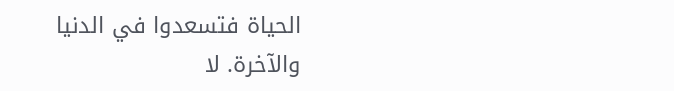الحياة فتسعدوا في الدنيا والآخرة. لا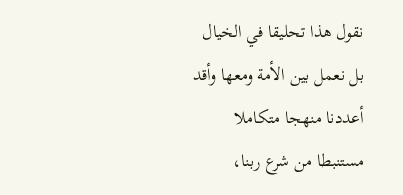نقول هذا تحليقا في الخيال بل نعمل بين الأمة ومعها وأقد أعددنا منهجا متكاملا مستنبطا من شرع ربنا،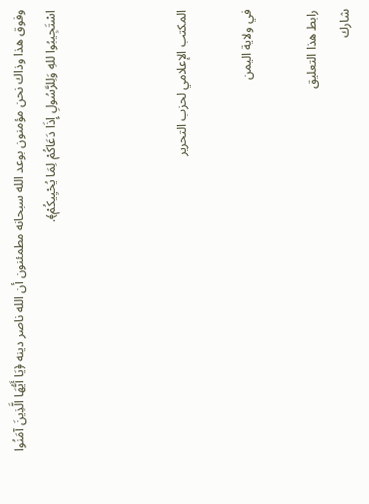وفوق هذا وذاك نحن مؤمنون بوعد الله سبحانه مطمئنون أن الله ناصر دينه ﴿يَا أَيُّهَا الَّذِينَ آمَنُوا اسْتَجِيبُوا للهِ وَلِلرَّسُولِ إِذَا دَعَاكُمْ لِمَا يُحْيِيكُمْ﴾.



المكتب الإعلامي لحزب التحرير

في ولاية اليمن

رابط هذا التعليق
شارك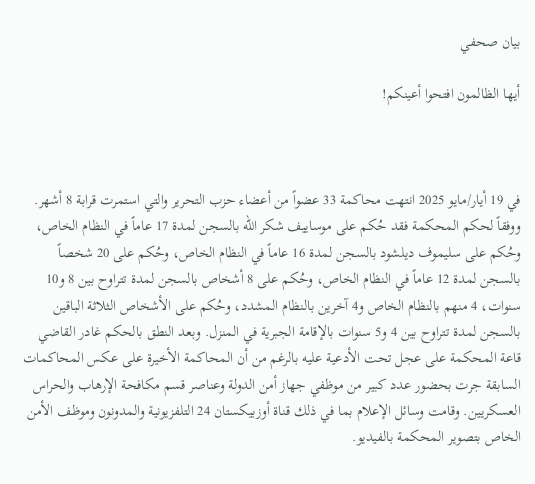بيان صحفي

أيها الظالمون افتحوا أعينكم!



في 19 أيار/مايو 2025 انتهت محاكمة 33 عضواً من أعضاء حزب التحرير والتي استمرت قرابة 8 أشهر. ووفقاً لحكم المحكمة فقد حُكم على موساييف شكر الله بالسجن لمدة 17 عاماً في النظام الخاص، وحُكم على سليموف ديلشود بالسجن لمدة 16 عاماً في النظام الخاص، وحُكم على 20 شخصاً بالسجن لمدة 12 عاماً في النظام الخاص، وحُكم على 8 أشخاص بالسجن لمدة تتراوح بين 8 و10 سنوات، 4 منهم بالنظام الخاص و4 آخرين بالنظام المشدد، وحُكم على الأشخاص الثلاثة الباقين بالسجن لمدة تتراوح بين 4 و5 سنوات بالإقامة الجبرية في المنزل. وبعد النطق بالحكم غادر القاضي قاعة المحكمة على عجل تحت الأدعية عليه بالرغم من أن المحاكمة الأخيرة على عكس المحاكمات السابقة جرت بحضور عدد كبير من موظفي جهاز أمن الدولة وعناصر قسم مكافحة الإرهاب والحراس العسكريين. وقامت وسائل الإعلام بما في ذلك قناة أوزبيكستان 24 التلفزيونية والمدونون وموظف الأمن الخاص بتصوير المحكمة بالفيديو.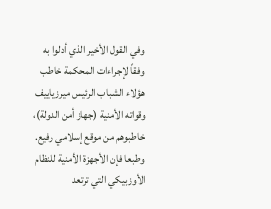وفي القول الأخير الذي أدلوا به وفقاً لإجراءات المحكمة خاطب هؤلاء الشباب الرئيس ميرزياييف وقواته الأمنية (جهاز أمن الدولة)، خاطبوهم من موقع إسلامي رفيع. وطبعا فإن الأجهزة الأمنية للنظام الأوزبيكي التي ترتعد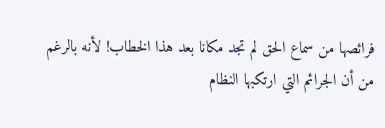فرائصها من سماع الحق لم تجد مكانا بعد هذا الخطاب! لأنه بالرغم من أن الجرائم التي ارتكبها النظام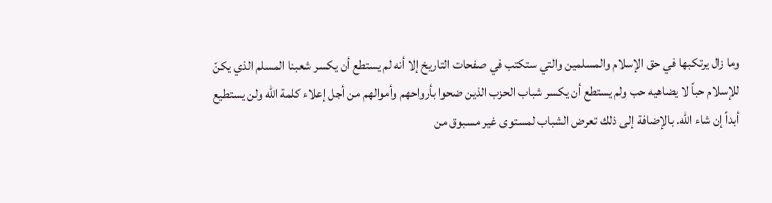وما زال يرتكبها في حق الإسلام والمسلمين والتي ستكتب في صفحات التاريخ إلا أنه لم يستطع أن يكسر شعبنا المسلم الذي يكنّ للإسلام حباً لا يضاهيه حب ولم يستطع أن يكسر شباب الحزب الذين ضحوا بأرواحهم وأموالهم من أجل إعلاء كلمة الله ولن يستطيع أبداً إن شاء الله. بالإضافة إلى ذلك تعرض الشباب لمستوى غير مسبوق من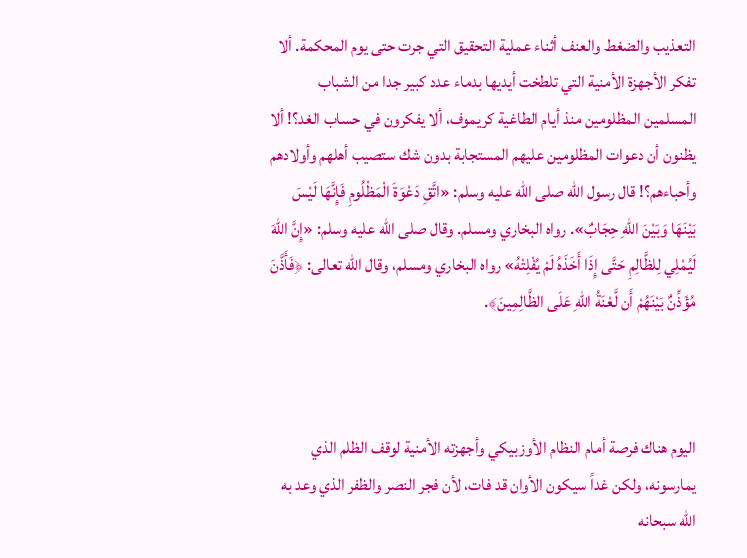التعذيب والضغط والعنف أثناء عملية التحقيق التي جرت حتى يوم المحكمة. ألا تفكر الأجهزة الأمنية التي تلطخت أيديها بدماء عدد كبير جدا من الشباب المسلمين المظلومين منذ أيام الطاغية كريموف، ألا يفكرون في حساب الغد؟! ألا يظنون أن دعوات المظلومين عليهم المستجابة بدون شك ستصيب أهلهم وأولادهم وأحباءهم؟! قال رسول الله صلى الله عليه وسلم: «اتَّقِ دَعْوَةَ الْمَظْلُومِ فَإِنَّهَا لَيْسَ بَيْنَهَا وَبَيْنَ اللهِ حِجَابٌ». رواه البخاري ومسلم. وقال صلى الله عليه وسلم: «إِنَّ اللهَ لَيُمْلِي لِلظَّالِمِ حَتَّى إِذَا أَخَذَهُ لَمْ يُفْلِتْهُ» رواه البخاري ومسلم، وقال الله تعالى: ﴿فَأَذَّنَ مُؤَذِّنٌ بَيْنَهُمْ أَن لَّعْنَةُ اللهِ عَلَى الظَّالِمِينَ﴾.



اليوم هناك فرصة أمام النظام الأوزبيكي وأجهزته الأمنية لوقف الظلم الذي يمارسونه، ولكن غداً سيكون الأوان قد فات، لأن فجر النصر والظفر الذي وعد به الله سبحانه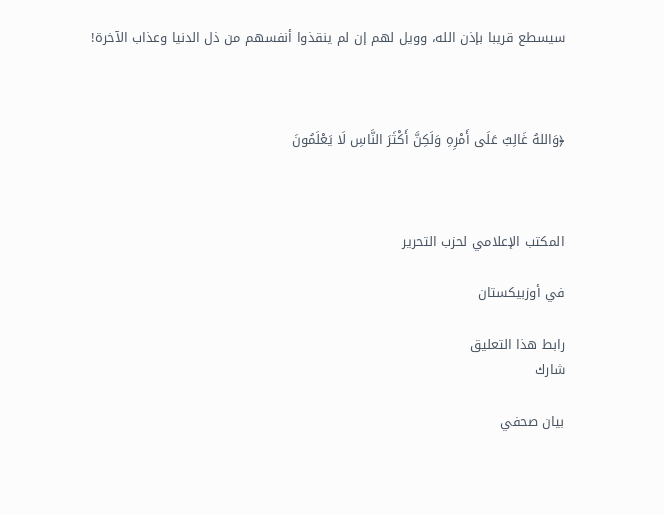سيسطع قريبا بإذن الله، وويل لهم إن لم ينقذوا أنفسهم من ذل الدنيا وعذاب الآخرة!



﴿وَاللهُ غَالِبٌ عَلَى أَمْرِهِ وَلَكِنَّ أَكْثَرَ النَّاسِ لَا يَعْلَمُونَ



المكتب الإعلامي لحزب التحرير

في أوزبيكستان

رابط هذا التعليق
شارك

بيان صحفي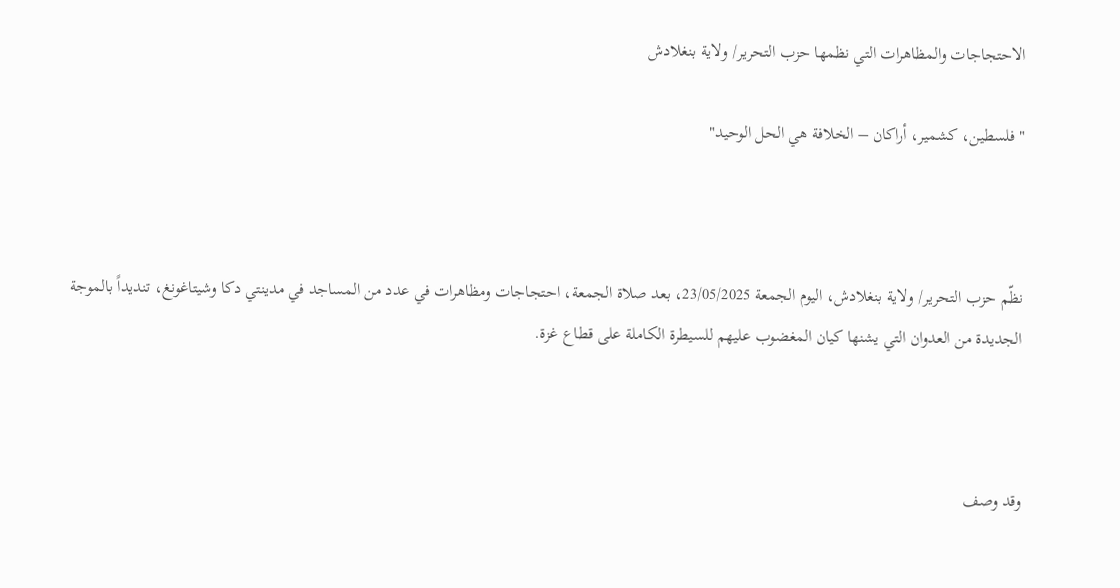الاحتجاجات والمظاهرات التي نظمها حزب التحرير/ ولاية بنغلادش

"فلسطين، كشمير، أراكان – الخلافة هي الحل الوحيد"



نظّم حزب التحرير/ ولاية بنغلادش، اليوم الجمعة 23/05/2025، بعد صلاة الجمعة، احتجاجات ومظاهرات في عدد من المساجد في مدينتي دكا وشيتاغونغ، تنديداً بالموجة الجديدة من العدوان التي يشنها كيان المغضوب عليهم للسيطرة الكاملة على قطاع غزة.



وقد وصف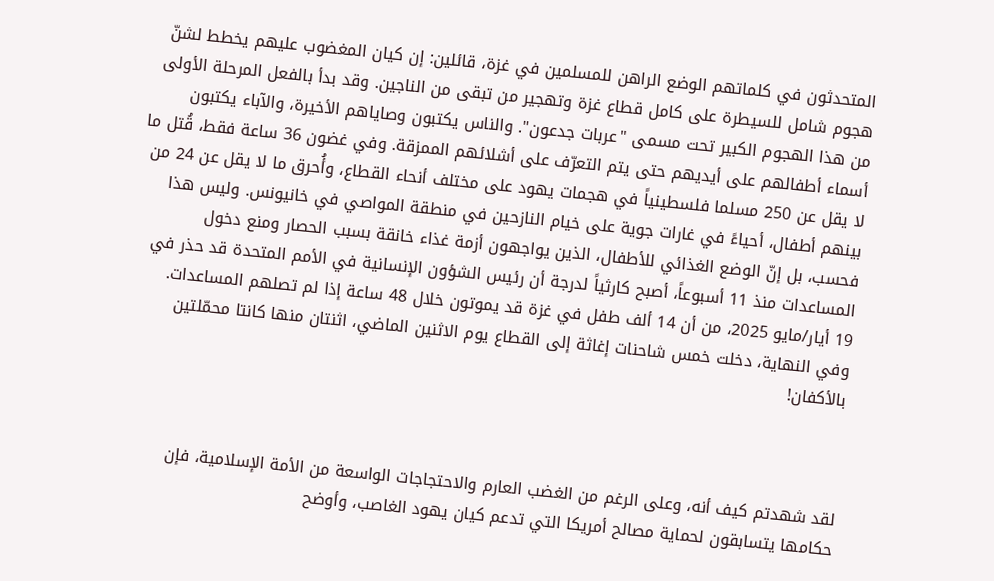المتحدثون في كلماتهم الوضع الراهن للمسلمين في غزة، قائلين: إن كيان المغضوب عليهم يخطط لشنّ هجوم شامل للسيطرة على كامل قطاع غزة وتهجير من تبقى من الناجين. وقد بدأ بالفعل المرحلة الأولى من هذا الهجوم الكبير تحت مسمى "عربات جدعون". والناس يكتبون وصاياهم الأخيرة، والآباء يكتبون أسماء أطفالهم على أيديهم حتى يتم التعرّف على أشلائهم الممزقة. وفي غضون 36 ساعة فقط، قُتل ما لا يقل عن 250 مسلما فلسطينياً في هجمات يهود على مختلف أنحاء القطاع، وأُحرق ما لا يقل عن 24 من بينهم أطفال، أحياءً في غارات جوية على خيام النازحين في منطقة المواصي في خانيونس. وليس هذا فحسب، بل إنّ الوضع الغذائي للأطفال، الذين يواجهون أزمة غذاء خانقة بسبب الحصار ومنع دخول المساعدات منذ 11 أسبوعاً، أصبح كارثياً لدرجة أن رئيس الشؤون الإنسانية في الأمم المتحدة قد حذر في 19 أيار/مايو 2025، من أن 14 ألف طفل في غزة قد يموتون خلال 48 ساعة إذا لم تصلهم المساعدات. وفي النهاية، دخلت خمس شاحنات إغاثة إلى القطاع يوم الاثنين الماضي، اثنتان منها كانتا محمّلتين بالأكفان!



لقد شهدتم كيف أنه، وعلى الرغم من الغضب العارم والاحتجاجات الواسعة من الأمة الإسلامية، فإن حكامها يتسابقون لحماية مصالح أمريكا التي تدعم كيان يهود الغاصب، وأوضح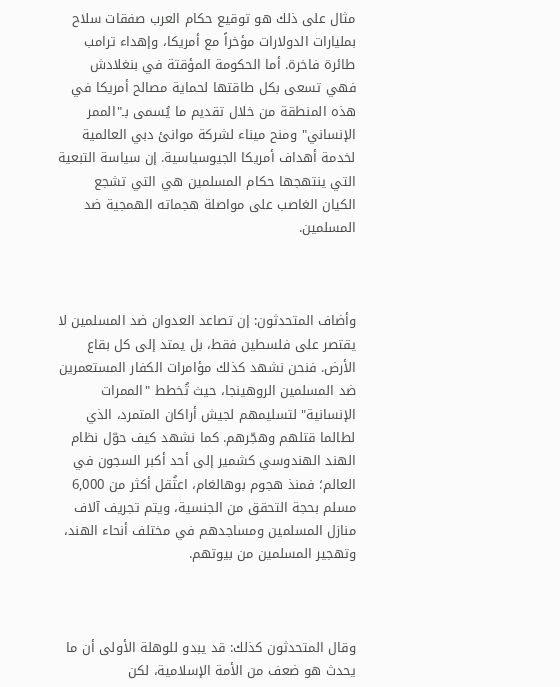مثال على ذلك هو توقيع حكام العرب صفقات سلاح بمليارات الدولارات مؤخراً مع أمريكا، وإهداء ترامب طائرة فاخرة. أما الحكومة المؤقتة في بنغلادش فهي تسعى بكل طاقتها لحماية مصالح أمريكا في هذه المنطقة من خلال تقديم ما يُسمى بـ"الممر الإنساني" ومنح ميناء لشركة موانئ دبي العالمية لخدمة أهداف أمريكا الجيوسياسية. إن سياسة التبعية التي ينتهجها حكام المسلمين هي التي تشجع الكيان الغاصب على مواصلة هجماته الهمجية ضد المسلمين.



وأضاف المتحدثون: إن تصاعد العدوان ضد المسلمين لا يقتصر على فلسطين فقط، بل يمتد إلى كل بقاع الأرض. فنحن نشهد كذلك مؤامرات الكفار المستعمرين ضد المسلمين الروهينجا، حيث تُخطط "الممرات الإنسانية" لتسليمهم لجيش أراكان المتمرد، الذي لطالما قتلهم وهجّرهم. كما نشهد كيف حوّل نظام الهند الهندوسي كشمير إلى أحد أكبر السجون في العالم؛ فمنذ هجوم بوهالغام، اعتُقل أكثر من 6,000 مسلم بحجة التحقق من الجنسية، ويتم تجريف آلاف منازل المسلمين ومساجدهم في مختلف أنحاء الهند، وتهجير المسلمين من بيوتهم.



وقال المتحدثون كذلك: قد يبدو للوهلة الأولى أن ما يحدث هو ضعف من الأمة الإسلامية، لكن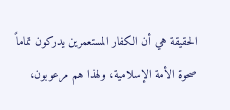الحقيقة هي أن الكفار المستعمرين يدركون تماماً صحوة الأمة الإسلامية، ولهذا هم مرعوبون،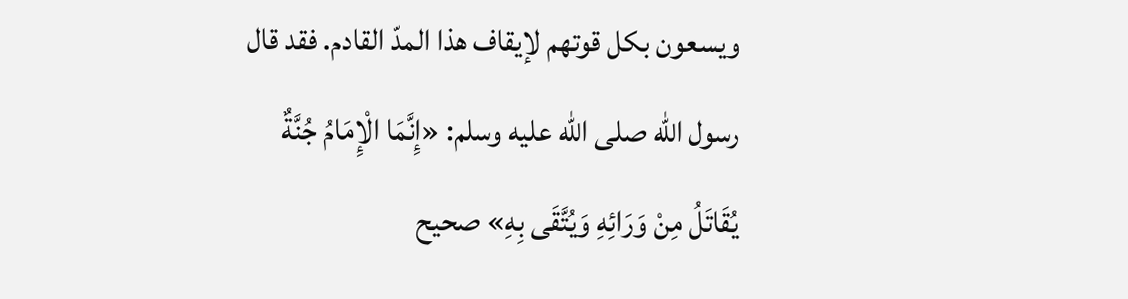ويسعون بكل قوتهم لإيقاف هذا المدّ القادم. فقد قال رسول الله صلى الله عليه وسلم: «إِنَّمَا الْإِمَامُ جُنَّةٌ يُقَاتَلُ مِنْ وَرَائِهِ وَيُتَّقَى بِهِ» صحيح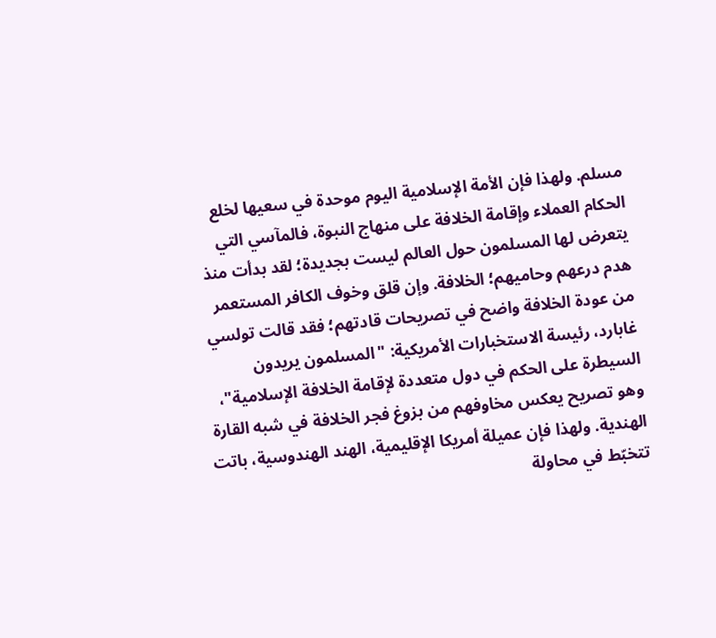مسلم. ولهذا فإن الأمة الإسلامية اليوم موحدة في سعيها لخلع الحكام العملاء وإقامة الخلافة على منهاج النبوة، فالمآسي التي يتعرض لها المسلمون حول العالم ليست بجديدة؛ لقد بدأت منذ هدم درعهم وحاميهم؛ الخلافة. وإن قلق وخوف الكافر المستعمر من عودة الخلافة واضح في تصريحات قادتهم؛ فقد قالت تولسي غابارد، رئيسة الاستخبارات الأمريكية: "المسلمون يريدون السيطرة على الحكم في دول متعددة لإقامة الخلافة الإسلامية"، وهو تصريح يعكس مخاوفهم من بزوغ فجر الخلافة في شبه القارة الهندية. ولهذا فإن عميلة أمريكا الإقليمية، الهند الهندوسية، باتت تتخبّط في محاولة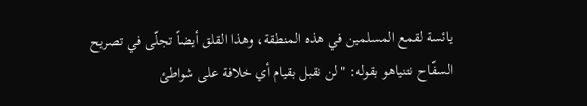يائسة لقمع المسلمين في هذه المنطقة، وهذا القلق أيضاً تجلّى في تصريح السفّاح نتنياهو بقوله: "لن نقبل بقيام أي خلافة على شواطئ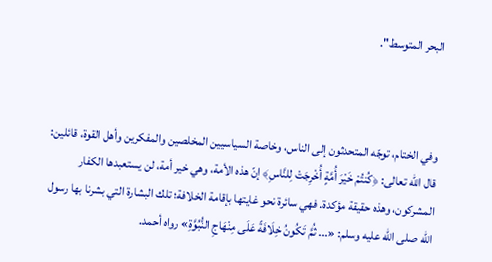البحر المتوسط".



وفي الختام، توجّه المتحدثون إلى الناس، وخاصة السياسيين المخلصين والمفكرين وأهل القوة، قائلين: قال الله تعالى: ﴿كُنتُمْ خَيْرَ أُمَّةٍ أُخْرِجَتْ لِلنَّاسِ﴾ إنّ هذه الأمة، وهي خير أمة، لن يستعبدها الكفار المشركون، وهذه حقيقة مؤكدة. فهي سائرة نحو غايتها بإقامة الخلافة؛ تلك البشارة التي بشرنا بها رسول الله صلى الله عليه وسلم: «... ثُمَّ تَكُونُ خِلَافَةً عَلَى مِنْهَاجِ النُّبُوَّةِ» رواه أحمد.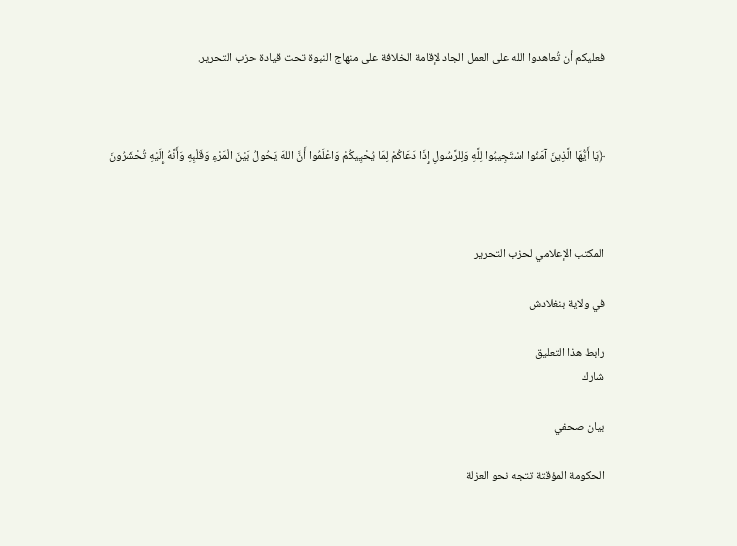فعليكم أن تُعاهدوا الله على العمل الجاد لإقامة الخلافة على منهاج النبوة تحت قيادة حزب التحرير.



﴿يَا أَيُّهَا الَّذِينَ آمَنُوا اسْتَجِيبُوا لِلَّهِ وَلِلرَّسُولِ إِذَا دَعَاكُمْ لِمَا يُحْيِيكُمْ وَاعْلَمُوا أَنَّ اللهَ يَحُولُ بَيْنَ الْمَرْءِ وَقَلْبِهِ وَأَنَّهُ إِلَيْهِ تُحْشَرُونَ



المكتب الإعلامي لحزب التحرير

في ولاية بنغلادش

رابط هذا التعليق
شارك

بيان صحفي

الحكومة المؤقتة تتجه نحو العزلة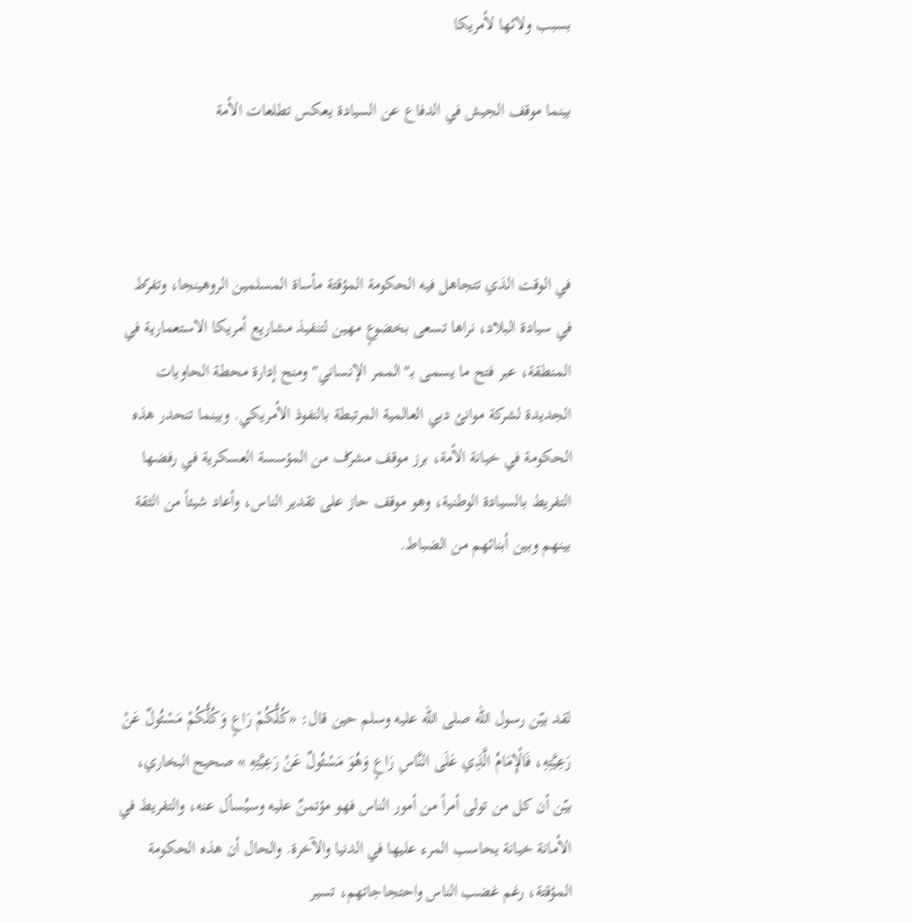بسبب ولائها لأمريكا

بينما موقف الجيش في الدفاع عن السيادة يعكس تطلعات الأمة



في الوقت الذي تتجاهل فيه الحكومة المؤقتة مأساة المسلمين الروهينجا، وتفرّط في سيادة البلاد، نراها تسعى بخضوعٍ مهين لتنفيذ مشاريع أمريكا الاستعمارية في المنطقة، عبر فتح ما يسمى بـ"الممر الإنساني" ومنح إدارة محطة الحاويات الجديدة لشركة موانئ دبي العالمية المرتبطة بالنفوذ الأمريكي. وبينما تنحدر هذه الحكومة في خيانة الأمة، برز موقف مشرّف من المؤسسة العسكرية في رفضها التفريط بالسيادة الوطنية، وهو موقف حاز على تقدير الناس، وأعاد شيئاً من الثقة بينهم وبين أبنائهم من الضباط.



لقد بيّن رسول الله صلى الله عليه وسلم حين قال: «كُلُّكُمْ رَاعٍ وَكُلُّكُمْ مَسْئُولٌ عَنْ رَعِيَّتِهِ، فَالْإِمَامُ الَّذِي عَلَى النَّاسِ رَاعٍ وَهُوَ مَسْئُولٌ عَنْ رَعِيَّتِهِ » صحيح البخاري، بيّن أن كل من تولى أمراً من أمور الناس فهو مؤتمنٌ عليه وسيُسأل عنه، والتفريط في الأمانة خيانة يحاسب المرء عليها في الدنيا والآخرة. والحال أن هذه الحكومة المؤقتة، رغم غضب الناس واحتجاجاتهم، تسير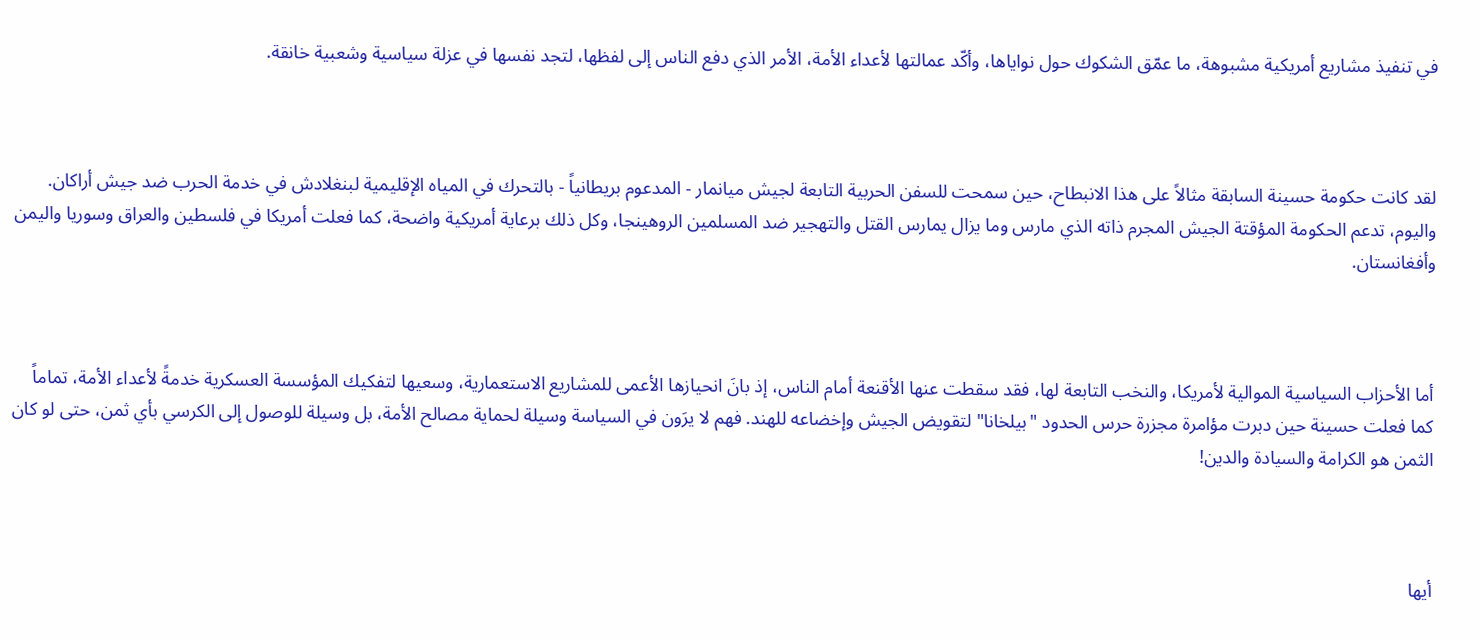في تنفيذ مشاريع أمريكية مشبوهة، ما عمّق الشكوك حول نواياها، وأكّد عمالتها لأعداء الأمة، الأمر الذي دفع الناس إلى لفظها، لتجد نفسها في عزلة سياسية وشعبية خانقة.



لقد كانت حكومة حسينة السابقة مثالاً على هذا الانبطاح، حين سمحت للسفن الحربية التابعة لجيش ميانمار - المدعوم بريطانياً - بالتحرك في المياه الإقليمية لبنغلادش في خدمة الحرب ضد جيش أراكان. واليوم، تدعم الحكومة المؤقتة الجيش المجرم ذاته الذي مارس وما يزال يمارس القتل والتهجير ضد المسلمين الروهينجا، وكل ذلك برعاية أمريكية واضحة، كما فعلت أمريكا في فلسطين والعراق وسوريا واليمن وأفغانستان.



أما الأحزاب السياسية الموالية لأمريكا، والنخب التابعة لها، فقد سقطت عنها الأقنعة أمام الناس، إذ بانَ انحيازها الأعمى للمشاريع الاستعمارية، وسعيها لتفكيك المؤسسة العسكرية خدمةً لأعداء الأمة، تماماً كما فعلت حسينة حين دبرت مؤامرة مجزرة حرس الحدود "بيلخانا" لتقويض الجيش وإخضاعه للهند. فهم لا يرَون في السياسة وسيلة لحماية مصالح الأمة، بل وسيلة للوصول إلى الكرسي بأي ثمن، حتى لو كان الثمن هو الكرامة والسيادة والدين!



أيها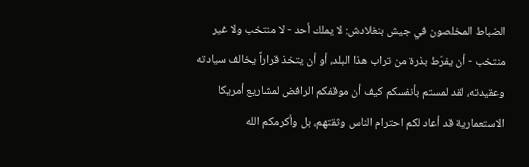الضباط المخلصون في جيش بنغلادش: لا يملك أحد - لا منتخب ولا غير منتخب - أن يفرّط بذرة من تراب هذا البلد، أو أن يتخذ قراراً يخالف سيادته وعقيدته، لقد لمستم بأنفسكم كيف أن موقفكم الرافض لمشاريع أمريكا الاستعمارية قد أعاد لكم احترام الناس وثقتهم، بل وأكرمكم الله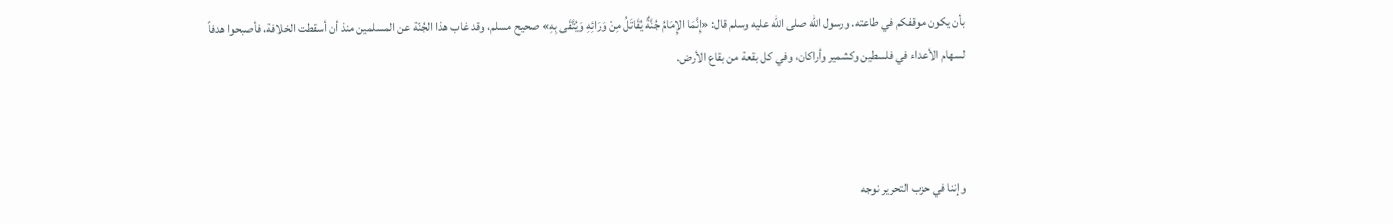بأن يكون موقفكم في طاعته. ورسول الله صلى الله عليه وسلم قال: «إِنَّمَا الإِمَامُ جُنَّةٌ يُقَاتَلُ مِنْ وَرَائِهِ وَيُتَّقَى بِهِ» صحيح مسلم، وقد غاب هذا الجُنّة عن المسلمين منذ أن أسقطت الخلافة، فأصبحوا هدفاً لسهام الأعداء في فلسطين وكشمير وأراكان، وفي كل بقعة من بقاع الأرض.



وإننا في حزب التحرير نوجه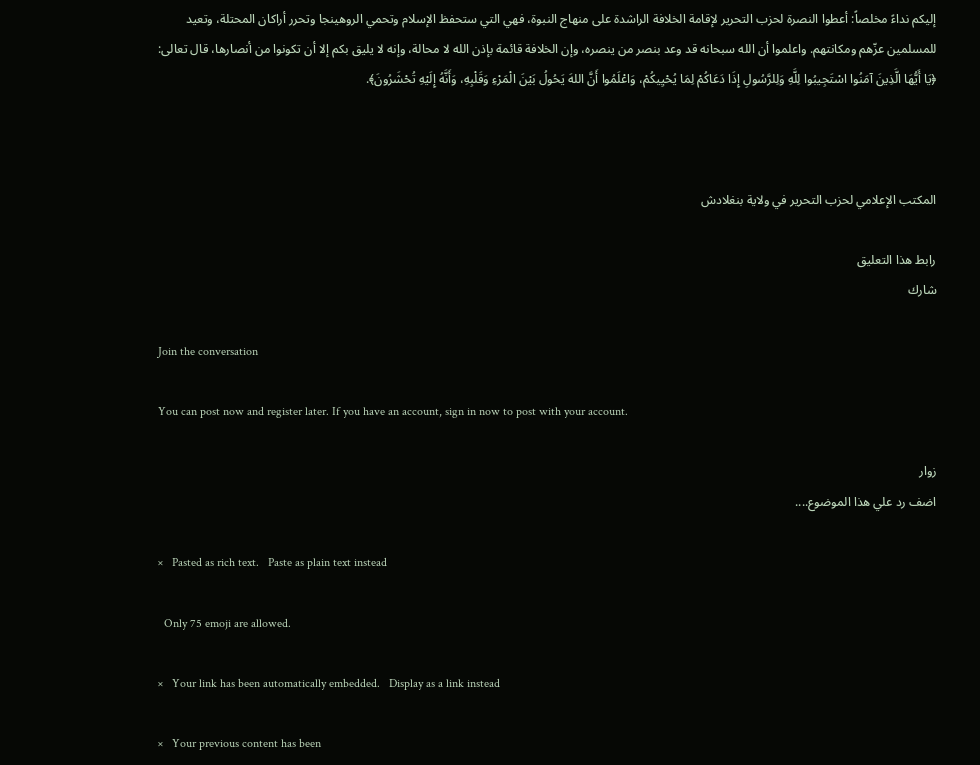إليكم نداءً مخلصاً: أعطوا النصرة لحزب التحرير لإقامة الخلافة الراشدة على منهاج النبوة، فهي التي ستحفظ الإسلام وتحمي الروهينجا وتحرر أراكان المحتلة، وتعيد للمسلمين عزّهم ومكانتهم. واعلموا أن الله سبحانه قد وعد بنصر من ينصره، وإن الخلافة قائمة بإذن الله لا محالة، وإنه لا يليق بكم إلا أن تكونوا من أنصارها، قال تعالى: ﴿يَا أَيُّهَا الَّذِينَ آمَنُوا اسْتَجِيبُوا لِلَّهِ وَلِلرَّسُولِ إِذَا دَعَاكُمْ لِمَا يُحْيِيكُمْ، وَاعْلَمُوا أَنَّ اللهَ يَحُولُ بَيْنَ الْمَرْءِ وَقَلْبِهِ، وَأَنَّهُ إِلَيْهِ تُحْشَرُونَ﴾.



المكتب الإعلامي لحزب التحرير في ولاية بنغلادش

رابط هذا التعليق
شارك

Join the conversation

You can post now and register later. If you have an account, sign in now to post with your account.

زوار
اضف رد علي هذا الموضوع....

×   Pasted as rich text.   Paste as plain text instead

  Only 75 emoji are allowed.

×   Your link has been automatically embedded.   Display as a link instead

×   Your previous content has been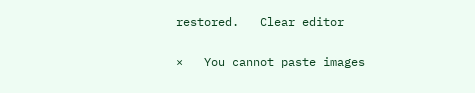restored.   Clear editor

×   You cannot paste images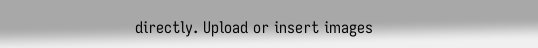directly. Upload or insert images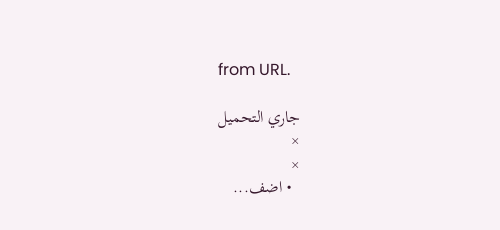from URL.

جاري التحميل
×
×
  • اضف...